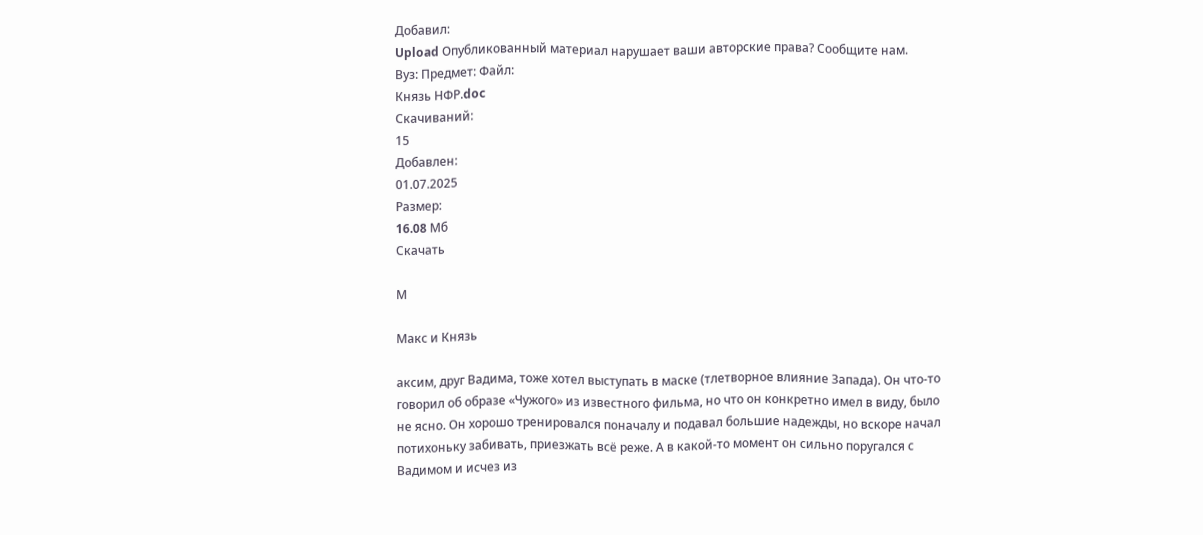Добавил:
Upload Опубликованный материал нарушает ваши авторские права? Сообщите нам.
Вуз: Предмет: Файл:
Князь НФР.doc
Скачиваний:
15
Добавлен:
01.07.2025
Размер:
16.08 Mб
Скачать

М

Макс и Князь

аксим, друг Вадима, тоже хотел выступать в маске (тлетворное влияние Запада). Он что-то говорил об образе «Чужого» из известного фильма, но что он конкретно имел в виду, было не ясно. Он хорошо тренировался поначалу и подавал большие надежды, но вскоре начал потихоньку забивать, приезжать всё реже. А в какой-то момент он сильно поругался с Вадимом и исчез из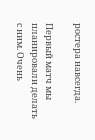ростера навсегда.

Первый матч мы планировали делать с ним. Очень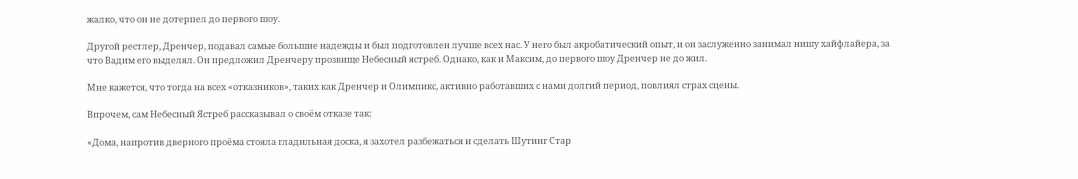жалко, что он не дотерпел до первого шоу.

Другой рестлер, Дренчер, подавал самые большие надежды и был подготовлен лучше всех нас. У него был акробатический опыт, и он заслуженно занимал нишу хайфлайера, за что Вадим его выделял. Он предложил Дренчеру прозвище Небесный ястреб. Однако, как и Максим, до первого шоу Дренчер не до жил.

Мне кажется, что тогда на всех «отказников», таких как Дренчер и Олимпикс, активно работавших с нами долгий период, повлиял страх сцены.

Впрочем, сам Небесный Ястреб рассказывал о своём отказе так:

«Дома, напротив дверного проёма стояла гладильная доска, я захотел разбежаться и сделать Шутинг Стар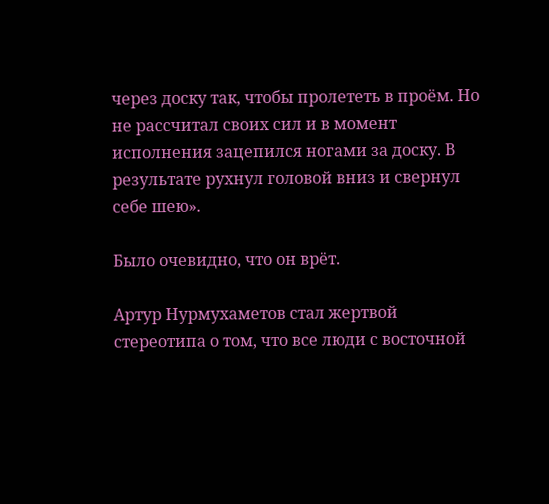через доску так, чтобы пролететь в проём. Но не рассчитал своих сил и в момент исполнения зацепился ногами за доску. В результате рухнул головой вниз и свернул себе шею».

Было очевидно, что он врёт.

Артур Нурмухаметов стал жертвой стереотипа о том, что все люди с восточной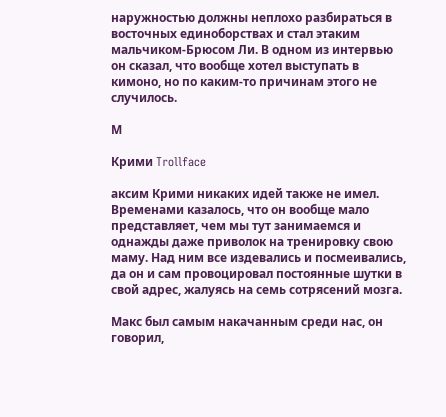наружностью должны неплохо разбираться в восточных единоборствах и стал этаким мальчиком-Брюсом Ли. В одном из интервью он сказал, что вообще хотел выступать в кимоно, но по каким-то причинам этого не случилось.

М

Крими Trollface

аксим Крими никаких идей также не имел. Временами казалось, что он вообще мало представляет, чем мы тут занимаемся и однажды даже приволок на тренировку свою маму. Над ним все издевались и посмеивались, да он и сам провоцировал постоянные шутки в свой адрес, жалуясь на семь сотрясений мозга.

Макс был самым накачанным среди нас, он говорил,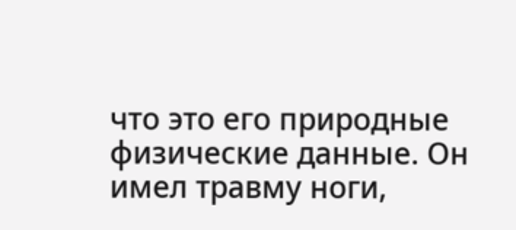что это его природные физические данные. Он имел травму ноги,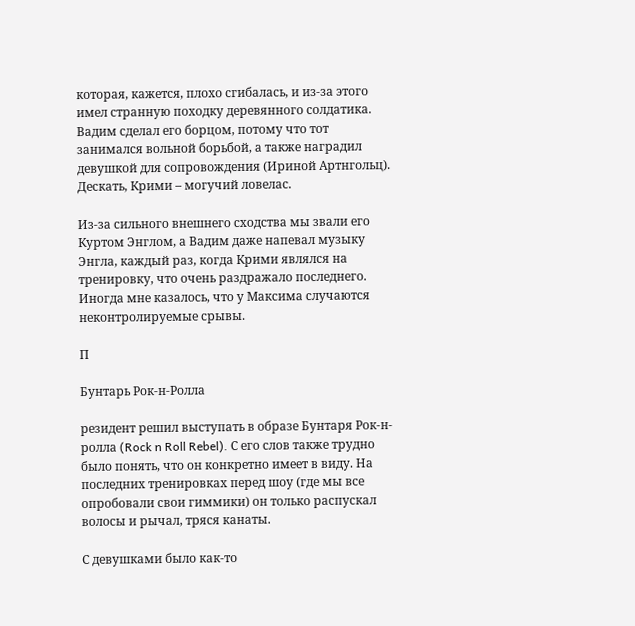которая, кажется, плохо сгибалась, и из-за этого имел странную походку деревянного солдатика. Вадим сделал его борцом, потому что тот занимался вольной борьбой, а также наградил девушкой для сопровождения (Ириной Артнгольц). Дескать, Крими – могучий ловелас.

Из-за сильного внешнего сходства мы звали его Куртом Энглом, а Вадим даже напевал музыку Энгла, каждый раз, когда Крими являлся на тренировку, что очень раздражало последнего. Иногда мне казалось, что у Максима случаются неконтролируемые срывы.

П

Бунтарь Рок-н-Ролла

резидент решил выступать в образе Бунтаря Рок-н-ролла (Rock n Roll Rebel). С его слов также трудно было понять, что он конкретно имеет в виду. На последних тренировках перед шоу (где мы все опробовали свои гиммики) он только распускал волосы и рычал, тряся канаты.

С девушками было как-то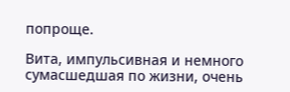попроще.

Вита, импульсивная и немного сумасшедшая по жизни, очень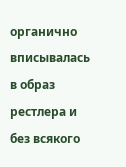органично вписывалась в образ рестлера и без всякого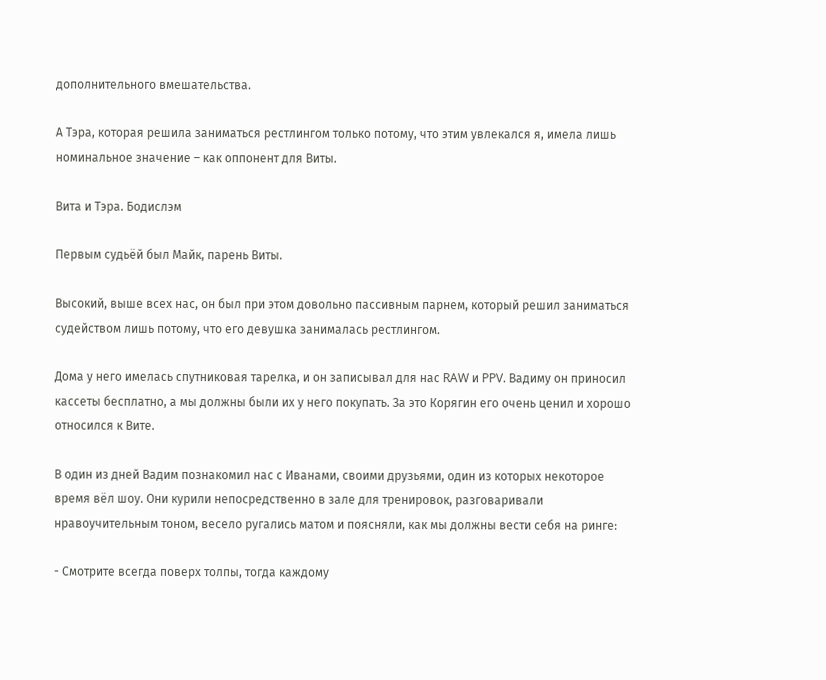дополнительного вмешательства.

А Тэра, которая решила заниматься рестлингом только потому, что этим увлекался я, имела лишь номинальное значение – как оппонент для Виты.

Вита и Тэра. Бодислэм

Первым судьёй был Майк, парень Виты.

Высокий, выше всех нас, он был при этом довольно пассивным парнем, который решил заниматься судейством лишь потому, что его девушка занималась рестлингом.

Дома у него имелась спутниковая тарелка, и он записывал для нас RAW и PPV. Вадиму он приносил кассеты бесплатно, а мы должны были их у него покупать. За это Корягин его очень ценил и хорошо относился к Вите.

В один из дней Вадим познакомил нас с Иванами, своими друзьями, один из которых некоторое время вёл шоу. Они курили непосредственно в зале для тренировок, разговаривали нравоучительным тоном, весело ругались матом и поясняли, как мы должны вести себя на ринге:

- Смотрите всегда поверх толпы, тогда каждому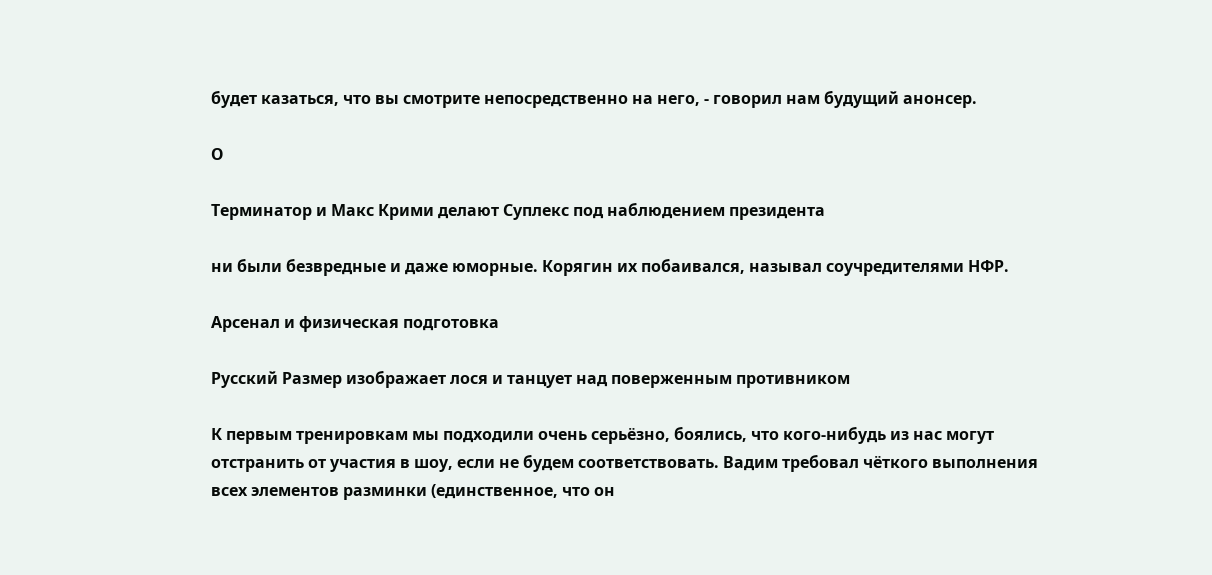будет казаться, что вы смотрите непосредственно на него, - говорил нам будущий анонсер.

О

Терминатор и Макс Крими делают Суплекс под наблюдением президента

ни были безвредные и даже юморные. Корягин их побаивался, называл соучредителями НФР.

Арсенал и физическая подготовка

Русский Размер изображает лося и танцует над поверженным противником

К первым тренировкам мы подходили очень серьёзно, боялись, что кого-нибудь из нас могут отстранить от участия в шоу, если не будем соответствовать. Вадим требовал чёткого выполнения всех элементов разминки (единственное, что он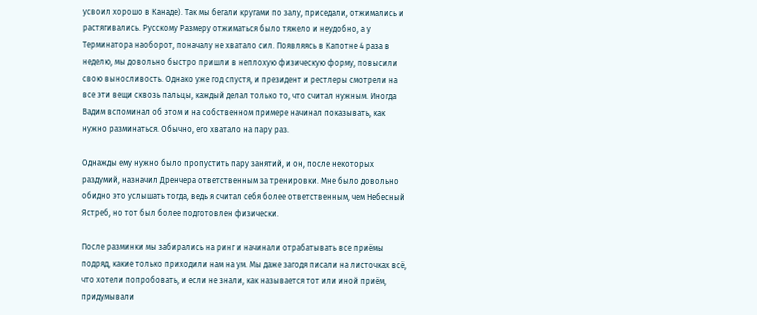усвоил хорошо в Канаде). Так мы бегали кругами по залу, приседали, отжимались и растягивались. Русскому Размеру отжиматься было тяжело и неудобно, а у Терминатора наоборот, поначалу не хватало сил. Появляясь в Капотне 4 раза в неделю, мы довольно быстро пришли в неплохую физическую форму, повысили свою выносливость. Однако уже год спустя, и президент и рестлеры смотрели на все эти вещи сквозь пальцы, каждый делал только то, что считал нужным. Иногда Вадим вспоминал об этом и на собственном примере начинал показывать, как нужно разминаться. Обычно, его хватало на пару раз.

Однажды ему нужно было пропустить пару занятий, и он, после некоторых раздумий, назначил Дренчера ответственным за тренировки. Мне было довольно обидно это услышать тогда, ведь я считал себя более ответственным, чем Небесный Ястреб, но тот был более подготовлен физически.

После разминки мы забирались на ринг и начинали отрабатывать все приёмы подряд, какие только приходили нам на ум. Мы даже загодя писали на листочках всё, что хотели попробовать, и если не знали, как называется тот или иной приём, придумывали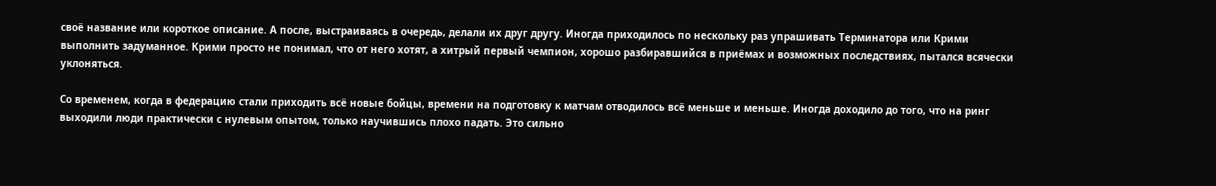своё название или короткое описание. А после, выстраиваясь в очередь, делали их друг другу. Иногда приходилось по нескольку раз упрашивать Терминатора или Крими выполнить задуманное. Крими просто не понимал, что от него хотят, а хитрый первый чемпион, хорошо разбиравшийся в приёмах и возможных последствиях, пытался всячески уклоняться.

Со временем, когда в федерацию стали приходить всё новые бойцы, времени на подготовку к матчам отводилось всё меньше и меньше. Иногда доходило до того, что на ринг выходили люди практически с нулевым опытом, только научившись плохо падать. Это сильно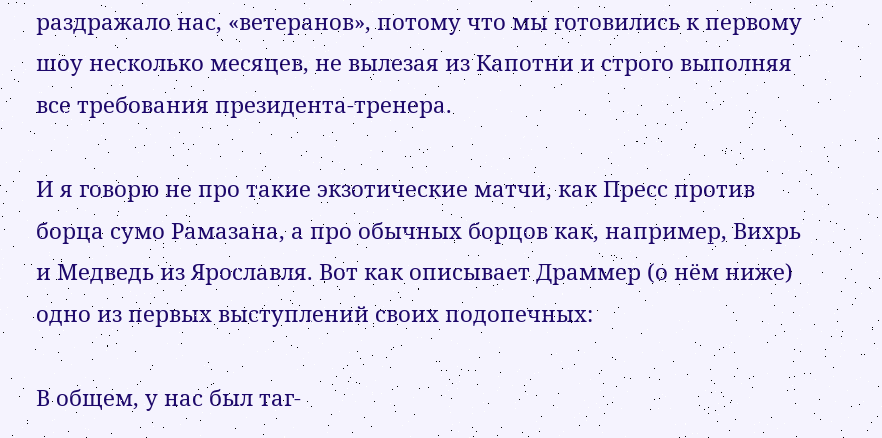раздражало нас, «ветеранов», потому что мы готовились к первому шоу несколько месяцев, не вылезая из Капотни и строго выполняя все требования президента-тренера.

И я говорю не про такие экзотические матчи, как Пресс против борца сумо Рамазана, а про обычных борцов как, например, Вихрь и Медведь из Ярославля. Вот как описывает Драммер (о нём ниже) одно из первых выступлений своих подопечных:

В общем, у нас был таг-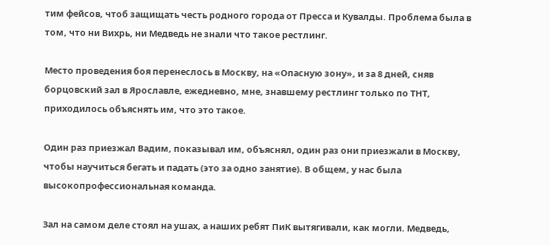тим фейсов, чтоб защищать честь родного города от Пресса и Кувалды. Проблема была в том, что ни Вихрь, ни Медведь не знали что такое рестлинг.

Место проведения боя перенеслось в Москву, на «Опасную зону», и за 8 дней, сняв борцовский зал в Ярославле, ежедневно, мне, знавшему рестлинг только по ТНТ, приходилось объяснять им, что это такое.

Один раз приезжал Вадим, показывал им, объяснял, один раз они приезжали в Москву, чтобы научиться бегать и падать (это за одно занятие). В общем, у нас была высокопрофессиональная команда.

Зал на самом деле стоял на ушах, а наших ребят ПиК вытягивали, как могли. Медведь,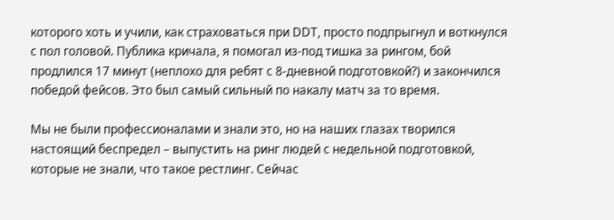которого хоть и учили, как страховаться при DDT, просто подпрыгнул и воткнулся с пол головой. Публика кричала, я помогал из-под тишка за рингом, бой продлился 17 минут (неплохо для ребят с 8-дневной подготовкой?) и закончился победой фейсов. Это был самый сильный по накалу матч за то время.

Мы не были профессионалами и знали это, но на наших глазах творился настоящий беспредел – выпустить на ринг людей с недельной подготовкой, которые не знали, что такое рестлинг. Сейчас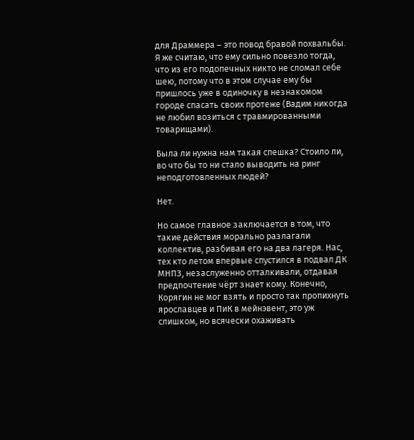для Драммера – это повод бравой похвальбы. Я же считаю, что ему сильно повезло тогда, что из его подопечных никто не сломал себе шею, потому что в этом случае ему бы пришлось уже в одиночку в незнакомом городе спасать своих протеже (Вадим никогда не любил возиться с травмированными товарищами).

Была ли нужна нам такая спешка? Стоило ли, во что бы то ни стало выводить на ринг неподготовленных людей?

Нет.

Но самое главное заключается в том, что такие действия морально разлагали коллектив, разбивая его на два лагеря. Нас, тех кто летом впервые спустился в подвал ДК МНПЗ, незаслуженно отталкивали, отдавая предпочтение чёрт знает кому. Конечно, Корягин не мог взять и просто так пропихнуть ярославцев и ПиК в мейнэвент, это уж слишком, но всячески охаживать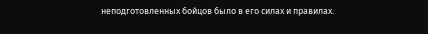неподготовленных бойцов было в его силах и правилах.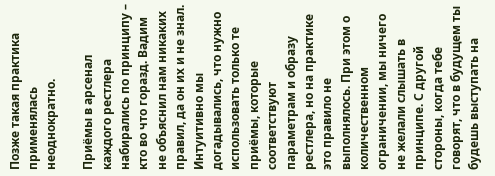Позже такая практика применялась неоднократно.

Приёмы в арсенал каждого рестлера набирались по принципу – кто во что горазд. Вадим не объяснил нам никаких правил, да он их и не знал. Интуитивно мы догадывались, что нужно использовать только те приёмы, которые соответствуют параметрам и образу рестлера, но на практике это правило не выполнялось. При этом о количественном ограничении, мы ничего не желали слышать в принципе. С другой стороны, когда тебе говорят, что в будущем ты будешь выступать на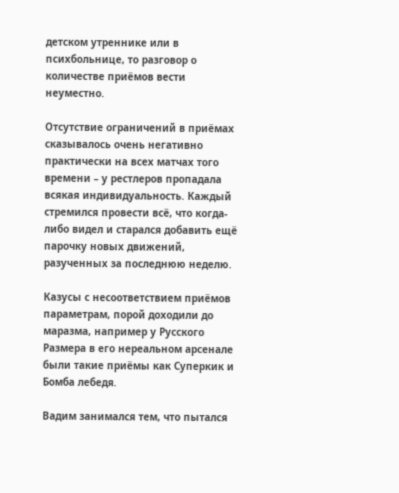детском утреннике или в психбольнице, то разговор о количестве приёмов вести неуместно.

Отсутствие ограничений в приёмах сказывалось очень негативно практически на всех матчах того времени – у рестлеров пропадала всякая индивидуальность. Каждый стремился провести всё, что когда-либо видел и старался добавить ещё парочку новых движений, разученных за последнюю неделю.

Казусы с несоответствием приёмов параметрам, порой доходили до маразма, например у Русского Размера в его нереальном арсенале были такие приёмы как Суперкик и Бомба лебедя.

Вадим занимался тем, что пытался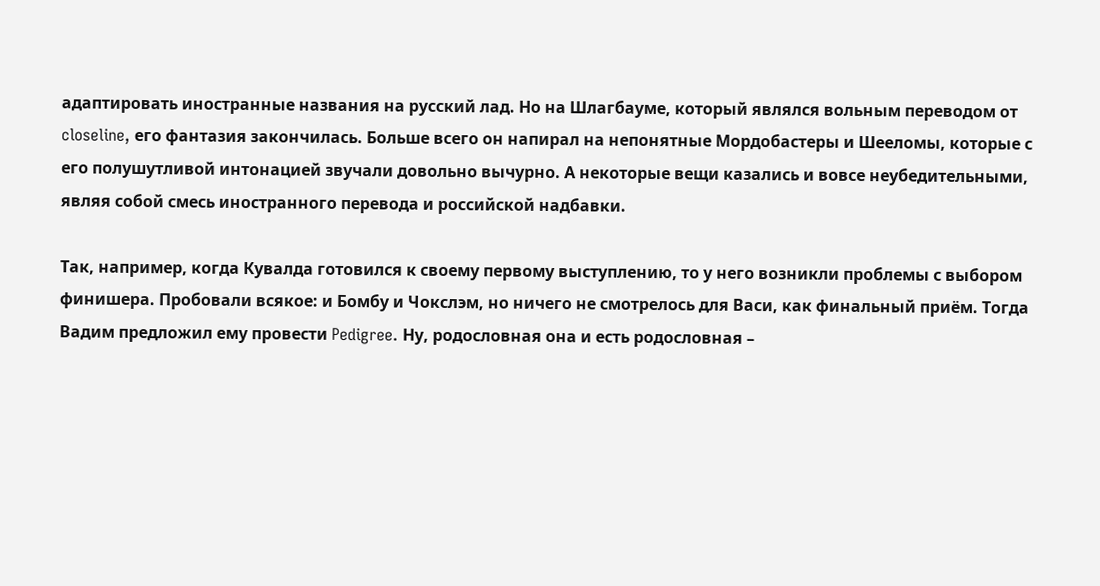адаптировать иностранные названия на русский лад. Но на Шлагбауме, который являлся вольным переводом от closeline, его фантазия закончилась. Больше всего он напирал на непонятные Мордобастеры и Шееломы, которые с его полушутливой интонацией звучали довольно вычурно. А некоторые вещи казались и вовсе неубедительными, являя собой смесь иностранного перевода и российской надбавки.

Так, например, когда Кувалда готовился к своему первому выступлению, то у него возникли проблемы с выбором финишера. Пробовали всякое: и Бомбу и Чокслэм, но ничего не смотрелось для Васи, как финальный приём. Тогда Вадим предложил ему провести Pedigree. Ну, родословная она и есть родословная –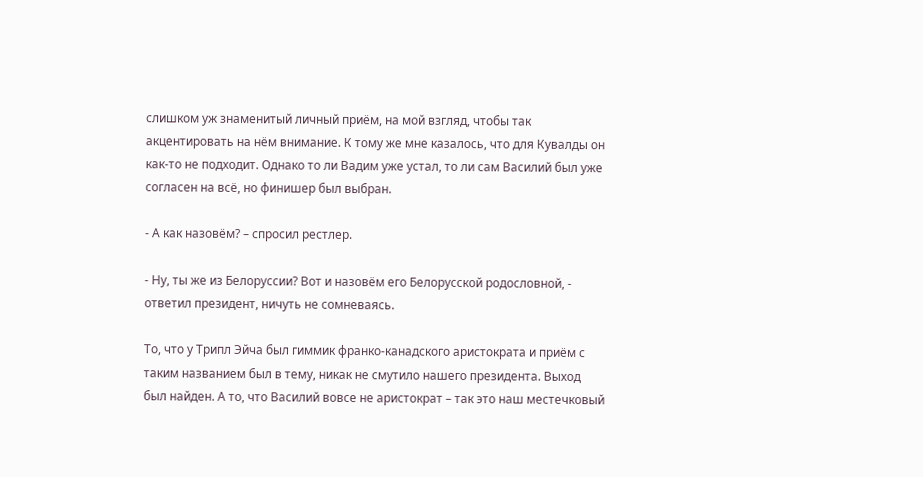слишком уж знаменитый личный приём, на мой взгляд, чтобы так акцентировать на нём внимание. К тому же мне казалось, что для Кувалды он как-то не подходит. Однако то ли Вадим уже устал, то ли сам Василий был уже согласен на всё, но финишер был выбран.

- А как назовём? – спросил рестлер.

- Ну, ты же из Белоруссии? Вот и назовём его Белорусской родословной, - ответил президент, ничуть не сомневаясь.

То, что у Трипл Эйча был гиммик франко-канадского аристократа и приём с таким названием был в тему, никак не смутило нашего президента. Выход был найден. А то, что Василий вовсе не аристократ – так это наш местечковый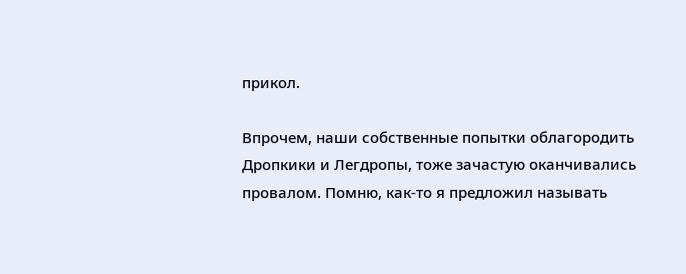прикол.

Впрочем, наши собственные попытки облагородить Дропкики и Легдропы, тоже зачастую оканчивались провалом. Помню, как-то я предложил называть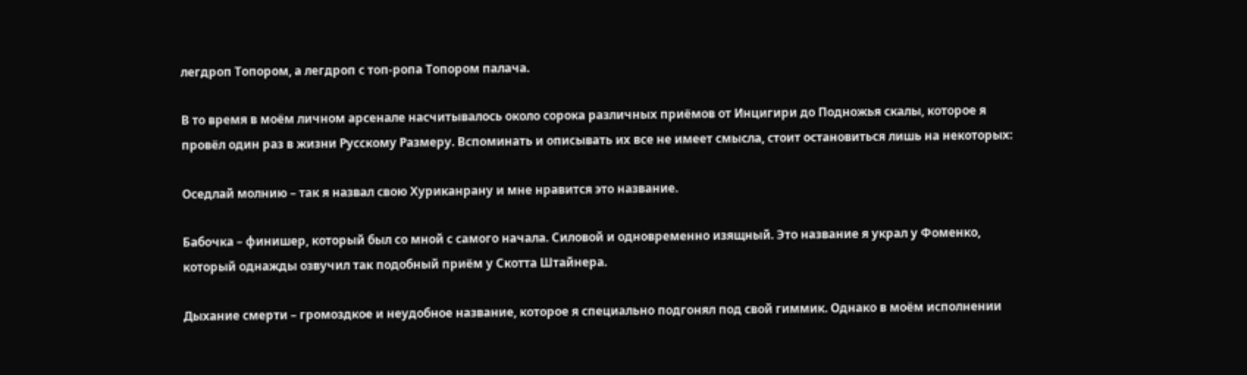легдроп Топором, а легдроп с топ-ропа Топором палача.

В то время в моём личном арсенале насчитывалось около сорока различных приёмов от Инцигири до Подножья скалы, которое я провёл один раз в жизни Русскому Размеру. Вспоминать и описывать их все не имеет смысла, стоит остановиться лишь на некоторых:

Оседлай молнию – так я назвал свою Хуриканрану и мне нравится это название.

Бабочка – финишер, который был со мной с самого начала. Силовой и одновременно изящный. Это название я украл у Фоменко, который однажды озвучил так подобный приём у Скотта Штайнера.

Дыхание смерти – громоздкое и неудобное название, которое я специально подгонял под свой гиммик. Однако в моём исполнении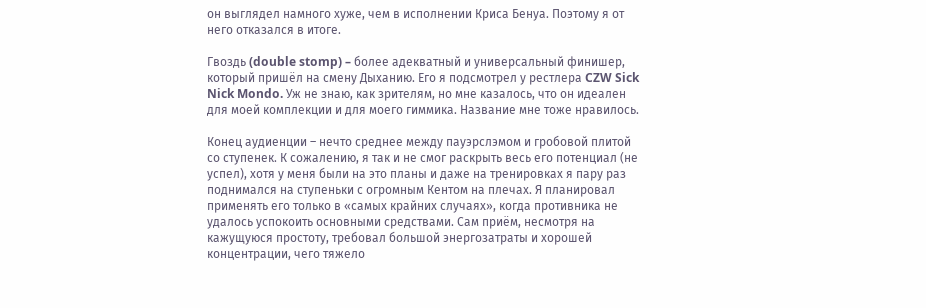он выглядел намного хуже, чем в исполнении Криса Бенуа. Поэтому я от него отказался в итоге.

Гвоздь (double stomp) – более адекватный и универсальный финишер, который пришёл на смену Дыханию. Его я подсмотрел у рестлера CZW Sick Nick Mondo. Уж не знаю, как зрителям, но мне казалось, что он идеален для моей комплекции и для моего гиммика. Название мне тоже нравилось.

Конец аудиенции – нечто среднее между пауэрслэмом и гробовой плитой со ступенек. К сожалению, я так и не смог раскрыть весь его потенциал (не успел), хотя у меня были на это планы и даже на тренировках я пару раз поднимался на ступеньки с огромным Кентом на плечах. Я планировал применять его только в «самых крайних случаях», когда противника не удалось успокоить основными средствами. Сам приём, несмотря на кажущуюся простоту, требовал большой энергозатраты и хорошей концентрации, чего тяжело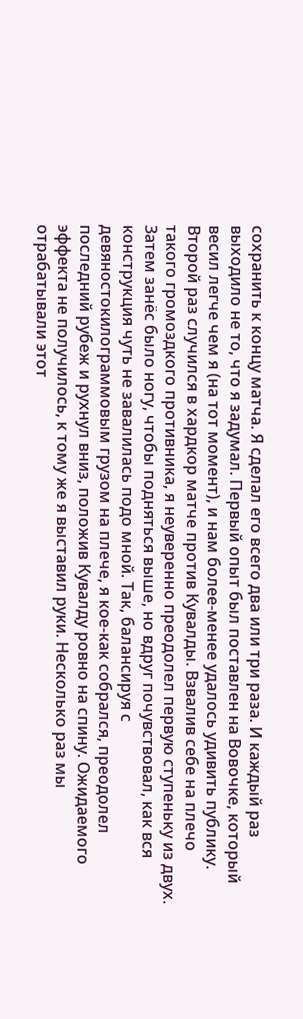сохранить к концу матча. Я сделал его всего два или три раза. И каждый раз выходило не то, что я задумал. Первый опыт был поставлен на Вовочке, который весил легче чем я (на тот момент), и нам более-менее удалось удивить публику. Второй раз случился в хардкор матче против Кувалды. Взвалив себе на плечо такого громоздкого противника, я неуверенно преодолел первую ступеньку из двух. Затем занёс было ногу, чтобы подняться выше, но вдруг почувствовал, как вся конструкция чуть не завалилась подо мной. Так, балансируя с девяностокилограммовым грузом на плече, я кое-как собрался, преодолел последний рубеж и рухнул вниз, положив Кувалду ровно на спину. Ожидаемого эффекта не получилось, к тому же я выставил руки. Несколько раз мы отрабатывали этот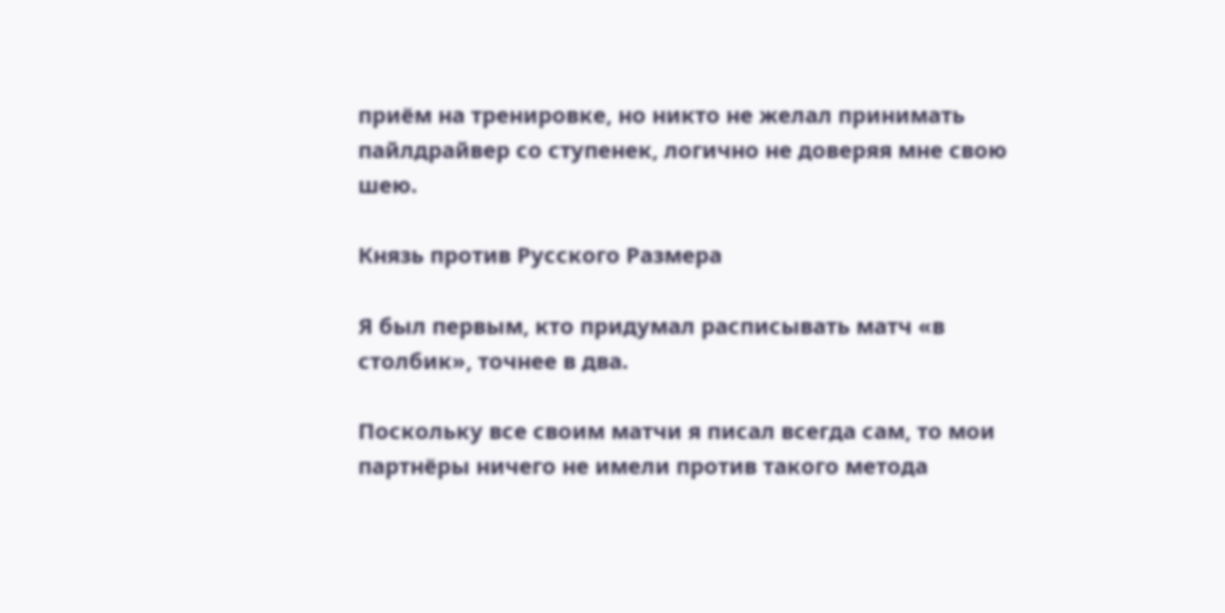приём на тренировке, но никто не желал принимать пайлдрайвер со ступенек, логично не доверяя мне свою шею.

Князь против Русского Размера

Я был первым, кто придумал расписывать матч «в столбик», точнее в два.

Поскольку все своим матчи я писал всегда сам, то мои партнёры ничего не имели против такого метода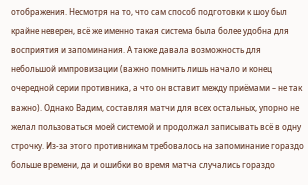отображения. Несмотря на то, что сам способ подготовки к шоу был крайне неверен, всё же именно такая система была более удобна для восприятия и запоминания. А также давала возможность для небольшой импровизации (важно помнить лишь начало и конец очередной серии противника, а что он вставит между приёмами – не так важно). Однако Вадим, составляя матчи для всех остальных, упорно не желал пользоваться моей системой и продолжал записывать всё в одну строчку. Из-за этого противникам требовалось на запоминание гораздо больше времени, да и ошибки во время матча случались гораздо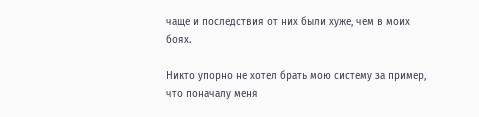чаще и последствия от них были хуже, чем в моих боях.

Никто упорно не хотел брать мою систему за пример, что поначалу меня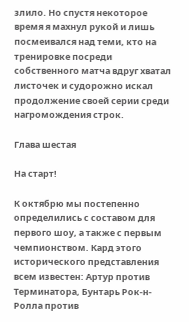злило. Но спустя некоторое время я махнул рукой и лишь посмеивался над теми, кто на тренировке посреди собственного матча вдруг хватал листочек и судорожно искал продолжение своей серии среди нагромождения строк.

Глава шестая

На старт!

К октябрю мы постепенно определились с составом для первого шоу, а также с первым чемпионством. Кард этого исторического представления всем известен: Артур против Терминатора, Бунтарь Рок-н-Ролла против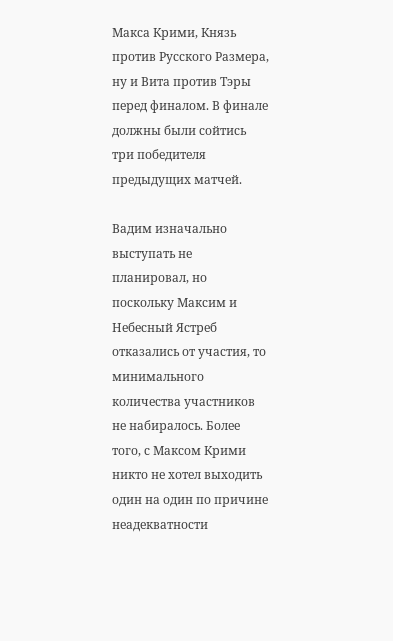Макса Крими, Князь против Русского Размера, ну и Вита против Тэры перед финалом. В финале должны были сойтись три победителя предыдущих матчей.

Вадим изначально выступать не планировал, но поскольку Максим и Небесный Ястреб отказались от участия, то минимального количества участников не набиралось. Более того, с Максом Крими никто не хотел выходить один на один по причине неадекватности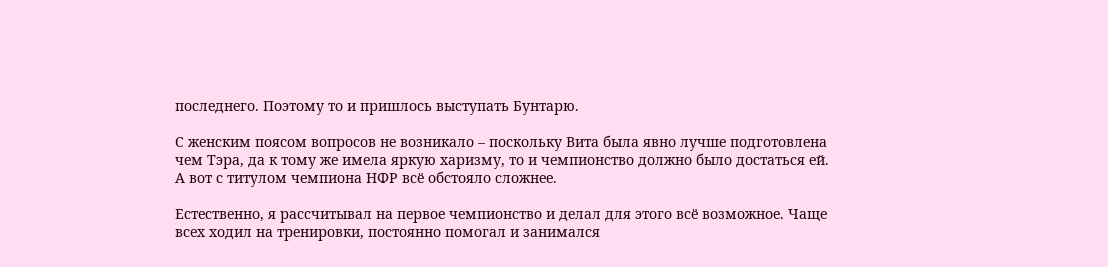последнего. Поэтому то и пришлось выступать Бунтарю.

С женским поясом вопросов не возникало – поскольку Вита была явно лучше подготовлена чем Тэра, да к тому же имела яркую харизму, то и чемпионство должно было достаться ей. А вот с титулом чемпиона НФР всё обстояло сложнее.

Естественно, я рассчитывал на первое чемпионство и делал для этого всё возможное. Чаще всех ходил на тренировки, постоянно помогал и занимался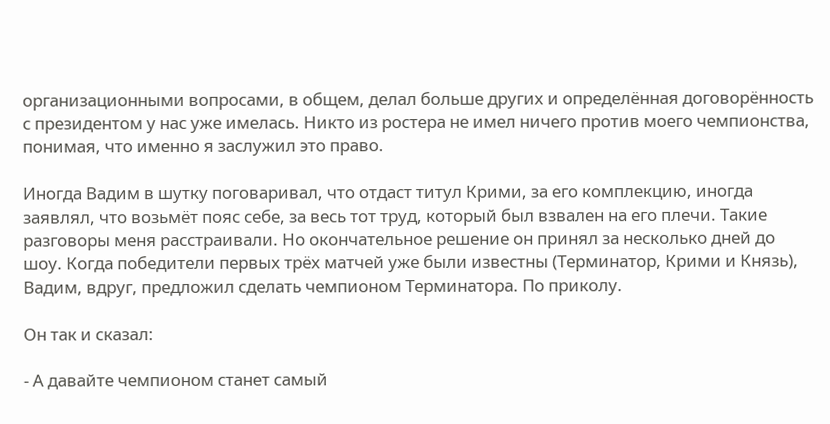организационными вопросами, в общем, делал больше других и определённая договорённость с президентом у нас уже имелась. Никто из ростера не имел ничего против моего чемпионства, понимая, что именно я заслужил это право.

Иногда Вадим в шутку поговаривал, что отдаст титул Крими, за его комплекцию, иногда заявлял, что возьмёт пояс себе, за весь тот труд, который был взвален на его плечи. Такие разговоры меня расстраивали. Но окончательное решение он принял за несколько дней до шоу. Когда победители первых трёх матчей уже были известны (Терминатор, Крими и Князь), Вадим, вдруг, предложил сделать чемпионом Терминатора. По приколу.

Он так и сказал:

- А давайте чемпионом станет самый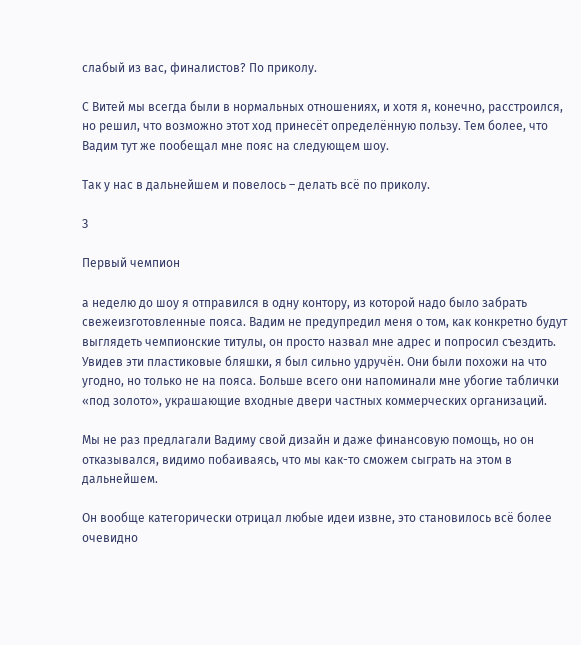слабый из вас, финалистов? По приколу.

С Витей мы всегда были в нормальных отношениях, и хотя я, конечно, расстроился, но решил, что возможно этот ход принесёт определённую пользу. Тем более, что Вадим тут же пообещал мне пояс на следующем шоу.

Так у нас в дальнейшем и повелось – делать всё по приколу.

З

Первый чемпион

а неделю до шоу я отправился в одну контору, из которой надо было забрать свежеизготовленные пояса. Вадим не предупредил меня о том, как конкретно будут выглядеть чемпионские титулы, он просто назвал мне адрес и попросил съездить. Увидев эти пластиковые бляшки, я был сильно удручён. Они были похожи на что угодно, но только не на пояса. Больше всего они напоминали мне убогие таблички «под золото», украшающие входные двери частных коммерческих организаций.

Мы не раз предлагали Вадиму свой дизайн и даже финансовую помощь, но он отказывался, видимо побаиваясь, что мы как-то сможем сыграть на этом в дальнейшем.

Он вообще категорически отрицал любые идеи извне, это становилось всё более очевидно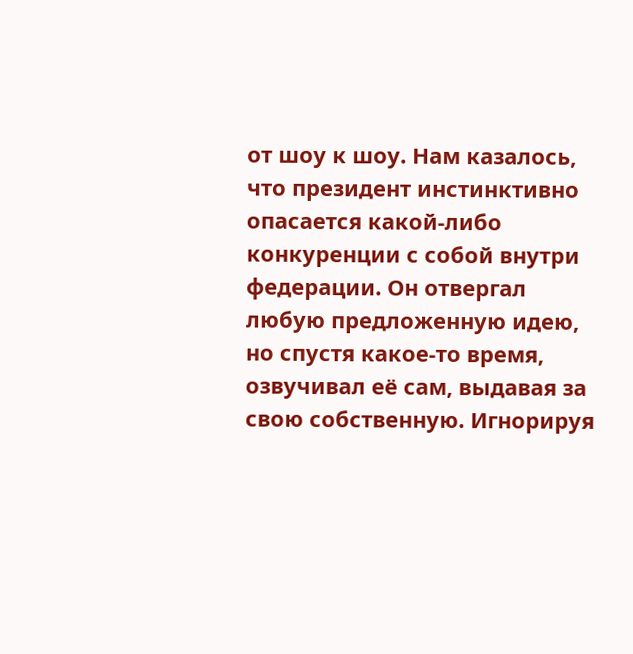от шоу к шоу. Нам казалось, что президент инстинктивно опасается какой-либо конкуренции с собой внутри федерации. Он отвергал любую предложенную идею, но спустя какое-то время, озвучивал её сам, выдавая за свою собственную. Игнорируя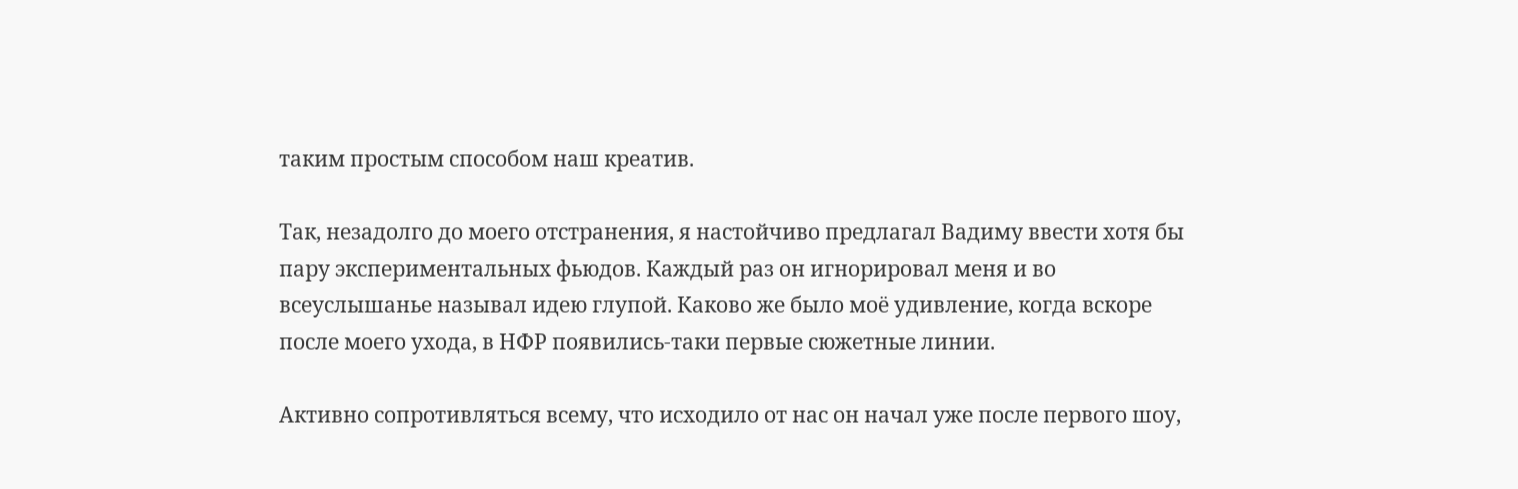таким простым способом наш креатив.

Так, незадолго до моего отстранения, я настойчиво предлагал Вадиму ввести хотя бы пару экспериментальных фьюдов. Каждый раз он игнорировал меня и во всеуслышанье называл идею глупой. Каково же было моё удивление, когда вскоре после моего ухода, в НФР появились-таки первые сюжетные линии.

Активно сопротивляться всему, что исходило от нас он начал уже после первого шоу,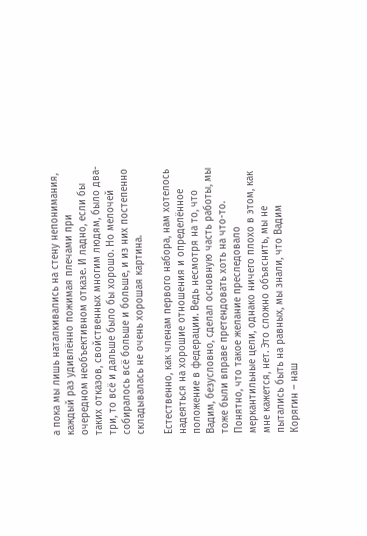а пока мы лишь наталкивались на стену непонимания, каждый раз удивлённо пожимая плечами при очередном необъективном отказе. И ладно, если бы таких отказов, свойственных многим людям, было два-три, то всё и дальше было бы хорошо. Но мелочей собиралось всё больше и больше, и из них постепенно складывалась не очень хорошая картина.

Естественно, как членам первого набора, нам хотелось надеяться на хорошие отношения и определённое положение в федерации. Ведь несмотря на то, что Вадим, безусловно, сделал основную часть работы, мы тоже были вправе претендовать хоть на что-то. Понятно, что такое желание преследовало меркантильные цели, однако ничего плохо в этом, как мне кажется, нет. Это сложно объяснить, мы не пытались быть на равных, мы знали, что Вадим Корягин – наш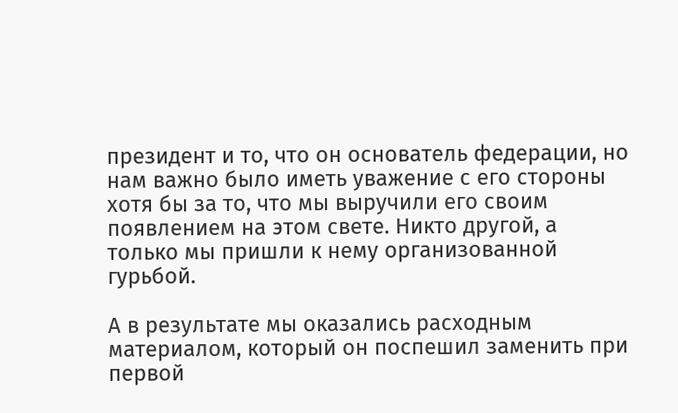президент и то, что он основатель федерации, но нам важно было иметь уважение с его стороны хотя бы за то, что мы выручили его своим появлением на этом свете. Никто другой, а только мы пришли к нему организованной гурьбой.

А в результате мы оказались расходным материалом, который он поспешил заменить при первой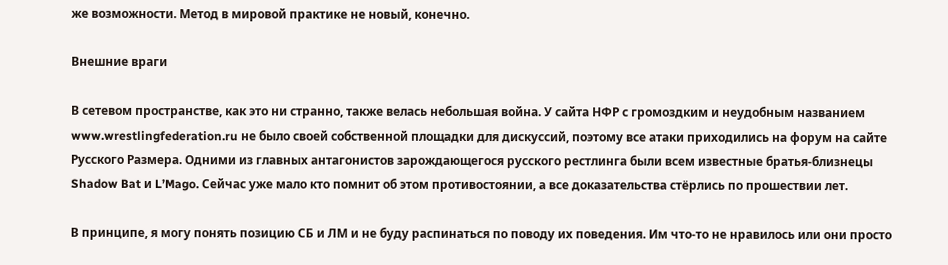же возможности. Метод в мировой практике не новый, конечно.

Внешние враги

В сетевом пространстве, как это ни странно, также велась небольшая война. У сайта НФР с громоздким и неудобным названием www.wrestlingfederation.ru не было своей собственной площадки для дискуссий, поэтому все атаки приходились на форум на сайте Русского Размера. Одними из главных антагонистов зарождающегося русского рестлинга были всем известные братья-близнецы Shadow Bat и L’Mago. Сейчас уже мало кто помнит об этом противостоянии, а все доказательства стёрлись по прошествии лет.

В принципе, я могу понять позицию СБ и ЛМ и не буду распинаться по поводу их поведения. Им что-то не нравилось или они просто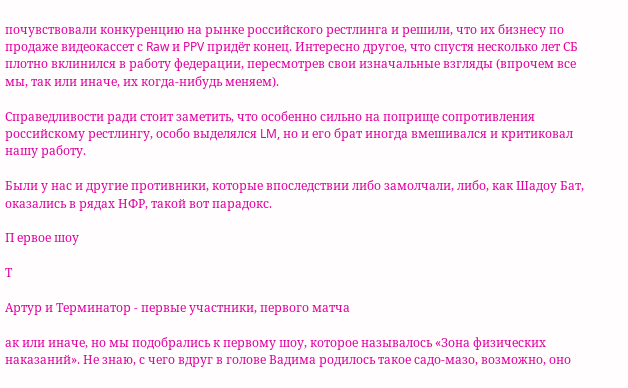почувствовали конкуренцию на рынке российского рестлинга и решили, что их бизнесу по продаже видеокассет с Raw и PPV придёт конец. Интересно другое, что спустя несколько лет СБ плотно вклинился в работу федерации, пересмотрев свои изначальные взгляды (впрочем все мы, так или иначе, их когда-нибудь меняем).

Справедливости ради стоит заметить, что особенно сильно на поприще сопротивления российскому рестлингу, особо выделялся LM, но и его брат иногда вмешивался и критиковал нашу работу.

Были у нас и другие противники, которые впоследствии либо замолчали, либо, как Шадоу Бат, оказались в рядах НФР, такой вот парадокс.

П ервое шоу

Т

Артур и Терминатор - первые участники, первого матча

ак или иначе, но мы подобрались к первому шоу, которое называлось «Зона физических наказаний». Не знаю, с чего вдруг в голове Вадима родилось такое садо-мазо, возможно, оно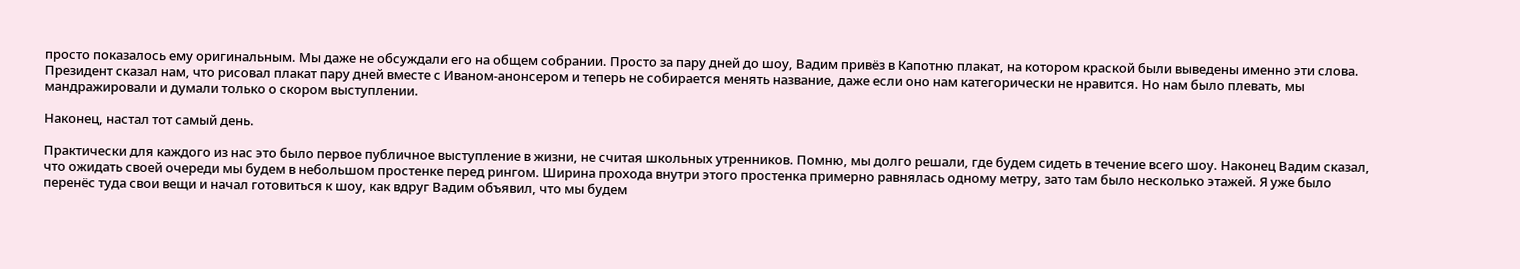просто показалось ему оригинальным. Мы даже не обсуждали его на общем собрании. Просто за пару дней до шоу, Вадим привёз в Капотню плакат, на котором краской были выведены именно эти слова. Президент сказал нам, что рисовал плакат пару дней вместе с Иваном-анонсером и теперь не собирается менять название, даже если оно нам категорически не нравится. Но нам было плевать, мы мандражировали и думали только о скором выступлении.

Наконец, настал тот самый день.

Практически для каждого из нас это было первое публичное выступление в жизни, не считая школьных утренников. Помню, мы долго решали, где будем сидеть в течение всего шоу. Наконец Вадим сказал, что ожидать своей очереди мы будем в небольшом простенке перед рингом. Ширина прохода внутри этого простенка примерно равнялась одному метру, зато там было несколько этажей. Я уже было перенёс туда свои вещи и начал готовиться к шоу, как вдруг Вадим объявил, что мы будем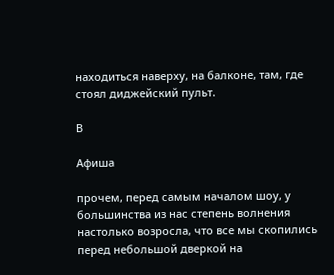находиться наверху, на балконе, там, где стоял диджейский пульт.

В

Афиша

прочем, перед самым началом шоу, у большинства из нас степень волнения настолько возросла, что все мы скопились перед небольшой дверкой на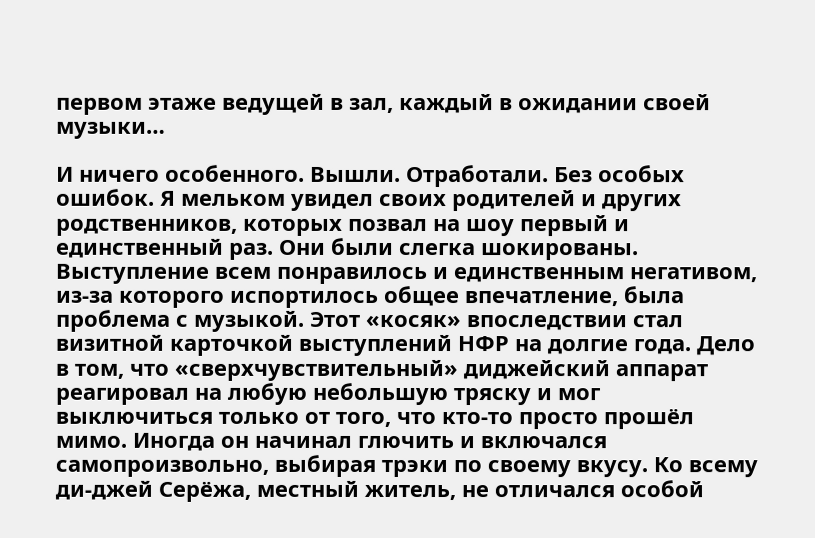первом этаже ведущей в зал, каждый в ожидании своей музыки…

И ничего особенного. Вышли. Отработали. Без особых ошибок. Я мельком увидел своих родителей и других родственников, которых позвал на шоу первый и единственный раз. Они были слегка шокированы. Выступление всем понравилось и единственным негативом, из-за которого испортилось общее впечатление, была проблема с музыкой. Этот «косяк» впоследствии стал визитной карточкой выступлений НФР на долгие года. Дело в том, что «сверхчувствительный» диджейский аппарат реагировал на любую небольшую тряску и мог выключиться только от того, что кто-то просто прошёл мимо. Иногда он начинал глючить и включался самопроизвольно, выбирая трэки по своему вкусу. Ко всему ди-джей Серёжа, местный житель, не отличался особой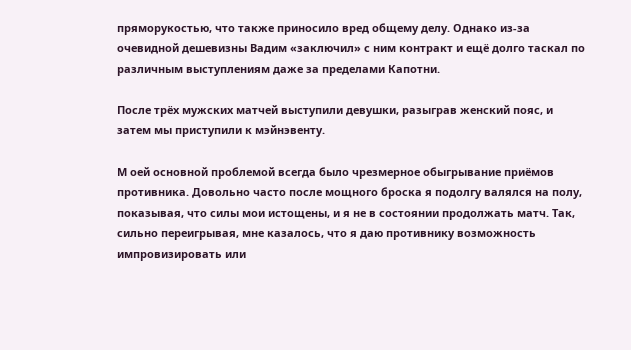пряморукостью, что также приносило вред общему делу. Однако из-за очевидной дешевизны Вадим «заключил» с ним контракт и ещё долго таскал по различным выступлениям даже за пределами Капотни.

После трёх мужских матчей выступили девушки, разыграв женский пояс, и затем мы приступили к мэйнэвенту.

М оей основной проблемой всегда было чрезмерное обыгрывание приёмов противника. Довольно часто после мощного броска я подолгу валялся на полу, показывая, что силы мои истощены, и я не в состоянии продолжать матч. Так, сильно переигрывая, мне казалось, что я даю противнику возможность импровизировать или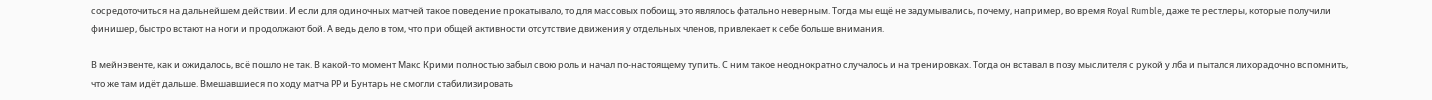сосредоточиться на дальнейшем действии. И если для одиночных матчей такое поведение прокатывало, то для массовых побоищ, это являлось фатально неверным. Тогда мы ещё не задумывались, почему, например, во время Royal Rumble, даже те рестлеры, которые получили финишер, быстро встают на ноги и продолжают бой. А ведь дело в том, что при общей активности отсутствие движения у отдельных членов, привлекает к себе больше внимания.

В мейнэвенте, как и ожидалось, всё пошло не так. В какой-то момент Макс Крими полностью забыл свою роль и начал по-настоящему тупить. С ним такое неоднократно случалось и на тренировках. Тогда он вставал в позу мыслителя с рукой у лба и пытался лихорадочно вспомнить, что же там идёт дальше. Вмешавшиеся по ходу матча РР и Бунтарь не смогли стабилизировать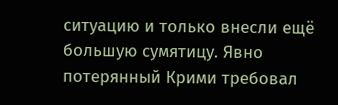ситуацию и только внесли ещё большую сумятицу. Явно потерянный Крими требовал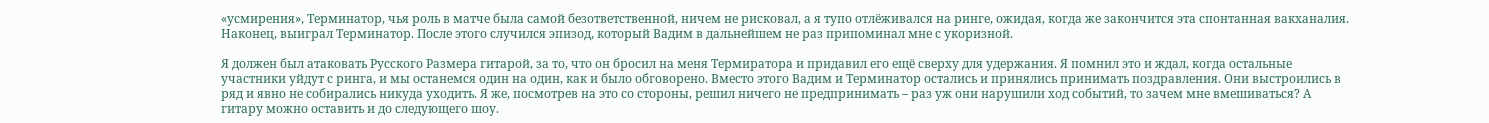«усмирения», Терминатор, чья роль в матче была самой безответственной, ничем не рисковал, а я тупо отлёживался на ринге, ожидая, когда же закончится эта спонтанная вакханалия. Наконец, выиграл Терминатор. После этого случился эпизод, который Вадим в дальнейшем не раз припоминал мне с укоризной.

Я должен был атаковать Русского Размера гитарой, за то, что он бросил на меня Термиратора и придавил его ещё сверху для удержания. Я помнил это и ждал, когда остальные участники уйдут с ринга, и мы останемся один на один, как и было обговорено. Вместо этого Вадим и Терминатор остались и принялись принимать поздравления. Они выстроились в ряд и явно не собирались никуда уходить. Я же, посмотрев на это со стороны, решил ничего не предпринимать – раз уж они нарушили ход событий, то зачем мне вмешиваться? А гитару можно оставить и до следующего шоу.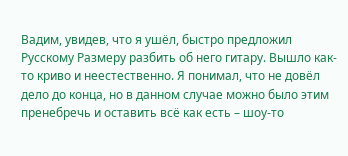Вадим, увидев, что я ушёл, быстро предложил Русскому Размеру разбить об него гитару. Вышло как-то криво и неестественно. Я понимал, что не довёл дело до конца, но в данном случае можно было этим пренебречь и оставить всё как есть – шоу-то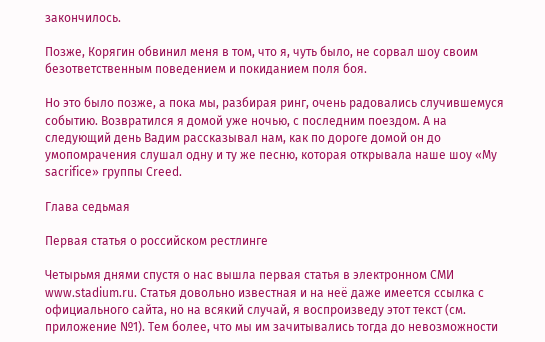закончилось.

Позже, Корягин обвинил меня в том, что я, чуть было, не сорвал шоу своим безответственным поведением и покиданием поля боя.

Но это было позже, а пока мы, разбирая ринг, очень радовались случившемуся событию. Возвратился я домой уже ночью, с последним поездом. А на следующий день Вадим рассказывал нам, как по дороге домой он до умопомрачения слушал одну и ту же песню, которая открывала наше шоу «My sacrifice» группы Creed.

Глава седьмая

Первая статья о российском рестлинге

Четырьмя днями спустя о нас вышла первая статья в электронном СМИ www.stadium.ru. Статья довольно известная и на неё даже имеется ссылка с официального сайта, но на всякий случай, я воспроизведу этот текст (см. приложение №1). Тем более, что мы им зачитывались тогда до невозможности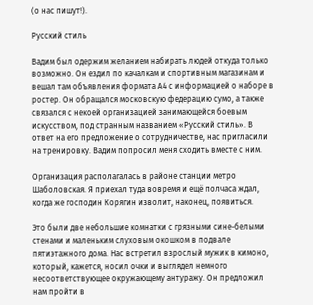(о нас пишут!).

Русский стиль

Вадим был одержим желанием набирать людей откуда только возможно. Он ездил по качалкам и спортивным магазинам и вешал там объявления формата А4 с информацией о наборе в ростер. Он обращался московскую федерацию сумо, а также связался с некоей организацией занимающейся боевым искусством, под странным названием «Русский стиль». В ответ на его предложение о сотрудничестве, нас пригласили на тренировку. Вадим попросил меня сходить вместе с ним.

Организация располагалась в районе станции метро Шаболовская. Я приехал туда вовремя и ещё полчаса ждал, когда же господин Корягин изволит, наконец, появиться.

Это были две небольшие комнатки с грязными сине-белыми стенами и маленьким слуховым окошком в подвале пятиэтажного дома. Нас встретил взрослый мужик в кимоно, который, кажется, носил очки и выглядел немного несоответствующее окружающему антуражу. Он предложил нам пройти в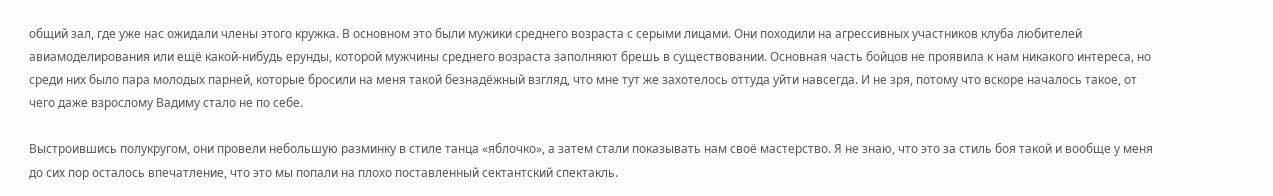общий зал, где уже нас ожидали члены этого кружка. В основном это были мужики среднего возраста с серыми лицами. Они походили на агрессивных участников клуба любителей авиамоделирования или ещё какой-нибудь ерунды, которой мужчины среднего возраста заполняют брешь в существовании. Основная часть бойцов не проявила к нам никакого интереса, но среди них было пара молодых парней, которые бросили на меня такой безнадёжный взгляд, что мне тут же захотелось оттуда уйти навсегда. И не зря, потому что вскоре началось такое, от чего даже взрослому Вадиму стало не по себе.

Выстроившись полукругом, они провели небольшую разминку в стиле танца «яблочко», а затем стали показывать нам своё мастерство. Я не знаю, что это за стиль боя такой и вообще у меня до сих пор осталось впечатление, что это мы попали на плохо поставленный сектантский спектакль.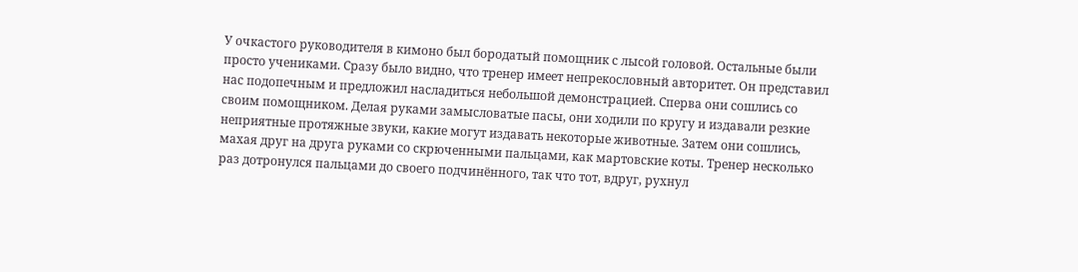У очкастого руководителя в кимоно был бородатый помощник с лысой головой. Остальные были просто учениками. Сразу было видно, что тренер имеет непрекословный авторитет. Он представил нас подопечным и предложил насладиться небольшой демонстрацией. Сперва они сошлись со своим помощником. Делая руками замысловатые пасы, они ходили по кругу и издавали резкие неприятные протяжные звуки, какие могут издавать некоторые животные. Затем они сошлись, махая друг на друга руками со скрюченными пальцами, как мартовские коты. Тренер несколько раз дотронулся пальцами до своего подчинённого, так что тот, вдруг, рухнул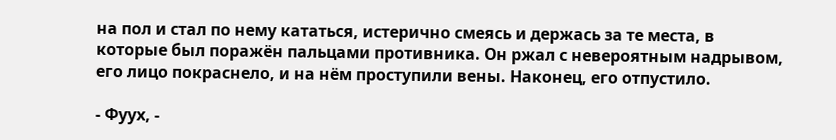на пол и стал по нему кататься, истерично смеясь и держась за те места, в которые был поражён пальцами противника. Он ржал с невероятным надрывом, его лицо покраснело, и на нём проступили вены. Наконец, его отпустило.

- Фуух, -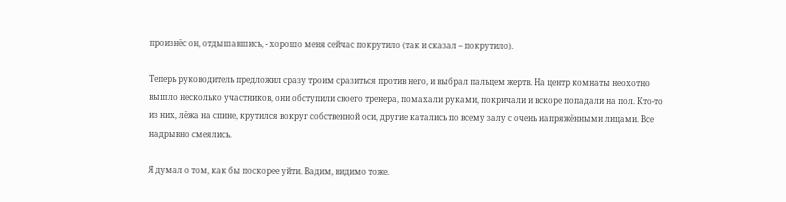произнёс он, отдышавшись, - хорошо меня сейчас покрутило (так и сказал – покрутило).

Теперь руководитель предложил сразу троим сразиться против него, и выбрал пальцем жертв. На центр комнаты неохотно вышло несколько участников, они обступили своего тренера, помахали руками, покричали и вскоре попадали на пол. Кто-то из них, лёжа на спине, крутился вокруг собственной оси, другие катались по всему залу с очень напряжёнными лицами. Все надрывно смеялись.

Я думал о том, как бы поскорее уйти. Вадим, видимо тоже.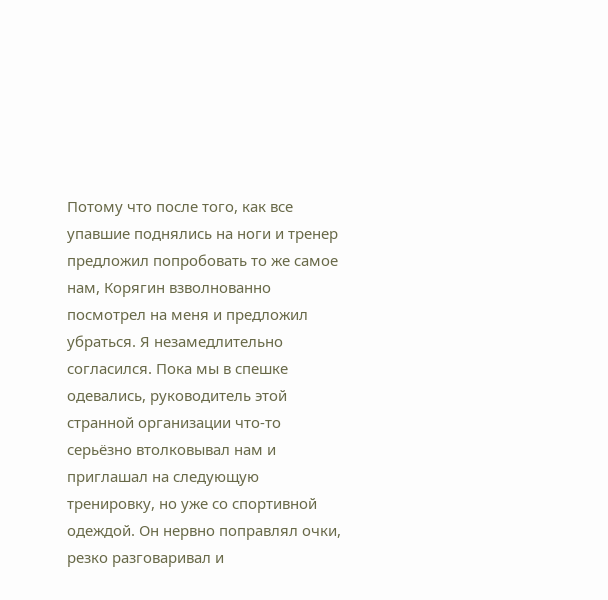Потому что после того, как все упавшие поднялись на ноги и тренер предложил попробовать то же самое нам, Корягин взволнованно посмотрел на меня и предложил убраться. Я незамедлительно согласился. Пока мы в спешке одевались, руководитель этой странной организации что-то серьёзно втолковывал нам и приглашал на следующую тренировку, но уже со спортивной одеждой. Он нервно поправлял очки, резко разговаривал и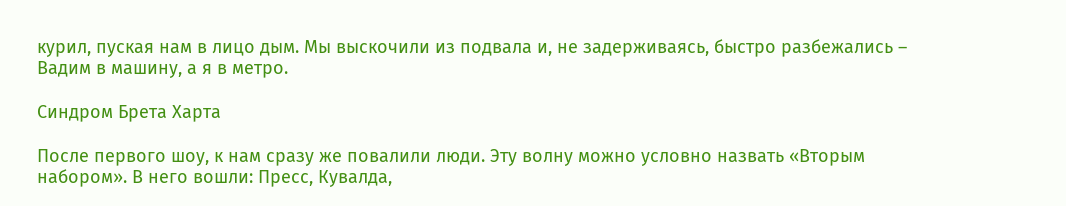курил, пуская нам в лицо дым. Мы выскочили из подвала и, не задерживаясь, быстро разбежались – Вадим в машину, а я в метро.

Синдром Брета Харта

После первого шоу, к нам сразу же повалили люди. Эту волну можно условно назвать «Вторым набором». В него вошли: Пресс, Кувалда,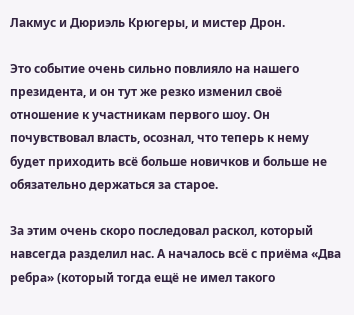Лакмус и Дюриэль Крюгеры, и мистер Дрон.

Это событие очень сильно повлияло на нашего президента, и он тут же резко изменил своё отношение к участникам первого шоу. Он почувствовал власть, осознал, что теперь к нему будет приходить всё больше новичков и больше не обязательно держаться за старое.

За этим очень скоро последовал раскол, который навсегда разделил нас. А началось всё с приёма «Два ребра» (который тогда ещё не имел такого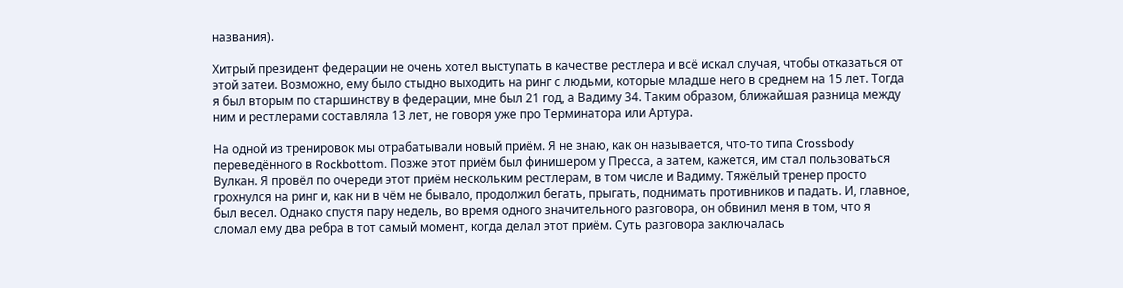названия).

Хитрый президент федерации не очень хотел выступать в качестве рестлера и всё искал случая, чтобы отказаться от этой затеи. Возможно, ему было стыдно выходить на ринг с людьми, которые младше него в среднем на 15 лет. Тогда я был вторым по старшинству в федерации, мне был 21 год, а Вадиму 34. Таким образом, ближайшая разница между ним и рестлерами составляла 13 лет, не говоря уже про Терминатора или Артура.

На одной из тренировок мы отрабатывали новый приём. Я не знаю, как он называется, что-то типа Crossbody переведённого в Rockbottom. Позже этот приём был финишером у Пресса, а затем, кажется, им стал пользоваться Вулкан. Я провёл по очереди этот приём нескольким рестлерам, в том числе и Вадиму. Тяжёлый тренер просто грохнулся на ринг и, как ни в чём не бывало, продолжил бегать, прыгать, поднимать противников и падать. И, главное, был весел. Однако спустя пару недель, во время одного значительного разговора, он обвинил меня в том, что я сломал ему два ребра в тот самый момент, когда делал этот приём. Суть разговора заключалась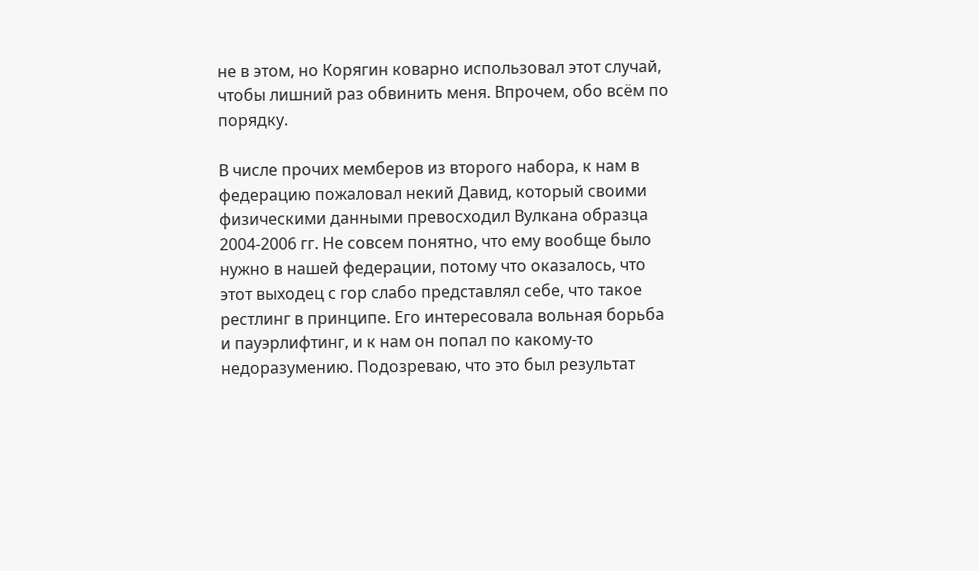не в этом, но Корягин коварно использовал этот случай, чтобы лишний раз обвинить меня. Впрочем, обо всём по порядку.

В числе прочих мемберов из второго набора, к нам в федерацию пожаловал некий Давид, который своими физическими данными превосходил Вулкана образца 2004-2006 гг. Не совсем понятно, что ему вообще было нужно в нашей федерации, потому что оказалось, что этот выходец с гор слабо представлял себе, что такое рестлинг в принципе. Его интересовала вольная борьба и пауэрлифтинг, и к нам он попал по какому-то недоразумению. Подозреваю, что это был результат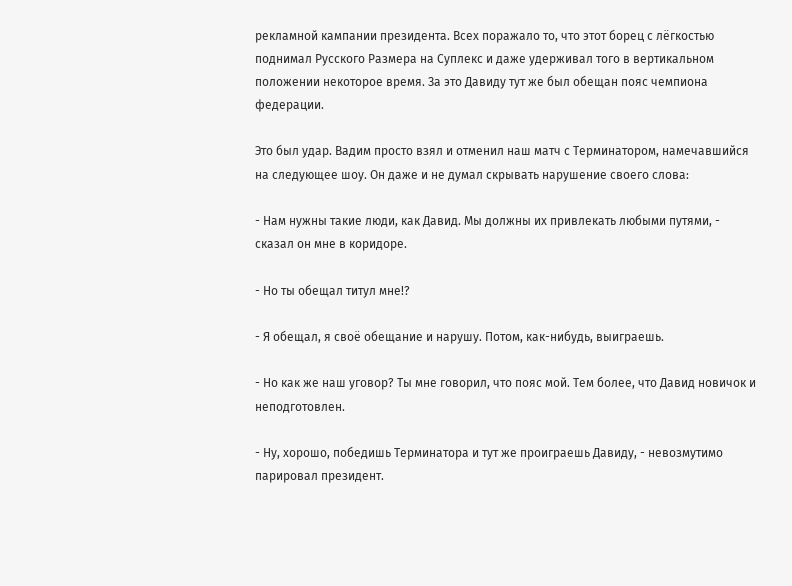рекламной кампании президента. Всех поражало то, что этот борец с лёгкостью поднимал Русского Размера на Суплекс и даже удерживал того в вертикальном положении некоторое время. За это Давиду тут же был обещан пояс чемпиона федерации.

Это был удар. Вадим просто взял и отменил наш матч с Терминатором, намечавшийся на следующее шоу. Он даже и не думал скрывать нарушение своего слова:

- Нам нужны такие люди, как Давид. Мы должны их привлекать любыми путями, - сказал он мне в коридоре.

- Но ты обещал титул мне!?

- Я обещал, я своё обещание и нарушу. Потом, как-нибудь, выиграешь.

- Но как же наш уговор? Ты мне говорил, что пояс мой. Тем более, что Давид новичок и неподготовлен.

- Ну, хорошо, победишь Терминатора и тут же проиграешь Давиду, - невозмутимо парировал президент.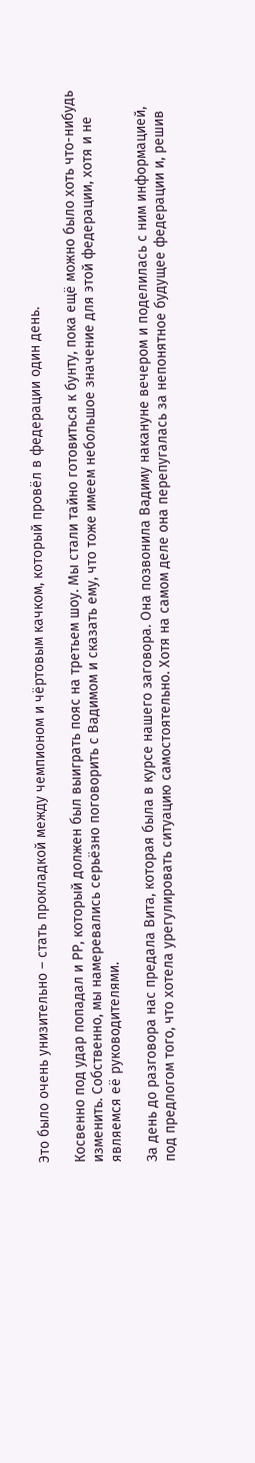Это было очень унизительно – стать прокладкой между чемпионом и чёртовым качком, который провёл в федерации один день.

Косвенно под удар попадал и РР, который должен был выиграть пояс на третьем шоу. Мы стали тайно готовиться к бунту, пока ещё можно было хоть что-нибудь изменить. Собственно, мы намеревались серьёзно поговорить с Вадимом и сказать ему, что тоже имеем небольшое значение для этой федерации, хотя и не являемся её руководителями.

За день до разговора нас предала Вита, которая была в курсе нашего заговора. Она позвонила Вадиму накануне вечером и поделилась с ним информацией, под предлогом того, что хотела урегулировать ситуацию самостоятельно. Хотя на самом деле она перепугалась за непонятное будущее федерации и, решив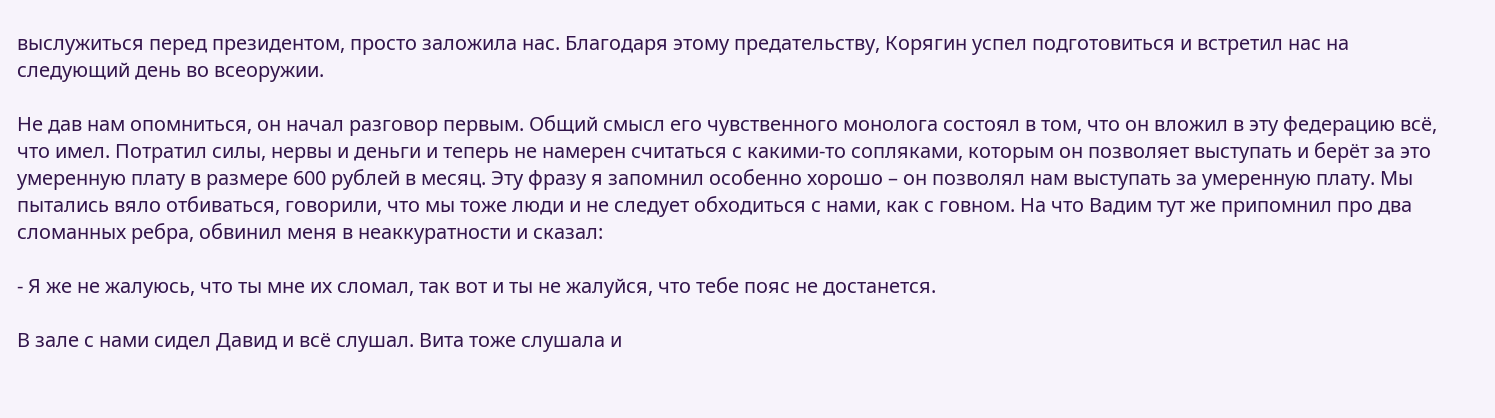выслужиться перед президентом, просто заложила нас. Благодаря этому предательству, Корягин успел подготовиться и встретил нас на следующий день во всеоружии.

Не дав нам опомниться, он начал разговор первым. Общий смысл его чувственного монолога состоял в том, что он вложил в эту федерацию всё, что имел. Потратил силы, нервы и деньги и теперь не намерен считаться с какими-то сопляками, которым он позволяет выступать и берёт за это умеренную плату в размере 600 рублей в месяц. Эту фразу я запомнил особенно хорошо – он позволял нам выступать за умеренную плату. Мы пытались вяло отбиваться, говорили, что мы тоже люди и не следует обходиться с нами, как с говном. На что Вадим тут же припомнил про два сломанных ребра, обвинил меня в неаккуратности и сказал:

- Я же не жалуюсь, что ты мне их сломал, так вот и ты не жалуйся, что тебе пояс не достанется.

В зале с нами сидел Давид и всё слушал. Вита тоже слушала и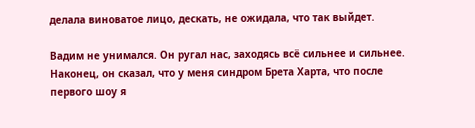делала виноватое лицо, дескать, не ожидала, что так выйдет.

Вадим не унимался. Он ругал нас, заходясь всё сильнее и сильнее. Наконец, он сказал, что у меня синдром Брета Харта, что после первого шоу я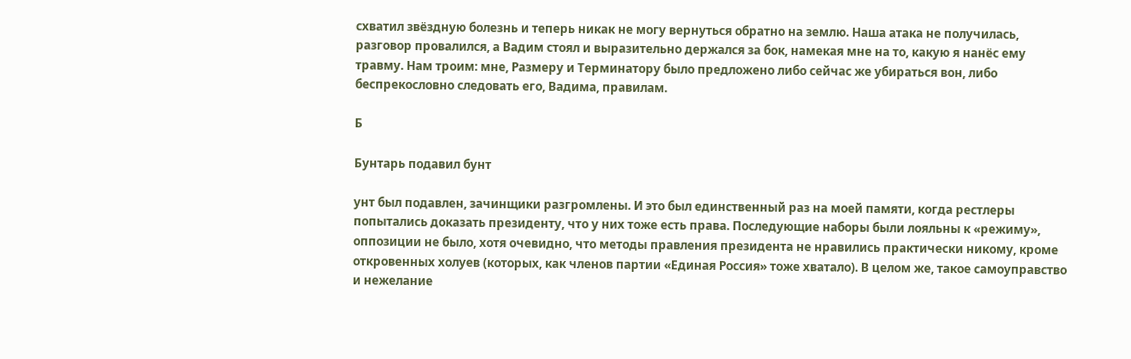схватил звёздную болезнь и теперь никак не могу вернуться обратно на землю. Наша атака не получилась, разговор провалился, а Вадим стоял и выразительно держался за бок, намекая мне на то, какую я нанёс ему травму. Нам троим: мне, Размеру и Терминатору было предложено либо сейчас же убираться вон, либо беспрекословно следовать его, Вадима, правилам.

Б

Бунтарь подавил бунт

унт был подавлен, зачинщики разгромлены. И это был единственный раз на моей памяти, когда рестлеры попытались доказать президенту, что у них тоже есть права. Последующие наборы были лояльны к «режиму», оппозиции не было, хотя очевидно, что методы правления президента не нравились практически никому, кроме откровенных холуев (которых, как членов партии «Единая Россия» тоже хватало). В целом же, такое самоуправство и нежелание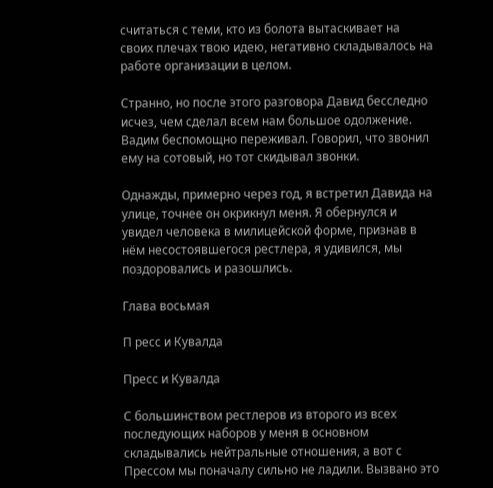считаться с теми, кто из болота вытаскивает на своих плечах твою идею, негативно складывалось на работе организации в целом.

Странно, но после этого разговора Давид бесследно исчез, чем сделал всем нам большое одолжение. Вадим беспомощно переживал. Говорил, что звонил ему на сотовый, но тот скидывал звонки.

Однажды, примерно через год, я встретил Давида на улице, точнее он окрикнул меня. Я обернулся и увидел человека в милицейской форме, признав в нём несостоявшегося рестлера, я удивился, мы поздоровались и разошлись.

Глава восьмая

П ресс и Кувалда

Пресс и Кувалда

С большинством рестлеров из второго из всех последующих наборов у меня в основном складывались нейтральные отношения, а вот с Прессом мы поначалу сильно не ладили. Вызвано это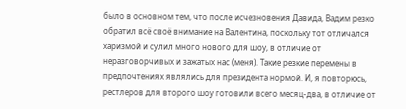было в основном тем, что после исчезновения Давида, Вадим резко обратил всё своё внимание на Валентина, поскольку тот отличался харизмой и сулил много нового для шоу, в отличие от неразговорчивых и зажатых нас (меня). Такие резкие перемены в предпочтениях являлись для президента нормой. И, я повторюсь, рестлеров для второго шоу готовили всего месяц-два, в отличие от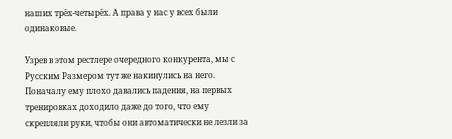наших трёх-четырёх. А права у нас у всех были одинаковые.

Узрев в этом рестлере очередного конкурента, мы с Русским Размером тут же накинулись на него. Поначалу ему плохо давались падения, на первых тренировках доходило даже до того, что ему скрепляли руки, чтобы они автоматически не лезли за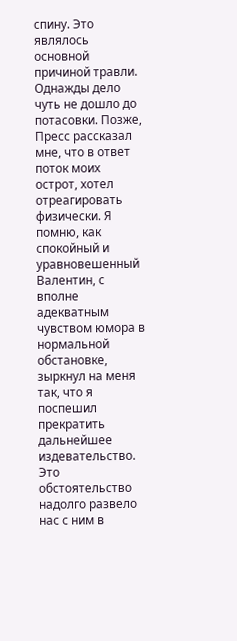спину. Это являлось основной причиной травли. Однажды дело чуть не дошло до потасовки. Позже, Пресс рассказал мне, что в ответ поток моих острот, хотел отреагировать физически. Я помню, как спокойный и уравновешенный Валентин, с вполне адекватным чувством юмора в нормальной обстановке, зыркнул на меня так, что я поспешил прекратить дальнейшее издевательство. Это обстоятельство надолго развело нас с ним в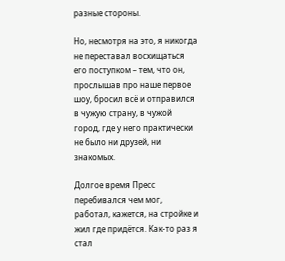разные стороны.

Но, несмотря на это, я никогда не переставал восхищаться его поступком – тем, что он, прослышав про наше первое шоу, бросил всё и отправился в чужую страну, в чужой город, где у него практически не было ни друзей, ни знакомых.

Долгое время Пресс перебивался чем мог, работал, кажется, на стройке и жил где придётся. Как-то раз я стал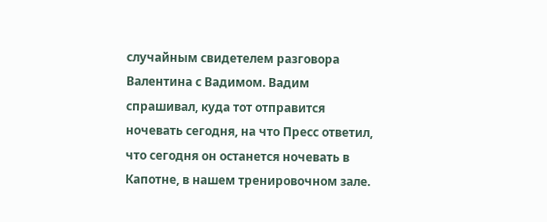случайным свидетелем разговора Валентина с Вадимом. Вадим спрашивал, куда тот отправится ночевать сегодня, на что Пресс ответил, что сегодня он останется ночевать в Капотне, в нашем тренировочном зале.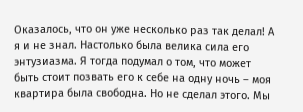Оказалось, что он уже несколько раз так делал! А я и не знал. Настолько была велика сила его энтузиазма. Я тогда подумал о том, что может быть стоит позвать его к себе на одну ночь – моя квартира была свободна. Но не сделал этого. Мы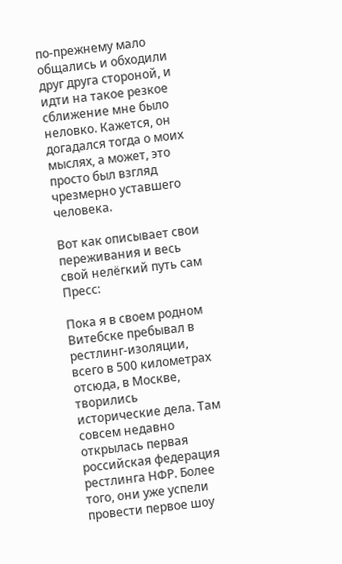по-прежнему мало общались и обходили друг друга стороной, и идти на такое резкое сближение мне было неловко. Кажется, он догадался тогда о моих мыслях, а может, это просто был взгляд чрезмерно уставшего человека.

Вот как описывает свои переживания и весь свой нелёгкий путь сам Пресс:

Пока я в своем родном Витебске пребывал в рестлинг-изоляции, всего в 500 километрах отсюда, в Москве, творились исторические дела. Там совсем недавно открылась первая российская федерация рестлинга НФР. Более того, они уже успели провести первое шоу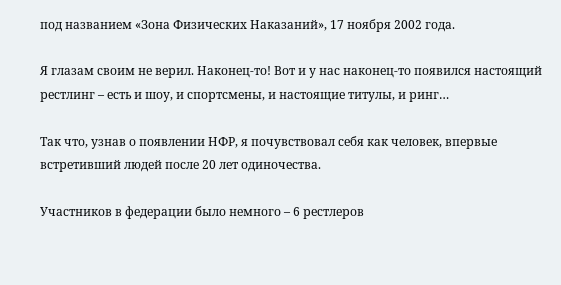под названием «Зона Физических Наказаний», 17 ноября 2002 года.

Я глазам своим не верил. Наконец-то! Вот и у нас наконец-то появился настоящий рестлинг – есть и шоу, и спортсмены, и настоящие титулы, и ринг…

Так что, узнав о появлении НФР, я почувствовал себя как человек, впервые встретивший людей после 20 лет одиночества.

Участников в федерации было немного – 6 рестлеров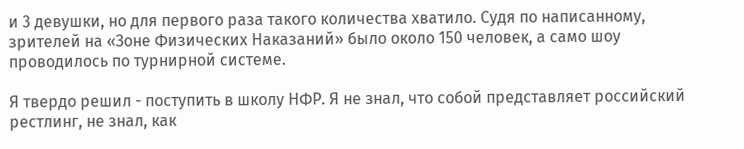и 3 девушки, но для первого раза такого количества хватило. Судя по написанному, зрителей на «Зоне Физических Наказаний» было около 150 человек, а само шоу проводилось по турнирной системе.

Я твердо решил - поступить в школу НФР. Я не знал, что собой представляет российский рестлинг, не знал, как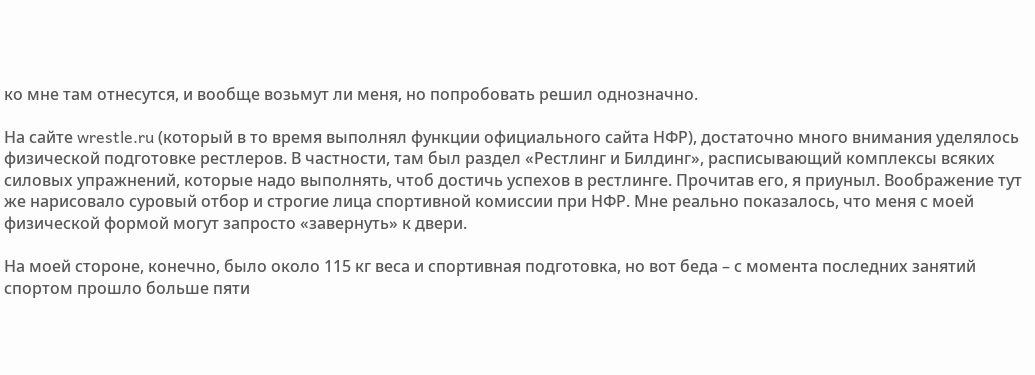ко мне там отнесутся, и вообще возьмут ли меня, но попробовать решил однозначно.

На сайте wrestle.ru (который в то время выполнял функции официального сайта НФР), достаточно много внимания уделялось физической подготовке рестлеров. В частности, там был раздел «Рестлинг и Билдинг», расписывающий комплексы всяких силовых упражнений, которые надо выполнять, чтоб достичь успехов в рестлинге. Прочитав его, я приуныл. Воображение тут же нарисовало суровый отбор и строгие лица спортивной комиссии при НФР. Мне реально показалось, что меня с моей физической формой могут запросто «завернуть» к двери.

На моей стороне, конечно, было около 115 кг веса и спортивная подготовка, но вот беда – с момента последних занятий спортом прошло больше пяти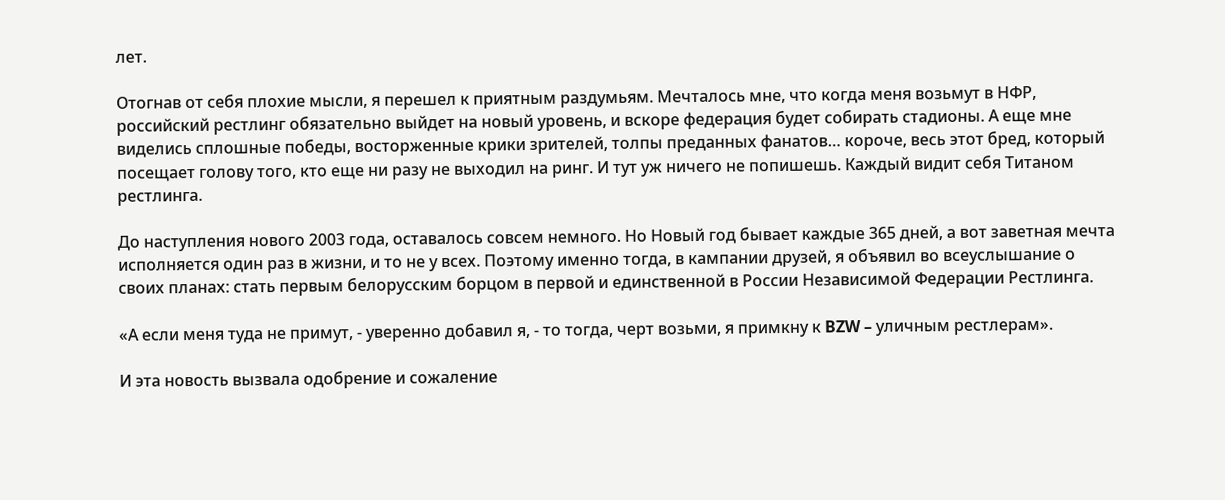лет.

Отогнав от себя плохие мысли, я перешел к приятным раздумьям. Мечталось мне, что когда меня возьмут в НФР, российский рестлинг обязательно выйдет на новый уровень, и вскоре федерация будет собирать стадионы. А еще мне виделись сплошные победы, восторженные крики зрителей, толпы преданных фанатов… короче, весь этот бред, который посещает голову того, кто еще ни разу не выходил на ринг. И тут уж ничего не попишешь. Каждый видит себя Титаном рестлинга.

До наступления нового 2003 года, оставалось совсем немного. Но Новый год бывает каждые 365 дней, а вот заветная мечта исполняется один раз в жизни, и то не у всех. Поэтому именно тогда, в кампании друзей, я объявил во всеуслышание о своих планах: стать первым белорусским борцом в первой и единственной в России Независимой Федерации Рестлинга.

«А если меня туда не примут, - уверенно добавил я, - то тогда, черт возьми, я примкну к BZW – уличным рестлерам».

И эта новость вызвала одобрение и сожаление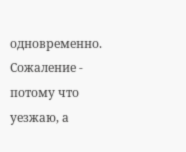одновременно. Сожаление - потому что уезжаю, а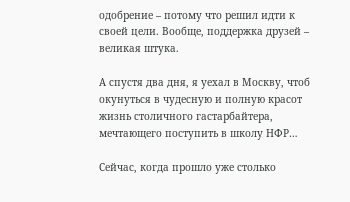одобрение – потому что решил идти к своей цели. Вообще, поддержка друзей – великая штука.

А спустя два дня, я уехал в Москву, чтоб окунуться в чудесную и полную красот жизнь столичного гастарбайтера, мечтающего поступить в школу НФР…

Сейчас, когда прошло уже столько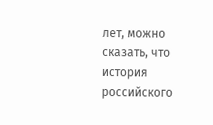лет, можно сказать, что история российского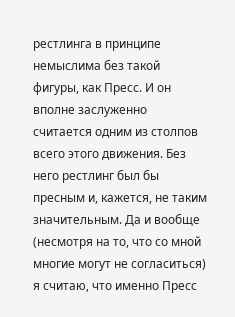рестлинга в принципе немыслима без такой фигуры, как Пресс. И он вполне заслуженно считается одним из столпов всего этого движения. Без него рестлинг был бы пресным и, кажется, не таким значительным. Да и вообще (несмотря на то, что со мной многие могут не согласиться) я считаю, что именно Пресс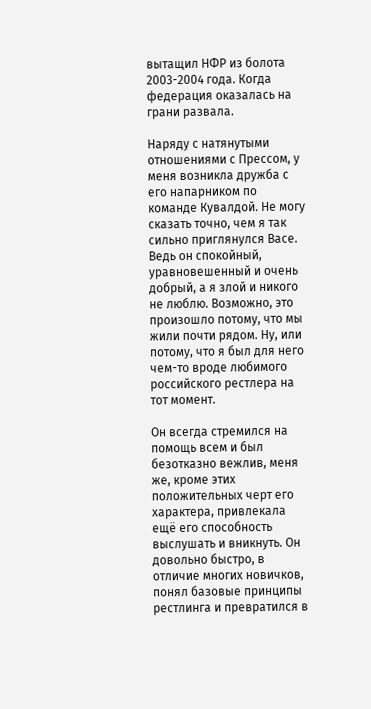вытащил НФР из болота 2003-2004 года. Когда федерация оказалась на грани развала.

Наряду с натянутыми отношениями с Прессом, у меня возникла дружба с его напарником по команде Кувалдой. Не могу сказать точно, чем я так сильно приглянулся Васе. Ведь он спокойный, уравновешенный и очень добрый, а я злой и никого не люблю. Возможно, это произошло потому, что мы жили почти рядом. Ну, или потому, что я был для него чем-то вроде любимого российского рестлера на тот момент.

Он всегда стремился на помощь всем и был безотказно вежлив, меня же, кроме этих положительных черт его характера, привлекала ещё его способность выслушать и вникнуть. Он довольно быстро, в отличие многих новичков, понял базовые принципы рестлинга и превратился в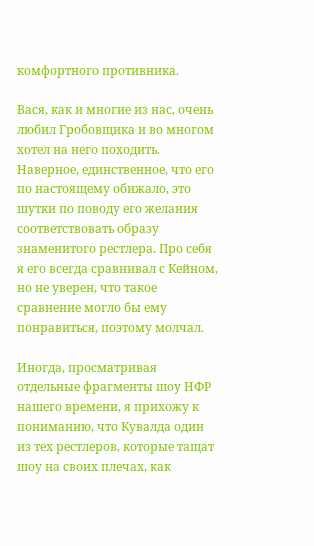комфортного противника.

Вася, как и многие из нас, очень любил Гробовщика и во многом хотел на него походить. Наверное, единственное, что его по настоящему обижало, это шутки по поводу его желания соответствовать образу знаменитого рестлера. Про себя я его всегда сравнивал с Кейном, но не уверен, что такое сравнение могло бы ему понравиться, поэтому молчал.

Иногда, просматривая отдельные фрагменты шоу НФР нашего времени, я прихожу к пониманию, что Кувалда один из тех рестлеров, которые тащат шоу на своих плечах, как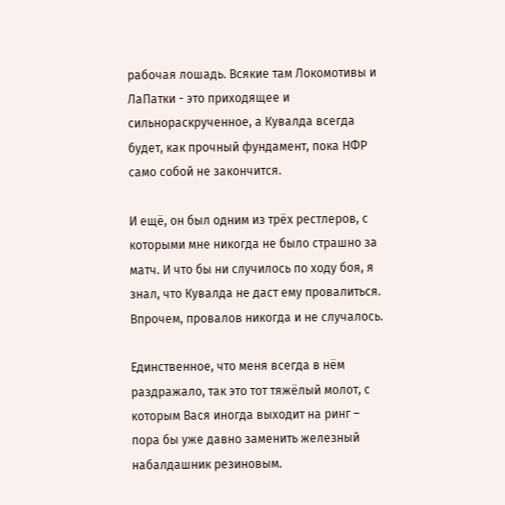рабочая лошадь. Всякие там Локомотивы и ЛаПатки - это приходящее и сильнораскрученное, а Кувалда всегда будет, как прочный фундамент, пока НФР само собой не закончится.

И ещё, он был одним из трёх рестлеров, с которыми мне никогда не было страшно за матч. И что бы ни случилось по ходу боя, я знал, что Кувалда не даст ему провалиться. Впрочем, провалов никогда и не случалось.

Единственное, что меня всегда в нём раздражало, так это тот тяжёлый молот, с которым Вася иногда выходит на ринг – пора бы уже давно заменить железный набалдашник резиновым.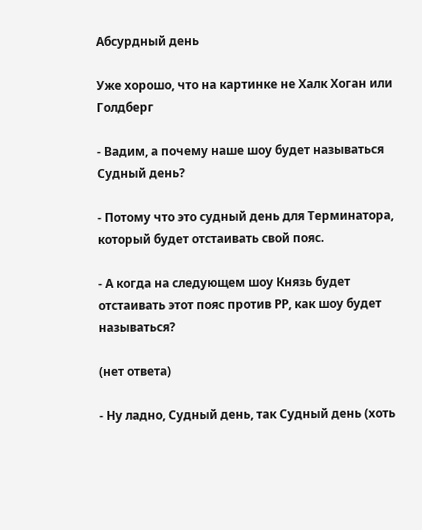Абсурдный день

Уже хорошо, что на картинке не Халк Хоган или Голдберг

- Вадим, а почему наше шоу будет называться Судный день?

- Потому что это судный день для Терминатора, который будет отстаивать свой пояс.

- А когда на следующем шоу Князь будет отстаивать этот пояс против РР, как шоу будет называться?

(нет ответа)

- Ну ладно, Судный день, так Судный день (хоть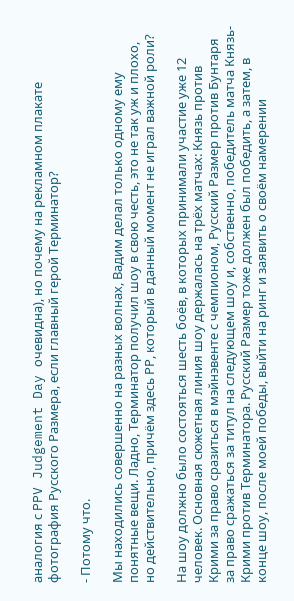аналогия с PPV Judgement Day очевидна), но почему на рекламном плакате фотография Русского Размера, если главный герой Терминатор?

- Потому что.

Мы находились совершенно на разных волнах, Вадим делал только одному ему понятные вещи. Ладно, Терминатор получил шоу в свою честь, это не так уж и плохо, но действительно, причём здесь РР, который в данный момент не играл важной роли?

На шоу должно было состояться шесть боёв, в которых принимали участие уже 12 человек. Основная сюжетная линия шоу держалась на трёх матчах: Князь против Крими за право сразиться в мэйнэвенте с чемпионом, Русский Размер против Бунтаря за право сражаться за титул на следующем шоу и, собственно, победитель матча Князь-Крими против Терминатора. Русский Размер тоже должен был победить, а затем, в конце шоу, после моей победы, выйти на ринг и заявить о своём намерении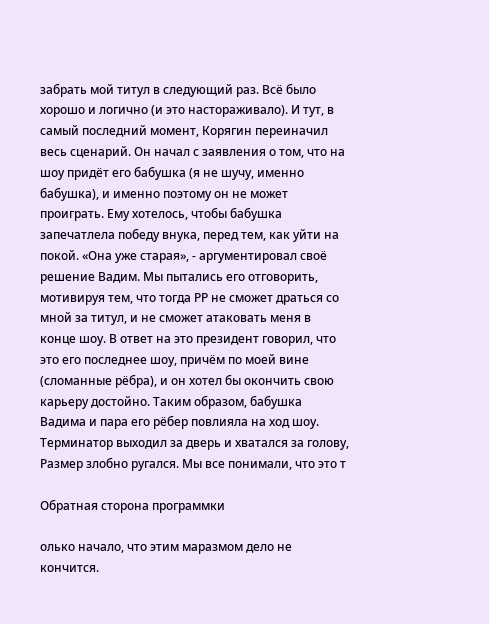забрать мой титул в следующий раз. Всё было хорошо и логично (и это настораживало). И тут, в самый последний момент, Корягин переиначил весь сценарий. Он начал с заявления о том, что на шоу придёт его бабушка (я не шучу, именно бабушка), и именно поэтому он не может проиграть. Ему хотелось, чтобы бабушка запечатлела победу внука, перед тем, как уйти на покой. «Она уже старая», - аргументировал своё решение Вадим. Мы пытались его отговорить, мотивируя тем, что тогда РР не сможет драться со мной за титул, и не сможет атаковать меня в конце шоу. В ответ на это президент говорил, что это его последнее шоу, причём по моей вине (сломанные рёбра), и он хотел бы окончить свою карьеру достойно. Таким образом, бабушка Вадима и пара его рёбер повлияла на ход шоу. Терминатор выходил за дверь и хватался за голову, Размер злобно ругался. Мы все понимали, что это т

Обратная сторона программки

олько начало, что этим маразмом дело не кончится.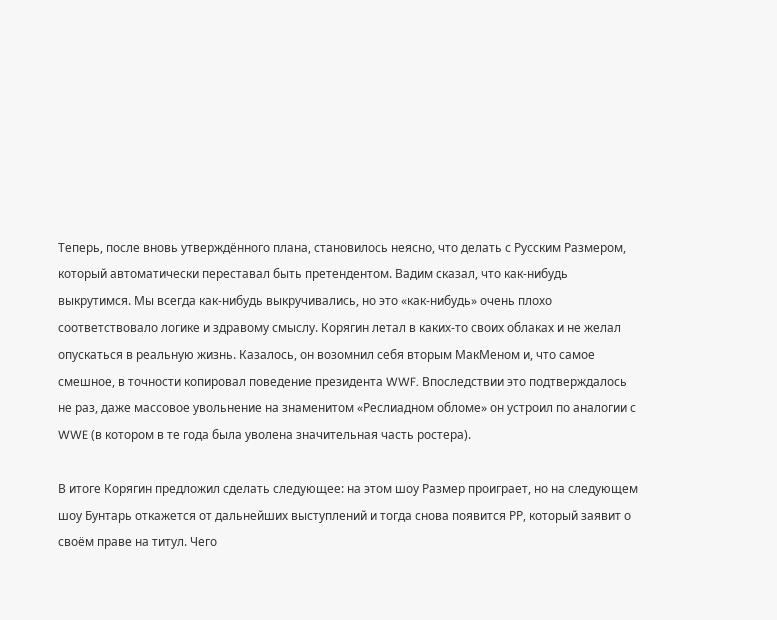Теперь, после вновь утверждённого плана, становилось неясно, что делать с Русским Размером, который автоматически переставал быть претендентом. Вадим сказал, что как-нибудь выкрутимся. Мы всегда как-нибудь выкручивались, но это «как-нибудь» очень плохо соответствовало логике и здравому смыслу. Корягин летал в каких-то своих облаках и не желал опускаться в реальную жизнь. Казалось, он возомнил себя вторым МакМеном и, что самое смешное, в точности копировал поведение президента WWF. Впоследствии это подтверждалось не раз, даже массовое увольнение на знаменитом «Реслиадном обломе» он устроил по аналогии с WWE (в котором в те года была уволена значительная часть ростера).

В итоге Корягин предложил сделать следующее: на этом шоу Размер проиграет, но на следующем шоу Бунтарь откажется от дальнейших выступлений и тогда снова появится РР, который заявит о своём праве на титул. Чего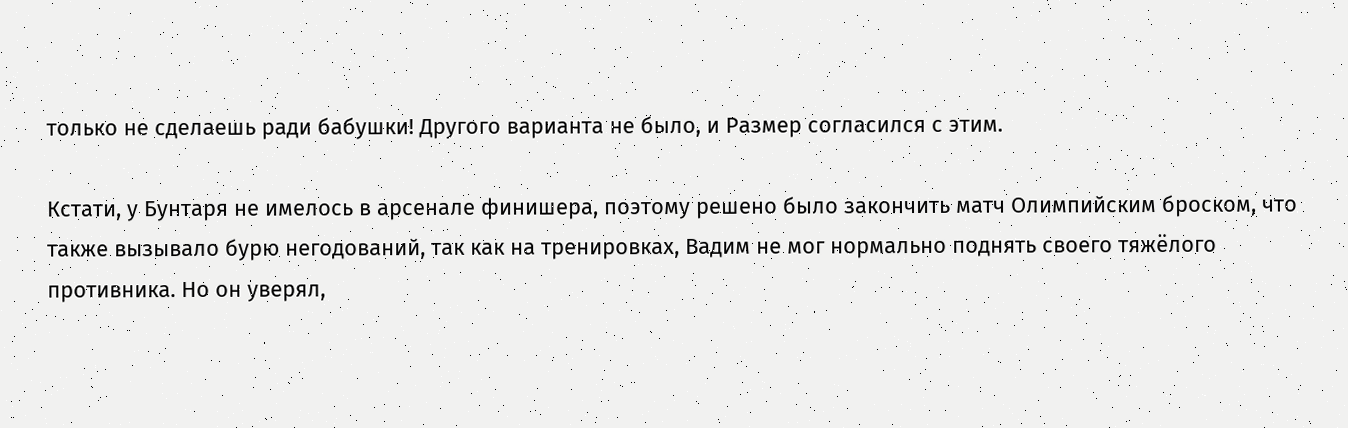только не сделаешь ради бабушки! Другого варианта не было, и Размер согласился с этим.

Кстати, у Бунтаря не имелось в арсенале финишера, поэтому решено было закончить матч Олимпийским броском, что также вызывало бурю негодований, так как на тренировках, Вадим не мог нормально поднять своего тяжёлого противника. Но он уверял,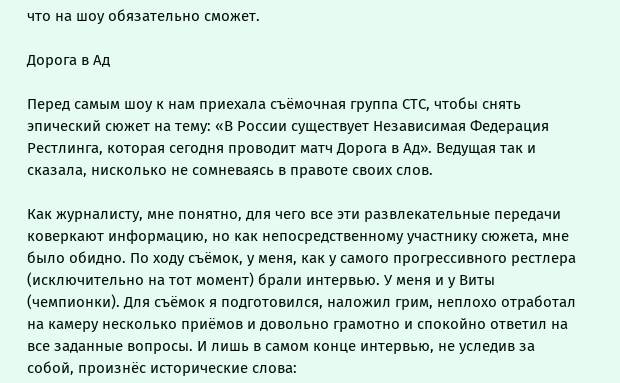что на шоу обязательно сможет.

Дорога в Ад

Перед самым шоу к нам приехала съёмочная группа СТС, чтобы снять эпический сюжет на тему: «В России существует Независимая Федерация Рестлинга, которая сегодня проводит матч Дорога в Ад». Ведущая так и сказала, нисколько не сомневаясь в правоте своих слов.

Как журналисту, мне понятно, для чего все эти развлекательные передачи коверкают информацию, но как непосредственному участнику сюжета, мне было обидно. По ходу съёмок, у меня, как у самого прогрессивного рестлера (исключительно на тот момент) брали интервью. У меня и у Виты (чемпионки). Для съёмок я подготовился, наложил грим, неплохо отработал на камеру несколько приёмов и довольно грамотно и спокойно ответил на все заданные вопросы. И лишь в самом конце интервью, не уследив за собой, произнёс исторические слова: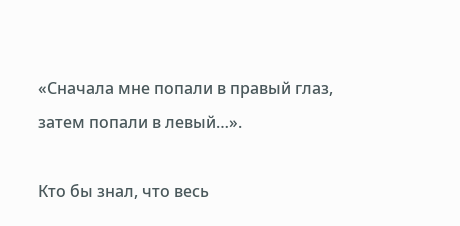«Сначала мне попали в правый глаз, затем попали в левый…».

Кто бы знал, что весь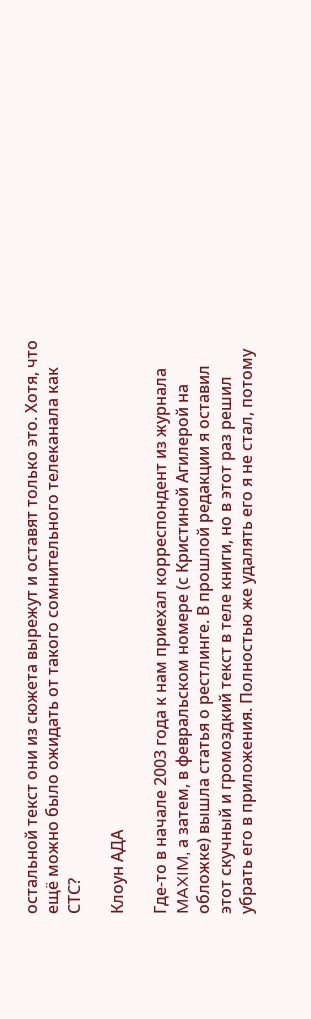остальной текст они из сюжета вырежут и оставят только это. Хотя, что ещё можно было ожидать от такого сомнительного телеканала как СТС?

Клоун АДА

Где-то в начале 2003 года к нам приехал корреспондент из журнала MAXIM, а затем, в февральском номере (с Кристиной Агилерой на обложке) вышла статья о рестлинге. В прошлой редакции я оставил этот скучный и громоздкий текст в теле книги, но в этот раз решил убрать его в приложения. Полностью же удалять его я не стал, потому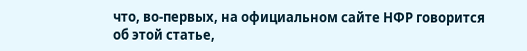что, во-первых, на официальном сайте НФР говорится об этой статье,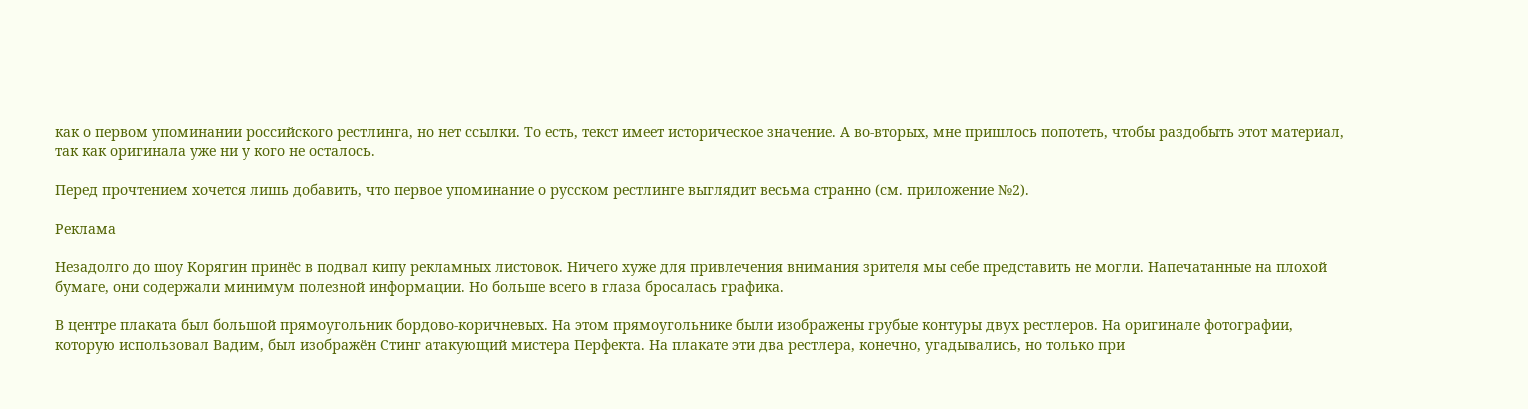как о первом упоминании российского рестлинга, но нет ссылки. То есть, текст имеет историческое значение. А во-вторых, мне пришлось попотеть, чтобы раздобыть этот материал, так как оригинала уже ни у кого не осталось.

Перед прочтением хочется лишь добавить, что первое упоминание о русском рестлинге выглядит весьма странно (см. приложение №2).

Реклама

Незадолго до шоу Корягин принёс в подвал кипу рекламных листовок. Ничего хуже для привлечения внимания зрителя мы себе представить не могли. Напечатанные на плохой бумаге, они содержали минимум полезной информации. Но больше всего в глаза бросалась графика.

В центре плаката был большой прямоугольник бордово-коричневых. На этом прямоугольнике были изображены грубые контуры двух рестлеров. На оригинале фотографии, которую использовал Вадим, был изображён Стинг атакующий мистера Перфекта. На плакате эти два рестлера, конечно, угадывались, но только при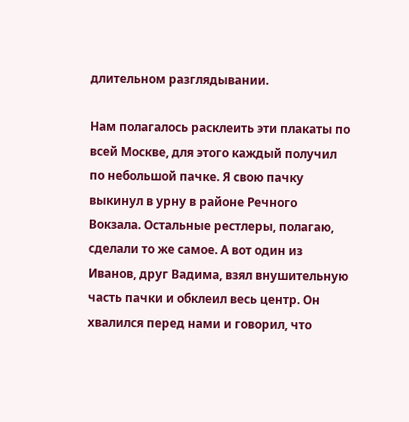длительном разглядывании.

Нам полагалось расклеить эти плакаты по всей Москве, для этого каждый получил по небольшой пачке. Я свою пачку выкинул в урну в районе Речного Вокзала. Остальные рестлеры, полагаю, сделали то же самое. А вот один из Иванов, друг Вадима, взял внушительную часть пачки и обклеил весь центр. Он хвалился перед нами и говорил, что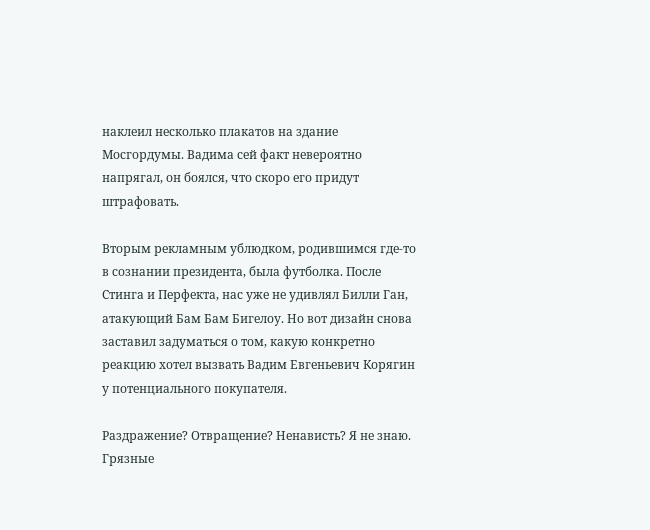наклеил несколько плакатов на здание Мосгордумы. Вадима сей факт невероятно напрягал, он боялся, что скоро его придут штрафовать.

Вторым рекламным ублюдком, родившимся где-то в сознании президента, была футболка. После Стинга и Перфекта, нас уже не удивлял Билли Ган, атакующий Бам Бам Бигелоу. Но вот дизайн снова заставил задуматься о том, какую конкретно реакцию хотел вызвать Вадим Евгеньевич Корягин у потенциального покупателя.

Раздражение? Отвращение? Ненависть? Я не знаю. Грязные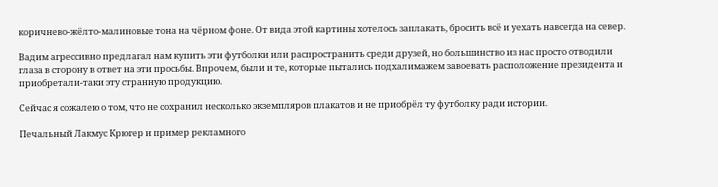коричнево-жёлто-малиновые тона на чёрном фоне. От вида этой картины хотелось заплакать, бросить всё и уехать навсегда на север.

Вадим агрессивно предлагал нам купить эти футболки или распространить среди друзей, но большинство из нас просто отводили глаза в сторону в ответ на эти просьбы. Впрочем, были и те, которые пытались подхалимажем завоевать расположение президента и приобретали-таки эту странную продукцию.

Сейчас я сожалею о том, что не сохранил несколько экземпляров плакатов и не приобрёл ту футболку ради истории.

Печальный Лакмус Крюгер и пример рекламного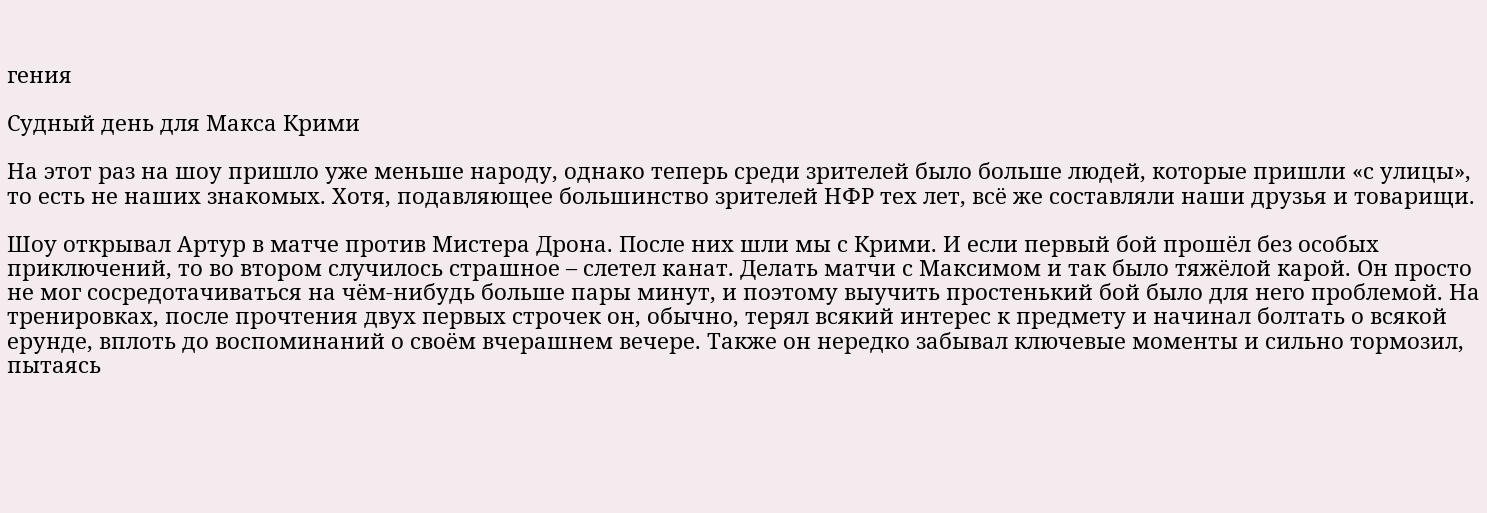гения

Судный день для Макса Крими

На этот раз на шоу пришло уже меньше народу, однако теперь среди зрителей было больше людей, которые пришли «с улицы», то есть не наших знакомых. Хотя, подавляющее большинство зрителей НФР тех лет, всё же составляли наши друзья и товарищи.

Шоу открывал Артур в матче против Мистера Дрона. После них шли мы с Крими. И если первый бой прошёл без особых приключений, то во втором случилось страшное – слетел канат. Делать матчи с Максимом и так было тяжёлой карой. Он просто не мог сосредотачиваться на чём-нибудь больше пары минут, и поэтому выучить простенький бой было для него проблемой. На тренировках, после прочтения двух первых строчек он, обычно, терял всякий интерес к предмету и начинал болтать о всякой ерунде, вплоть до воспоминаний о своём вчерашнем вечере. Также он нередко забывал ключевые моменты и сильно тормозил, пытаясь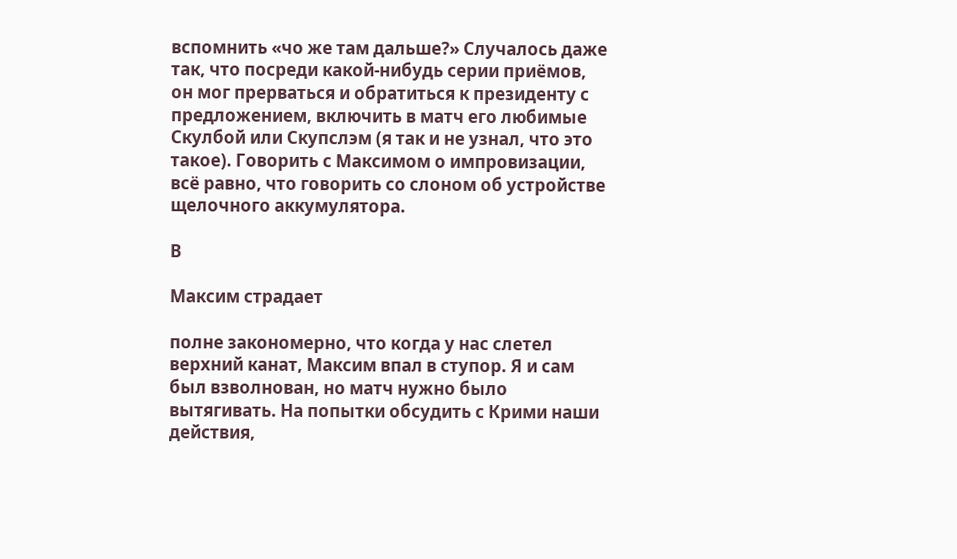вспомнить «чо же там дальше?» Случалось даже так, что посреди какой-нибудь серии приёмов, он мог прерваться и обратиться к президенту с предложением, включить в матч его любимые Скулбой или Скупслэм (я так и не узнал, что это такое). Говорить с Максимом о импровизации, всё равно, что говорить со слоном об устройстве щелочного аккумулятора.

В

Максим страдает

полне закономерно, что когда у нас слетел верхний канат, Максим впал в ступор. Я и сам был взволнован, но матч нужно было вытягивать. На попытки обсудить с Крими наши действия,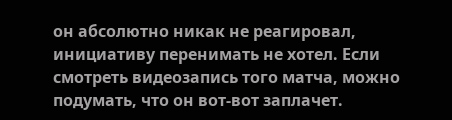он абсолютно никак не реагировал, инициативу перенимать не хотел. Если смотреть видеозапись того матча, можно подумать, что он вот-вот заплачет.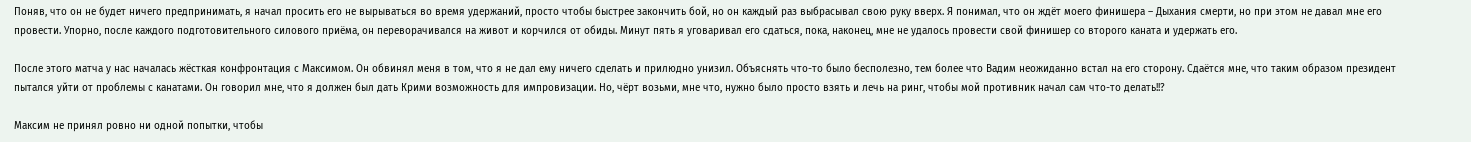Поняв, что он не будет ничего предпринимать, я начал просить его не вырываться во время удержаний, просто чтобы быстрее закончить бой, но он каждый раз выбрасывал свою руку вверх. Я понимал, что он ждёт моего финишера – Дыхания смерти, но при этом не давал мне его провести. Упорно, после каждого подготовительного силового приёма, он переворачивался на живот и корчился от обиды. Минут пять я уговаривал его сдаться, пока, наконец, мне не удалось провести свой финишер со второго каната и удержать его.

После этого матча у нас началась жёсткая конфронтация с Максимом. Он обвинял меня в том, что я не дал ему ничего сделать и прилюдно унизил. Объяснять что-то было бесполезно, тем более что Вадим неожиданно встал на его сторону. Сдаётся мне, что таким образом президент пытался уйти от проблемы с канатами. Он говорил мне, что я должен был дать Крими возможность для импровизации. Но, чёрт возьми, мне что, нужно было просто взять и лечь на ринг, чтобы мой противник начал сам что-то делать!!?

Максим не принял ровно ни одной попытки, чтобы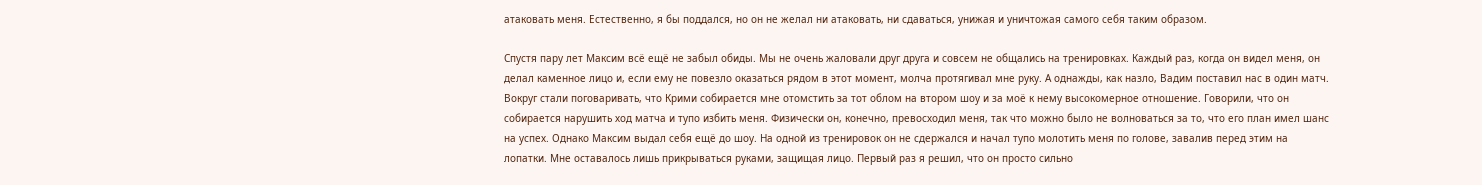атаковать меня. Естественно, я бы поддался, но он не желал ни атаковать, ни сдаваться, унижая и уничтожая самого себя таким образом.

Спустя пару лет Максим всё ещё не забыл обиды. Мы не очень жаловали друг друга и совсем не общались на тренировках. Каждый раз, когда он видел меня, он делал каменное лицо и, если ему не повезло оказаться рядом в этот момент, молча протягивал мне руку. А однажды, как назло, Вадим поставил нас в один матч. Вокруг стали поговаривать, что Крими собирается мне отомстить за тот облом на втором шоу и за моё к нему высокомерное отношение. Говорили, что он собирается нарушить ход матча и тупо избить меня. Физически он, конечно, превосходил меня, так что можно было не волноваться за то, что его план имел шанс на успех. Однако Максим выдал себя ещё до шоу. На одной из тренировок он не сдержался и начал тупо молотить меня по голове, завалив перед этим на лопатки. Мне оставалось лишь прикрываться руками, защищая лицо. Первый раз я решил, что он просто сильно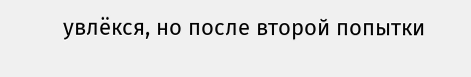увлёкся, но после второй попытки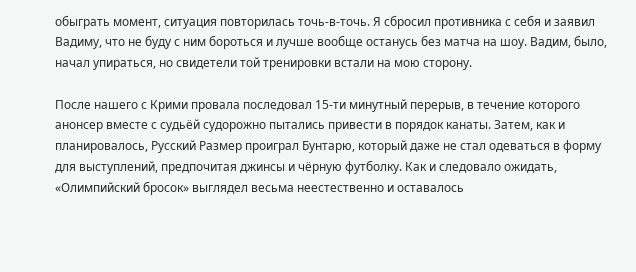обыграть момент, ситуация повторилась точь-в-точь. Я сбросил противника с себя и заявил Вадиму, что не буду с ним бороться и лучше вообще останусь без матча на шоу. Вадим, было, начал упираться, но свидетели той тренировки встали на мою сторону.

После нашего с Крими провала последовал 15-ти минутный перерыв, в течение которого анонсер вместе с судьёй судорожно пытались привести в порядок канаты. Затем, как и планировалось, Русский Размер проиграл Бунтарю, который даже не стал одеваться в форму для выступлений, предпочитая джинсы и чёрную футболку. Как и следовало ожидать, «Олимпийский бросок» выглядел весьма неестественно и оставалось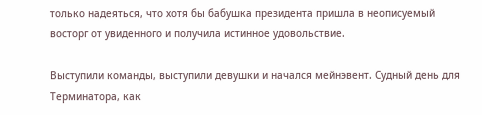только надеяться, что хотя бы бабушка президента пришла в неописуемый восторг от увиденного и получила истинное удовольствие.

Выступили команды, выступили девушки и начался мейнэвент. Судный день для Терминатора, как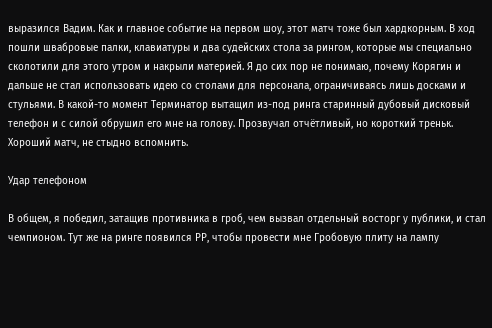выразился Вадим. Как и главное событие на первом шоу, этот матч тоже был хардкорным. В ход пошли швабровые палки, клавиатуры и два судейских стола за рингом, которые мы специально сколотили для этого утром и накрыли материей. Я до сих пор не понимаю, почему Корягин и дальше не стал использовать идею со столами для персонала, ограничиваясь лишь досками и стульями. В какой-то момент Терминатор вытащил из-под ринга старинный дубовый дисковый телефон и с силой обрушил его мне на голову. Прозвучал отчётливый, но короткий треньк. Хороший матч, не стыдно вспомнить.

Удар телефоном

В общем, я победил, затащив противника в гроб, чем вызвал отдельный восторг у публики, и стал чемпионом. Тут же на ринге появился РР, чтобы провести мне Гробовую плиту на лампу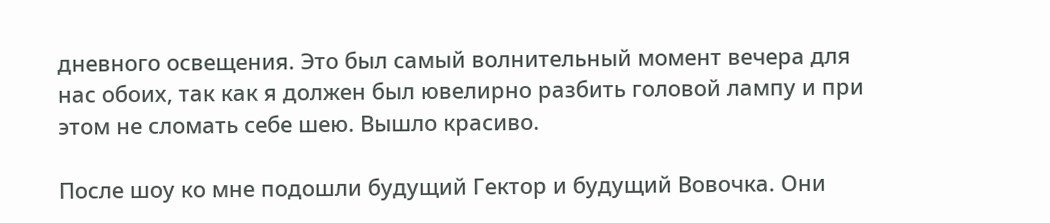дневного освещения. Это был самый волнительный момент вечера для нас обоих, так как я должен был ювелирно разбить головой лампу и при этом не сломать себе шею. Вышло красиво.

После шоу ко мне подошли будущий Гектор и будущий Вовочка. Они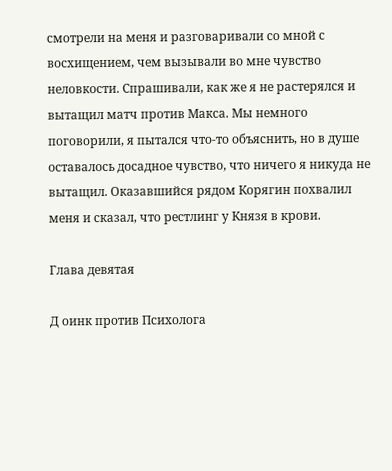смотрели на меня и разговаривали со мной с восхищением, чем вызывали во мне чувство неловкости. Спрашивали, как же я не растерялся и вытащил матч против Макса. Мы немного поговорили, я пытался что-то объяснить, но в душе оставалось досадное чувство, что ничего я никуда не вытащил. Оказавшийся рядом Корягин похвалил меня и сказал, что рестлинг у Князя в крови.

Глава девятая

Д оинк против Психолога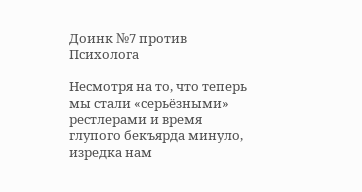Доинк №7 против Психолога

Несмотря на то, что теперь мы стали «серьёзными» рестлерами и время глупого бекъярда минуло, изредка нам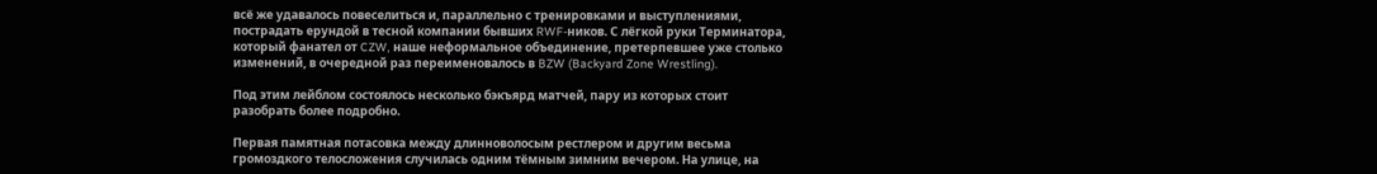всё же удавалось повеселиться и, параллельно с тренировками и выступлениями, пострадать ерундой в тесной компании бывших RWF-ников. С лёгкой руки Терминатора, который фанател от CZW, наше неформальное объединение, претерпевшее уже столько изменений, в очередной раз переименовалось в BZW (Backyard Zone Wrestling).

Под этим лейблом состоялось несколько бэкъярд матчей, пару из которых стоит разобрать более подробно.

Первая памятная потасовка между длинноволосым рестлером и другим весьма громоздкого телосложения случилась одним тёмным зимним вечером. На улице, на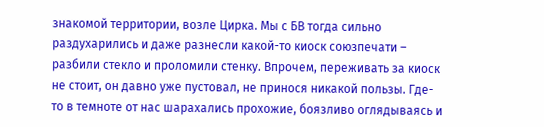знакомой территории, возле Цирка. Мы с БВ тогда сильно раздухарились и даже разнесли какой-то киоск союзпечати – разбили стекло и проломили стенку. Впрочем, переживать за киоск не стоит, он давно уже пустовал, не принося никакой пользы. Где-то в темноте от нас шарахались прохожие, боязливо оглядываясь и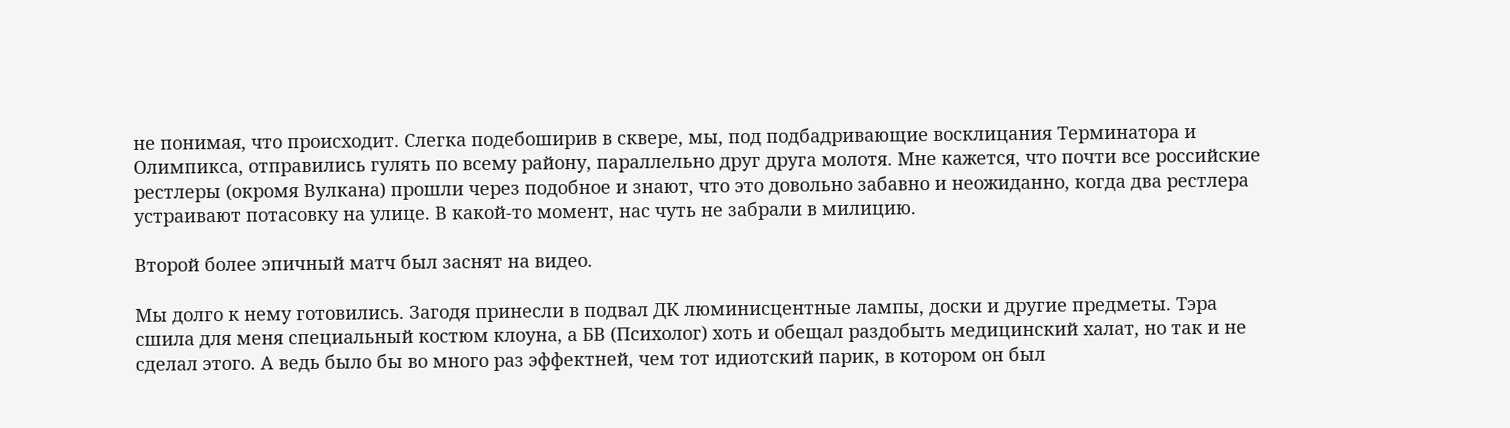не понимая, что происходит. Слегка подебоширив в сквере, мы, под подбадривающие восклицания Терминатора и Олимпикса, отправились гулять по всему району, параллельно друг друга молотя. Мне кажется, что почти все российские рестлеры (окромя Вулкана) прошли через подобное и знают, что это довольно забавно и неожиданно, когда два рестлера устраивают потасовку на улице. В какой-то момент, нас чуть не забрали в милицию.

Второй более эпичный матч был заснят на видео.

Мы долго к нему готовились. Загодя принесли в подвал ДК люминисцентные лампы, доски и другие предметы. Тэра сшила для меня специальный костюм клоуна, а БВ (Психолог) хоть и обещал раздобыть медицинский халат, но так и не сделал этого. А ведь было бы во много раз эффектней, чем тот идиотский парик, в котором он был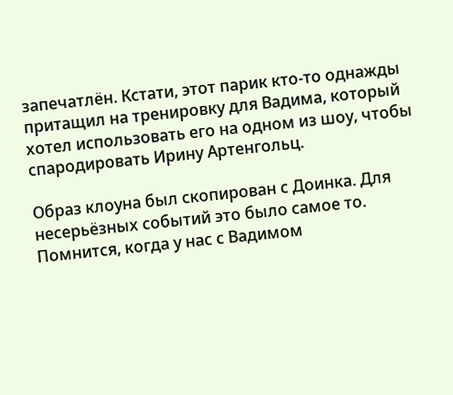запечатлён. Кстати, этот парик кто-то однажды притащил на тренировку для Вадима, который хотел использовать его на одном из шоу, чтобы спародировать Ирину Артенгольц.

Образ клоуна был скопирован с Доинка. Для несерьёзных событий это было самое то. Помнится, когда у нас с Вадимом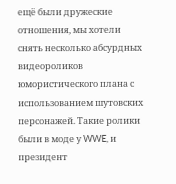ещё были дружеские отношения, мы хотели снять несколько абсурдных видеороликов юмористического плана с использованием шутовских персонажей. Такие ролики были в моде у WWE, и президент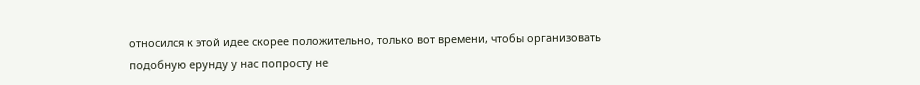относился к этой идее скорее положительно, только вот времени, чтобы организовать подобную ерунду у нас попросту не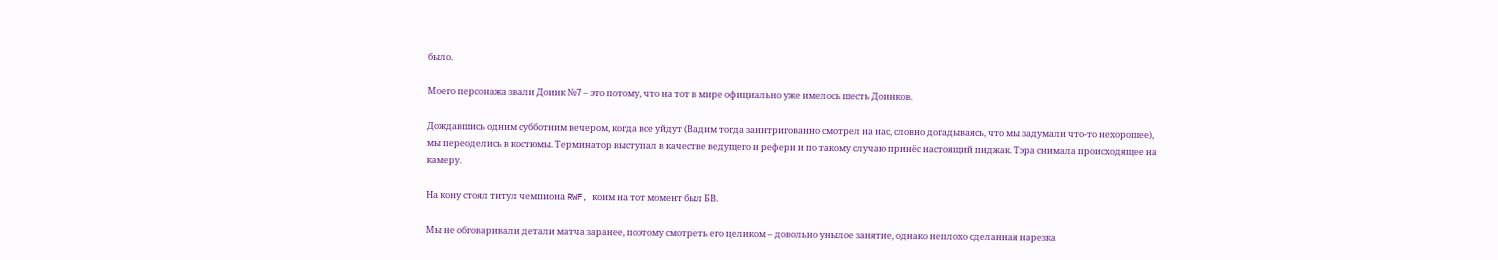было.

Моего персонажа звали Доинк №7 – это потому, что на тот в мире официально уже имелось шесть Доинков.

Дождавшись одним субботним вечером, когда все уйдут (Вадим тогда заинтригованно смотрел на нас, словно догадываясь, что мы задумали что-то нехорошее), мы переоделись в костюмы. Терминатор выступал в качестве ведущего и рефери и по такому случаю принёс настоящий пиджак. Тэра снимала происходящее на камеру.

На кону стоял титул чемпиона RWF, коим на тот момент был БВ.

Мы не обговаривали детали матча заранее, поэтому смотреть его целиком – довольно унылое занятие, однако неплохо сделанная нарезка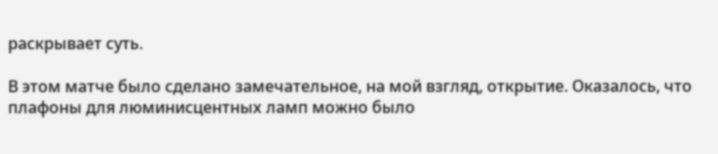раскрывает суть.

В этом матче было сделано замечательное, на мой взгляд, открытие. Оказалось, что плафоны для люминисцентных ламп можно было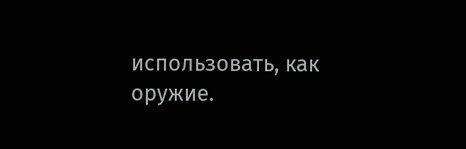использовать, как оружие.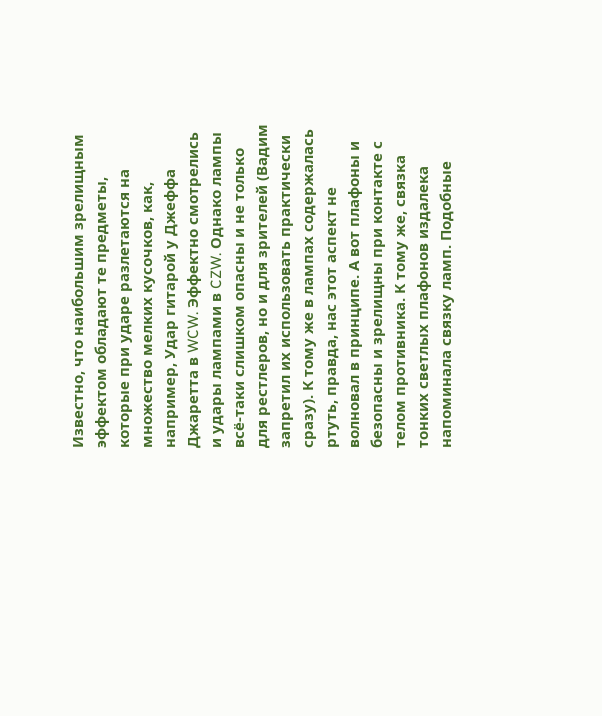Известно, что наибольшим зрелищным эффектом обладают те предметы, которые при ударе разлетаются на множество мелких кусочков, как, например, Удар гитарой у Джеффа Джаретта в WCW. Эффектно смотрелись и удары лампами в CZW. Однако лампы всё-таки слишком опасны и не только для рестлеров, но и для зрителей (Вадим запретил их использовать практически сразу). К тому же в лампах содержалась ртуть, правда, нас этот аспект не волновал в принципе. А вот плафоны и безопасны и зрелищны при контакте с телом противника. К тому же, связка тонких светлых плафонов издалека напоминала связку ламп. Подобные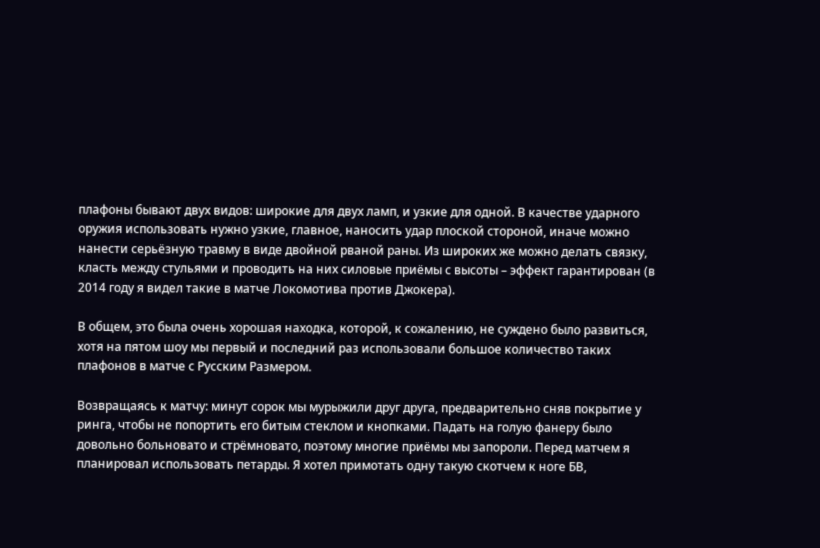плафоны бывают двух видов: широкие для двух ламп, и узкие для одной. В качестве ударного оружия использовать нужно узкие, главное, наносить удар плоской стороной, иначе можно нанести серьёзную травму в виде двойной рваной раны. Из широких же можно делать связку, класть между стульями и проводить на них силовые приёмы с высоты – эффект гарантирован (в 2014 году я видел такие в матче Локомотива против Джокера).

В общем, это была очень хорошая находка, которой, к сожалению, не суждено было развиться, хотя на пятом шоу мы первый и последний раз использовали большое количество таких плафонов в матче с Русским Размером.

Возвращаясь к матчу: минут сорок мы мурыжили друг друга, предварительно сняв покрытие у ринга, чтобы не попортить его битым стеклом и кнопками. Падать на голую фанеру было довольно больновато и стрёмновато, поэтому многие приёмы мы запороли. Перед матчем я планировал использовать петарды. Я хотел примотать одну такую скотчем к ноге БВ,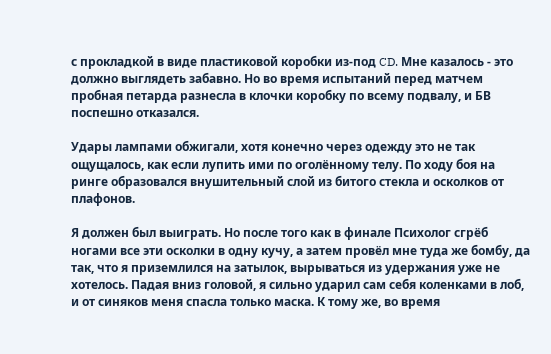с прокладкой в виде пластиковой коробки из-под CD. Мне казалось - это должно выглядеть забавно. Но во время испытаний перед матчем пробная петарда разнесла в клочки коробку по всему подвалу, и БВ поспешно отказался.

Удары лампами обжигали, хотя конечно через одежду это не так ощущалось, как если лупить ими по оголённому телу. По ходу боя на ринге образовался внушительный слой из битого стекла и осколков от плафонов.

Я должен был выиграть. Но после того как в финале Психолог сгрёб ногами все эти осколки в одну кучу, а затем провёл мне туда же бомбу, да так, что я приземлился на затылок, вырываться из удержания уже не хотелось. Падая вниз головой, я сильно ударил сам себя коленками в лоб, и от синяков меня спасла только маска. К тому же, во время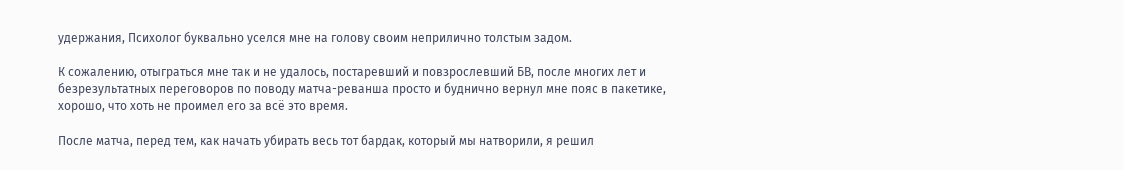удержания, Психолог буквально уселся мне на голову своим неприлично толстым задом.

К сожалению, отыграться мне так и не удалось, постаревший и повзрослевший БВ, после многих лет и безрезультатных переговоров по поводу матча-реванша просто и буднично вернул мне пояс в пакетике, хорошо, что хоть не проимел его за всё это время.

После матча, перед тем, как начать убирать весь тот бардак, который мы натворили, я решил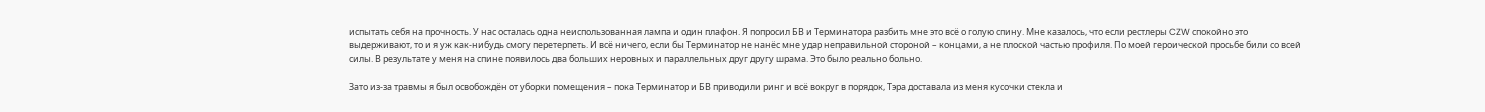испытать себя на прочность. У нас осталась одна неиспользованная лампа и один плафон. Я попросил БВ и Терминатора разбить мне это всё о голую спину. Мне казалось, что если рестлеры CZW спокойно это выдерживают, то и я уж как-нибудь смогу перетерпеть. И всё ничего, если бы Терминатор не нанёс мне удар неправильной стороной – концами, а не плоской частью профиля. По моей героической просьбе били со всей силы. В результате у меня на спине появилось два больших неровных и параллельных друг другу шрама. Это было реально больно.

Зато из-за травмы я был освобождён от уборки помещения – пока Терминатор и БВ приводили ринг и всё вокруг в порядок, Тэра доставала из меня кусочки стекла и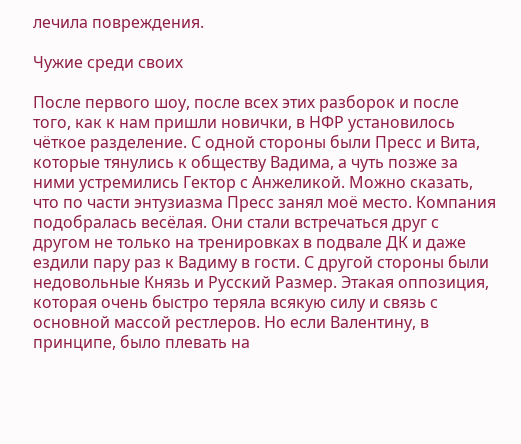лечила повреждения.

Чужие среди своих

После первого шоу, после всех этих разборок и после того, как к нам пришли новички, в НФР установилось чёткое разделение. С одной стороны были Пресс и Вита, которые тянулись к обществу Вадима, а чуть позже за ними устремились Гектор с Анжеликой. Можно сказать, что по части энтузиазма Пресс занял моё место. Компания подобралась весёлая. Они стали встречаться друг с другом не только на тренировках в подвале ДК и даже ездили пару раз к Вадиму в гости. С другой стороны были недовольные Князь и Русский Размер. Этакая оппозиция, которая очень быстро теряла всякую силу и связь с основной массой рестлеров. Но если Валентину, в принципе, было плевать на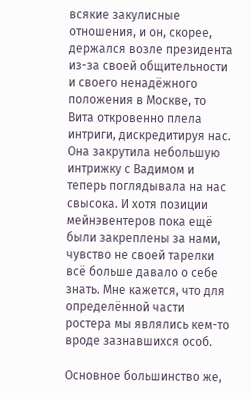всякие закулисные отношения, и он, скорее, держался возле президента из-за своей общительности и своего ненадёжного положения в Москве, то Вита откровенно плела интриги, дискредитируя нас. Она закрутила небольшую интрижку с Вадимом и теперь поглядывала на нас свысока. И хотя позиции мейнэвентеров пока ещё были закреплены за нами, чувство не своей тарелки всё больше давало о себе знать. Мне кажется, что для определённой части ростера мы являлись кем-то вроде зазнавшихся особ.

Основное большинство же,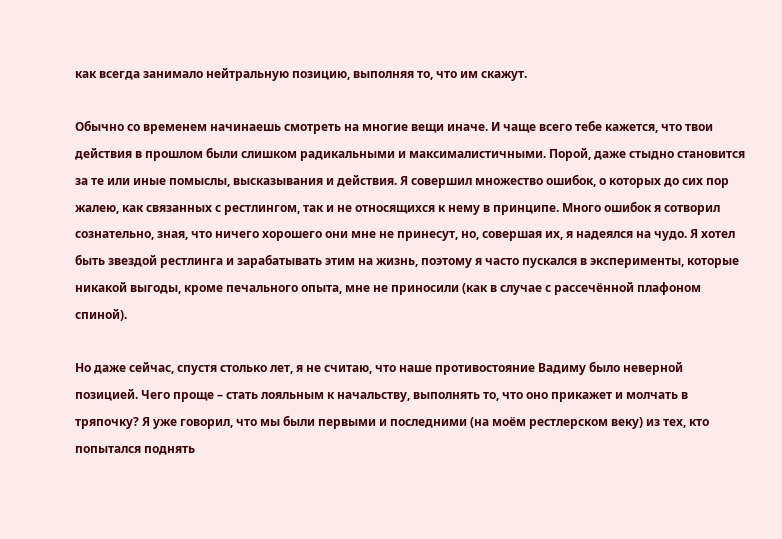как всегда занимало нейтральную позицию, выполняя то, что им скажут.

Обычно со временем начинаешь смотреть на многие вещи иначе. И чаще всего тебе кажется, что твои действия в прошлом были слишком радикальными и максималистичными. Порой, даже стыдно становится за те или иные помыслы, высказывания и действия. Я совершил множество ошибок, о которых до сих пор жалею, как связанных с рестлингом, так и не относящихся к нему в принципе. Много ошибок я сотворил сознательно, зная, что ничего хорошего они мне не принесут, но, совершая их, я надеялся на чудо. Я хотел быть звездой рестлинга и зарабатывать этим на жизнь, поэтому я часто пускался в эксперименты, которые никакой выгоды, кроме печального опыта, мне не приносили (как в случае с рассечённой плафоном спиной).

Но даже сейчас, спустя столько лет, я не считаю, что наше противостояние Вадиму было неверной позицией. Чего проще – стать лояльным к начальству, выполнять то, что оно прикажет и молчать в тряпочку? Я уже говорил, что мы были первыми и последними (на моём рестлерском веку) из тех, кто попытался поднять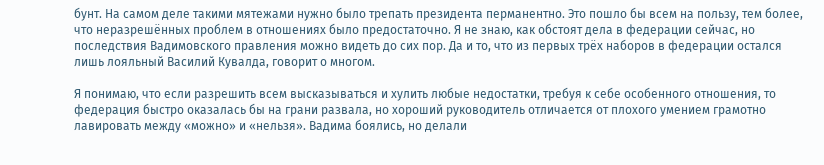бунт. На самом деле такими мятежами нужно было трепать президента перманентно. Это пошло бы всем на пользу, тем более, что неразрешённых проблем в отношениях было предостаточно. Я не знаю, как обстоят дела в федерации сейчас, но последствия Вадимовского правления можно видеть до сих пор. Да и то, что из первых трёх наборов в федерации остался лишь лояльный Василий Кувалда, говорит о многом.

Я понимаю, что если разрешить всем высказываться и хулить любые недостатки, требуя к себе особенного отношения, то федерация быстро оказалась бы на грани развала, но хороший руководитель отличается от плохого умением грамотно лавировать между «можно» и «нельзя». Вадима боялись, но делали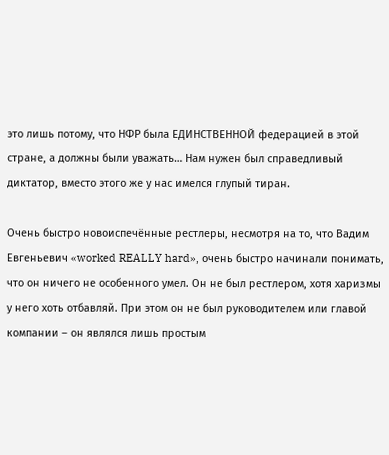это лишь потому, что НФР была ЕДИНСТВЕННОЙ федерацией в этой стране, а должны были уважать… Нам нужен был справедливый диктатор, вместо этого же у нас имелся глупый тиран.

Очень быстро новоиспечённые рестлеры, несмотря на то, что Вадим Евгеньевич «worked REALLY hard», очень быстро начинали понимать, что он ничего не особенного умел. Он не был рестлером, хотя харизмы у него хоть отбавляй. При этом он не был руководителем или главой компании – он являлся лишь простым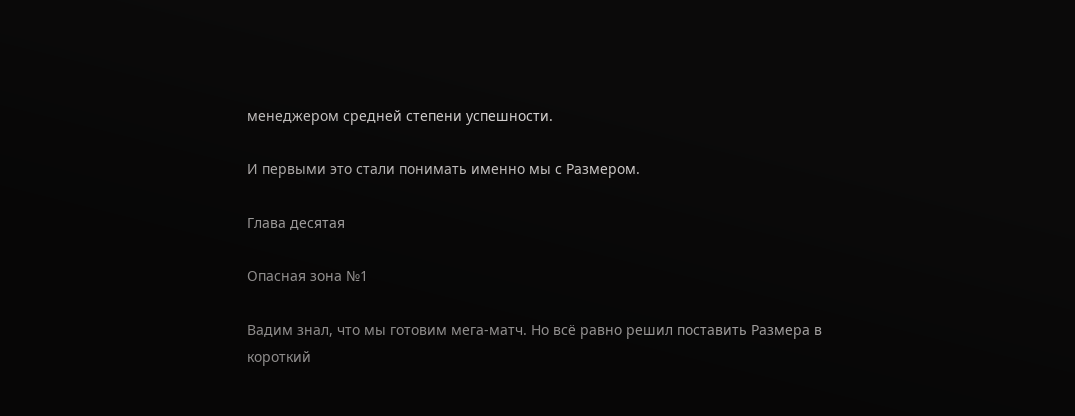менеджером средней степени успешности.

И первыми это стали понимать именно мы с Размером.

Глава десятая

Опасная зона №1

Вадим знал, что мы готовим мега-матч. Но всё равно решил поставить Размера в короткий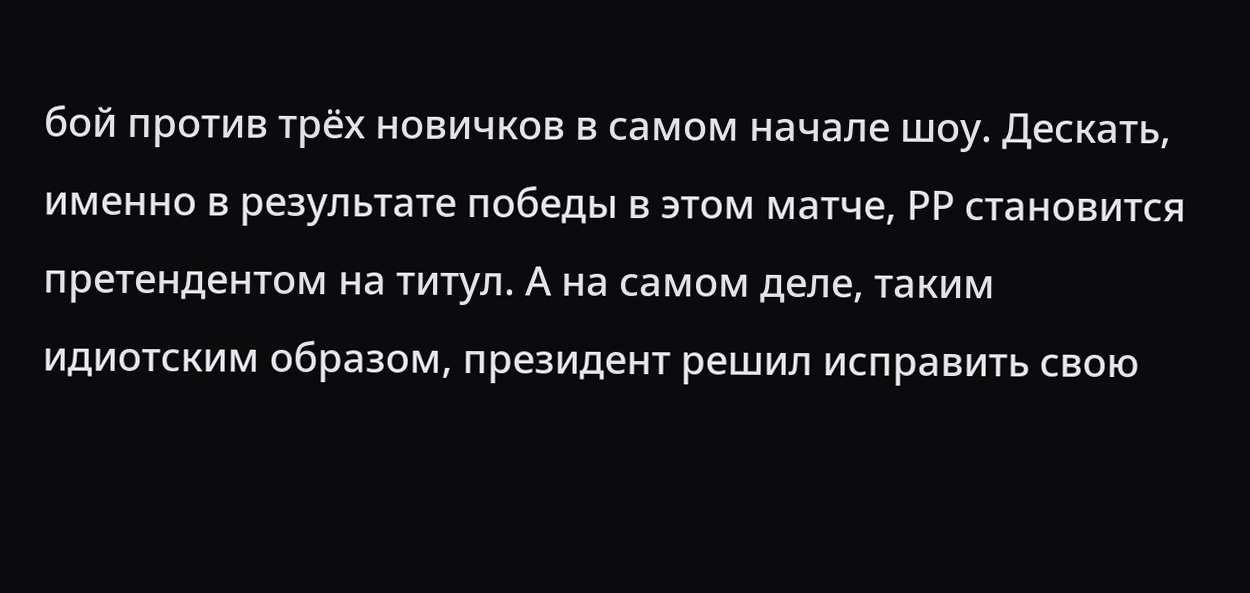бой против трёх новичков в самом начале шоу. Дескать, именно в результате победы в этом матче, РР становится претендентом на титул. А на самом деле, таким идиотским образом, президент решил исправить свою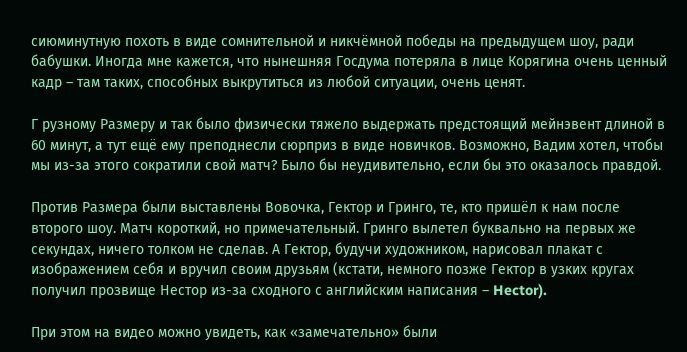сиюминутную похоть в виде сомнительной и никчёмной победы на предыдущем шоу, ради бабушки. Иногда мне кажется, что нынешняя Госдума потеряла в лице Корягина очень ценный кадр – там таких, способных выкрутиться из любой ситуации, очень ценят.

Г рузному Размеру и так было физически тяжело выдержать предстоящий мейнэвент длиной в 60 минут, а тут ещё ему преподнесли сюрприз в виде новичков. Возможно, Вадим хотел, чтобы мы из-за этого сократили свой матч? Было бы неудивительно, если бы это оказалось правдой.

Против Размера были выставлены Вовочка, Гектор и Гринго, те, кто пришёл к нам после второго шоу. Матч короткий, но примечательный. Гринго вылетел буквально на первых же секундах, ничего толком не сделав. А Гектор, будучи художником, нарисовал плакат с изображением себя и вручил своим друзьям (кстати, немного позже Гектор в узких кругах получил прозвище Нестор из-за сходного с английским написания – Hector).

При этом на видео можно увидеть, как «замечательно» были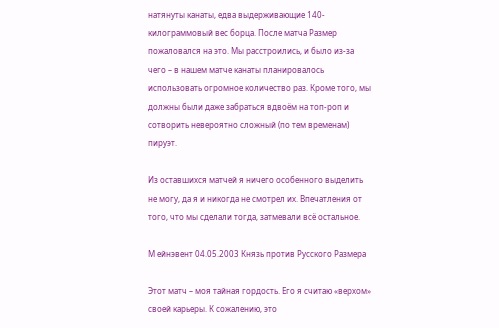натянуты канаты, едва выдерживающие 140-килограммовый вес борца. После матча Размер пожаловался на это. Мы расстроились, и было из-за чего – в нашем матче канаты планировалось использовать огромное количество раз. Кроме того, мы должны были даже забраться вдвоём на топ-роп и сотворить невероятно сложный (по тем временам) пируэт.

Из оставшихся матчей я ничего особенного выделить не могу, да я и никогда не смотрел их. Впечатления от того, что мы сделали тогда, затмевали всё остальное.

М ейнэвент 04.05.2003 Князь против Русского Размера

Этот матч – моя тайная гордость. Его я считаю «верхом» своей карьеры. К сожалению, это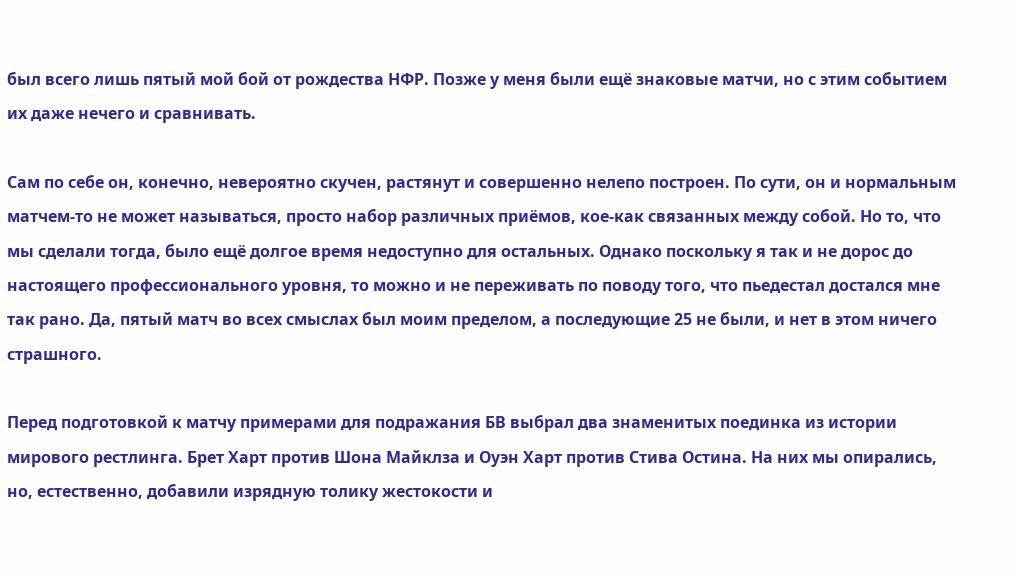был всего лишь пятый мой бой от рождества НФР. Позже у меня были ещё знаковые матчи, но с этим событием их даже нечего и сравнивать.

Сам по себе он, конечно, невероятно скучен, растянут и совершенно нелепо построен. По сути, он и нормальным матчем-то не может называться, просто набор различных приёмов, кое-как связанных между собой. Но то, что мы сделали тогда, было ещё долгое время недоступно для остальных. Однако поскольку я так и не дорос до настоящего профессионального уровня, то можно и не переживать по поводу того, что пьедестал достался мне так рано. Да, пятый матч во всех смыслах был моим пределом, а последующие 25 не были, и нет в этом ничего страшного.

Перед подготовкой к матчу примерами для подражания БВ выбрал два знаменитых поединка из истории мирового рестлинга. Брет Харт против Шона Майклза и Оуэн Харт против Стива Остина. На них мы опирались, но, естественно, добавили изрядную толику жестокости и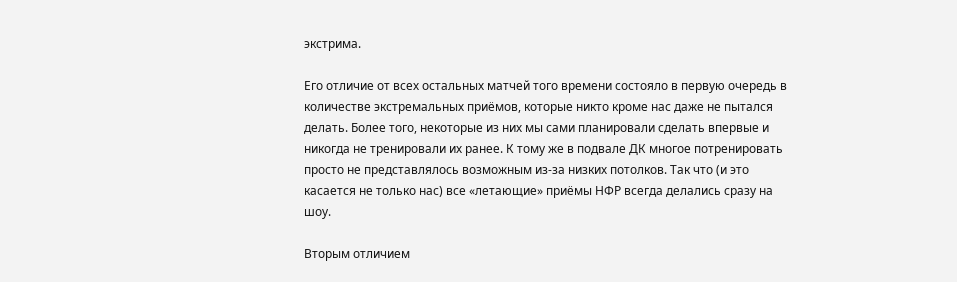экстрима.

Его отличие от всех остальных матчей того времени состояло в первую очередь в количестве экстремальных приёмов, которые никто кроме нас даже не пытался делать. Более того, некоторые из них мы сами планировали сделать впервые и никогда не тренировали их ранее. К тому же в подвале ДК многое потренировать просто не представлялось возможным из-за низких потолков. Так что (и это касается не только нас) все «летающие» приёмы НФР всегда делались сразу на шоу.

Вторым отличием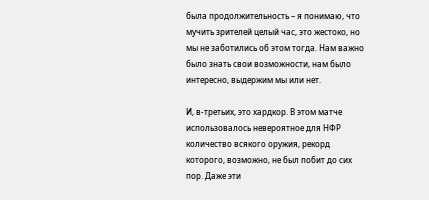была продолжительность – я понимаю, что мучить зрителей целый час, это жестоко, но мы не заботились об этом тогда. Нам важно было знать свои возможности, нам было интересно, выдержим мы или нет.

И, в-третьих, это хардкор. В этом матче использовалось невероятное для НФР количество всякого оружия, рекорд которого, возможно, не был побит до сих пор. Даже эти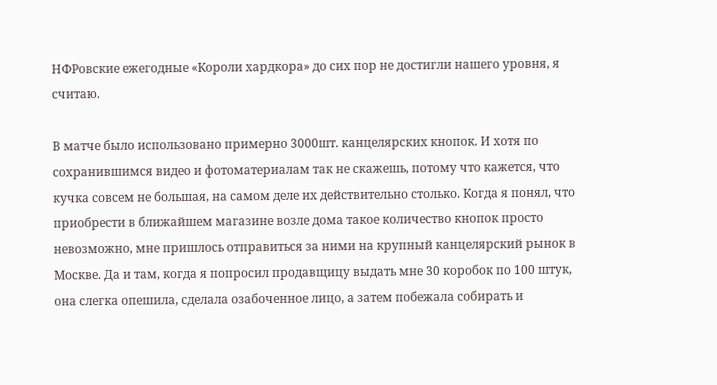НФРовские ежегодные «Короли хардкора» до сих пор не достигли нашего уровня, я считаю.

В матче было использовано примерно 3000шт. канцелярских кнопок. И хотя по сохранившимся видео и фотоматериалам так не скажешь, потому что кажется, что кучка совсем не большая, на самом деле их действительно столько. Когда я понял, что приобрести в ближайшем магазине возле дома такое количество кнопок просто невозможно, мне пришлось отправиться за ними на крупный канцелярский рынок в Москве. Да и там, когда я попросил продавщицу выдать мне 30 коробок по 100 штук, она слегка опешила, сделала озабоченное лицо, а затем побежала собирать и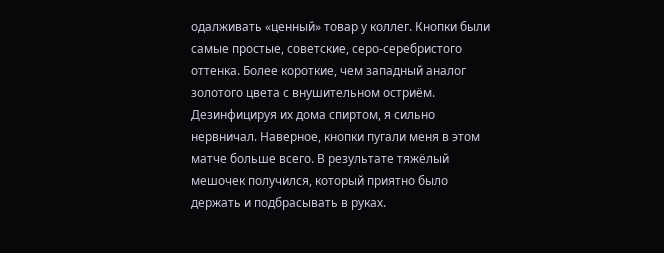одалживать «ценный» товар у коллег. Кнопки были самые простые, советские, серо-серебристого оттенка. Более короткие, чем западный аналог золотого цвета с внушительном остриём. Дезинфицируя их дома спиртом, я сильно нервничал. Наверное, кнопки пугали меня в этом матче больше всего. В результате тяжёлый мешочек получился, который приятно было держать и подбрасывать в руках.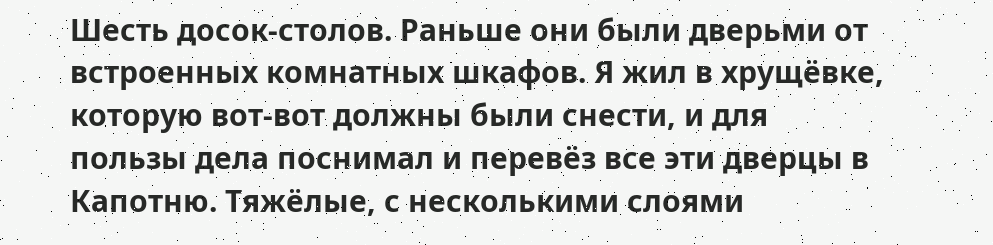Шесть досок-столов. Раньше они были дверьми от встроенных комнатных шкафов. Я жил в хрущёвке, которую вот-вот должны были снести, и для пользы дела поснимал и перевёз все эти дверцы в Капотню. Тяжёлые, с несколькими слоями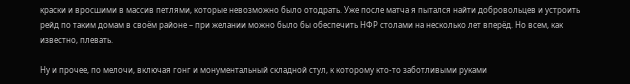краски и вросшими в массив петлями, которые невозможно было отодрать. Уже после матча я пытался найти добровольцев и устроить рейд по таким домам в своём районе – при желании можно было бы обеспечить НФР столами на несколько лет вперёд. Но всем, как известно, плевать.

Ну и прочее, по мелочи, включая гонг и монументальный складной стул, к которому кто-то заботливыми руками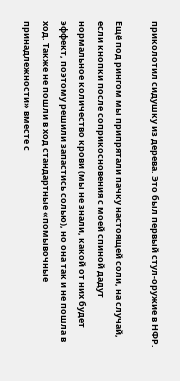приколотил сидушку из дерева. Это был первый стул-оружие в НФР.

Ещё под рингом мы припрятали пачку настоящей соли, на случай, если кнопки после соприкосновения с моей спиной дадут нормальное количество крови (мы не знали, какой от них будет эффект, поэтому решили запастись солью), но она так и не пошла в ход. Также не пошли в ход стандартные «помывочные принадлежности» вместе с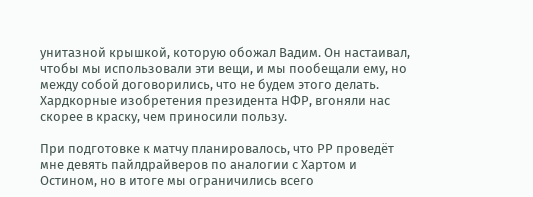унитазной крышкой, которую обожал Вадим. Он настаивал, чтобы мы использовали эти вещи, и мы пообещали ему, но между собой договорились, что не будем этого делать. Хардкорные изобретения президента НФР, вгоняли нас скорее в краску, чем приносили пользу.

При подготовке к матчу планировалось, что РР проведёт мне девять пайлдрайверов по аналогии с Хартом и Остином, но в итоге мы ограничились всего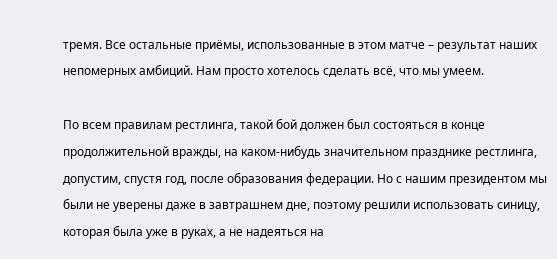тремя. Все остальные приёмы, использованные в этом матче – результат наших непомерных амбиций. Нам просто хотелось сделать всё, что мы умеем.

По всем правилам рестлинга, такой бой должен был состояться в конце продолжительной вражды, на каком-нибудь значительном празднике рестлинга, допустим, спустя год, после образования федерации. Но с нашим президентом мы были не уверены даже в завтрашнем дне, поэтому решили использовать синицу, которая была уже в руках, а не надеяться на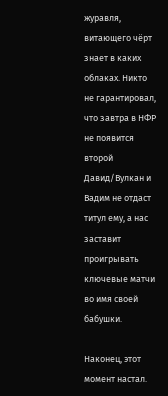журавля, витающего чёрт знает в каких облаках. Никто не гарантировал, что завтра в НФР не появится второй Давид/Вулкан и Вадим не отдаст титул ему, а нас заставит проигрывать ключевые матчи во имя своей бабушки.

Наконец, этот момент настал.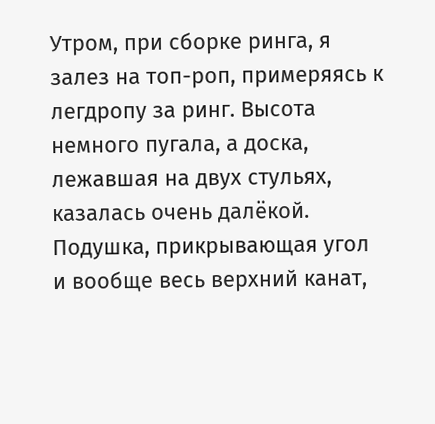Утром, при сборке ринга, я залез на топ-роп, примеряясь к легдропу за ринг. Высота немного пугала, а доска, лежавшая на двух стульях, казалась очень далёкой. Подушка, прикрывающая угол и вообще весь верхний канат,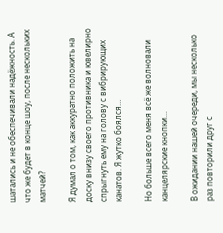шатались и не обеспечивали надёжность. А что же будет в конце шоу, после нескольких матчей?

Я думал о том, как аккуратно положить на доску внизу своего противника и ювелирно спрыгнуть ему на голову с вибрирующих канатов. Я жутко боялся…

Но больше всего меня всё же волновали канцелярские кнопки…

В ожидании нашей очереди, мы несколько раз повторили друг с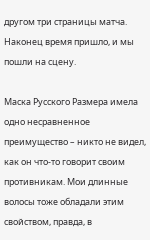другом три страницы матча. Наконец время пришло, и мы пошли на сцену.

Маска Русского Размера имела одно несравненное преимущество – никто не видел, как он что-то говорит своим противникам. Мои длинные волосы тоже обладали этим свойством, правда, в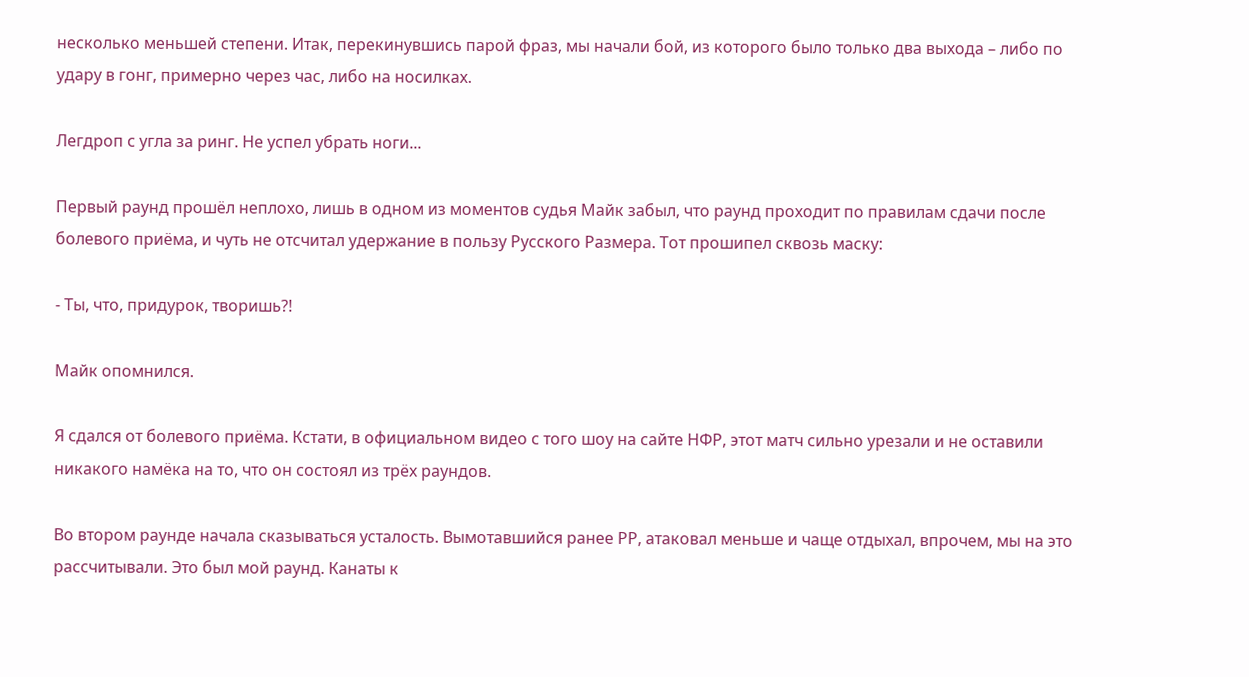несколько меньшей степени. Итак, перекинувшись парой фраз, мы начали бой, из которого было только два выхода – либо по удару в гонг, примерно через час, либо на носилках.

Легдроп с угла за ринг. Не успел убрать ноги...

Первый раунд прошёл неплохо, лишь в одном из моментов судья Майк забыл, что раунд проходит по правилам сдачи после болевого приёма, и чуть не отсчитал удержание в пользу Русского Размера. Тот прошипел сквозь маску:

- Ты, что, придурок, творишь?!

Майк опомнился.

Я сдался от болевого приёма. Кстати, в официальном видео с того шоу на сайте НФР, этот матч сильно урезали и не оставили никакого намёка на то, что он состоял из трёх раундов.

Во втором раунде начала сказываться усталость. Вымотавшийся ранее РР, атаковал меньше и чаще отдыхал, впрочем, мы на это рассчитывали. Это был мой раунд. Канаты к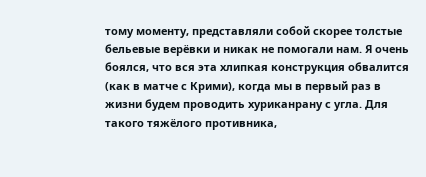тому моменту, представляли собой скорее толстые бельевые верёвки и никак не помогали нам. Я очень боялся, что вся эта хлипкая конструкция обвалится (как в матче с Крими), когда мы в первый раз в жизни будем проводить хуриканрану с угла. Для такого тяжёлого противника,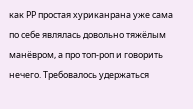как РР простая хуриканрана уже сама по себе являлась довольно тяжёлым манёвром, а про топ-роп и говорить нечего. Требовалось удержаться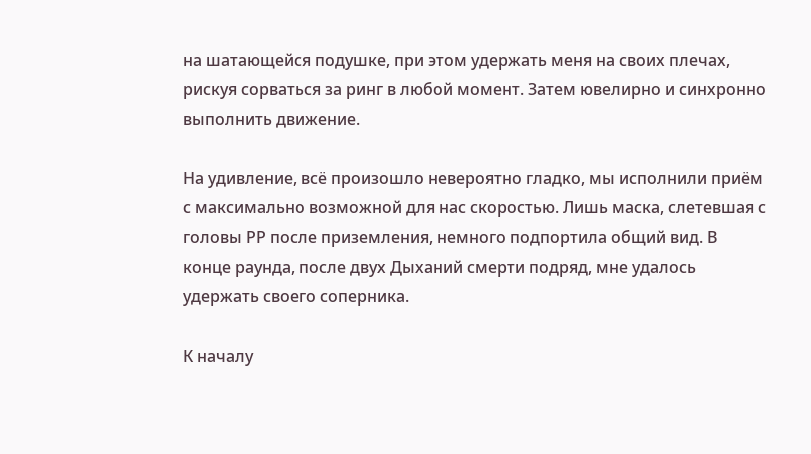на шатающейся подушке, при этом удержать меня на своих плечах, рискуя сорваться за ринг в любой момент. Затем ювелирно и синхронно выполнить движение.

На удивление, всё произошло невероятно гладко, мы исполнили приём с максимально возможной для нас скоростью. Лишь маска, слетевшая с головы РР после приземления, немного подпортила общий вид. В конце раунда, после двух Дыханий смерти подряд, мне удалось удержать своего соперника.

К началу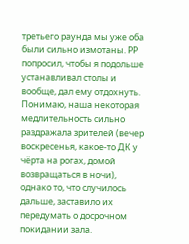третьего раунда мы уже оба были сильно измотаны. РР попросил, чтобы я подольше устанавливал столы и вообще, дал ему отдохнуть. Понимаю, наша некоторая медлительность сильно раздражала зрителей (вечер воскресенья, какое-то ДК у чёрта на рогах, домой возвращаться в ночи), однако то, что случилось дальше, заставило их передумать о досрочном покидании зала.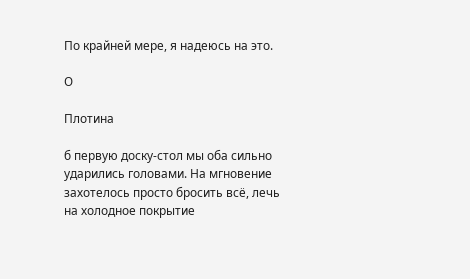По крайней мере, я надеюсь на это.

О

Плотина

б первую доску-стол мы оба сильно ударились головами. На мгновение захотелось просто бросить всё, лечь на холодное покрытие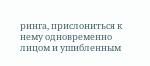ринга, прислониться к нему одновременно лицом и ушибленным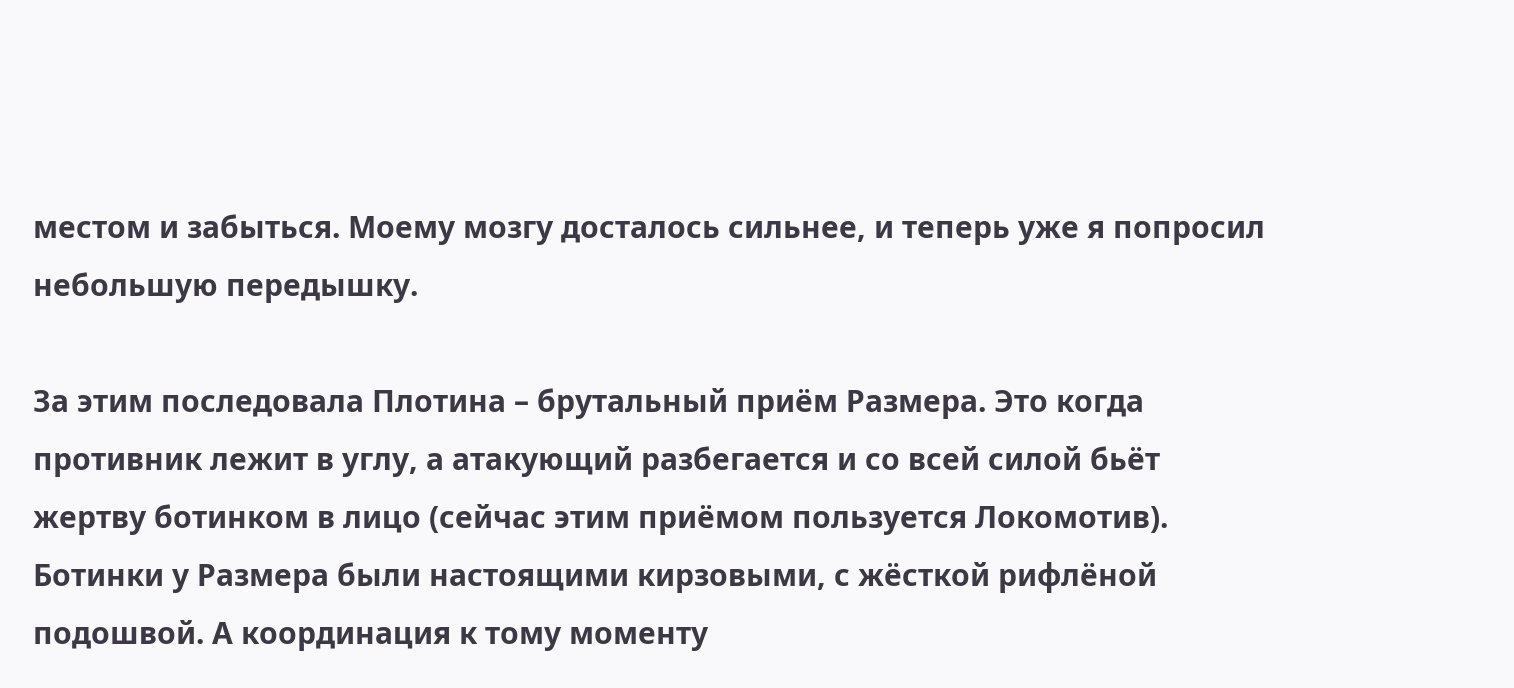местом и забыться. Моему мозгу досталось сильнее, и теперь уже я попросил небольшую передышку.

За этим последовала Плотина – брутальный приём Размера. Это когда противник лежит в углу, а атакующий разбегается и со всей силой бьёт жертву ботинком в лицо (сейчас этим приёмом пользуется Локомотив). Ботинки у Размера были настоящими кирзовыми, с жёсткой рифлёной подошвой. А координация к тому моменту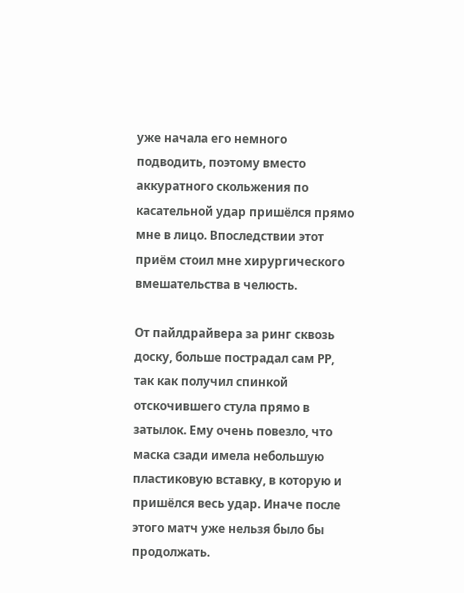уже начала его немного подводить, поэтому вместо аккуратного скольжения по касательной удар пришёлся прямо мне в лицо. Впоследствии этот приём стоил мне хирургического вмешательства в челюсть.

От пайлдрайвера за ринг сквозь доску, больше пострадал сам РР, так как получил спинкой отскочившего стула прямо в затылок. Ему очень повезло, что маска сзади имела небольшую пластиковую вставку, в которую и пришёлся весь удар. Иначе после этого матч уже нельзя было бы продолжать.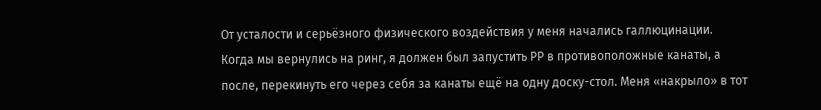От усталости и серьёзного физического воздействия у меня начались галлюцинации. Когда мы вернулись на ринг, я должен был запустить РР в противоположные канаты, а после, перекинуть его через себя за канаты ещё на одну доску-стол. Меня «накрыло» в тот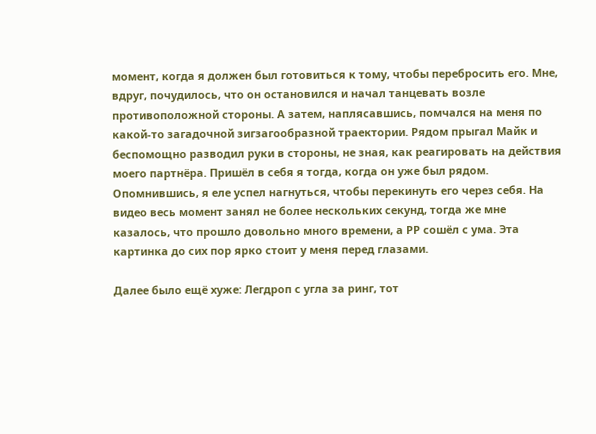момент, когда я должен был готовиться к тому, чтобы перебросить его. Мне, вдруг, почудилось, что он остановился и начал танцевать возле противоположной стороны. А затем, наплясавшись, помчался на меня по какой-то загадочной зигзагообразной траектории. Рядом прыгал Майк и беспомощно разводил руки в стороны, не зная, как реагировать на действия моего партнёра. Пришёл в себя я тогда, когда он уже был рядом. Опомнившись, я еле успел нагнуться, чтобы перекинуть его через себя. На видео весь момент занял не более нескольких секунд, тогда же мне казалось, что прошло довольно много времени, а РР сошёл с ума. Эта картинка до сих пор ярко стоит у меня перед глазами.

Далее было ещё хуже: Легдроп с угла за ринг, тот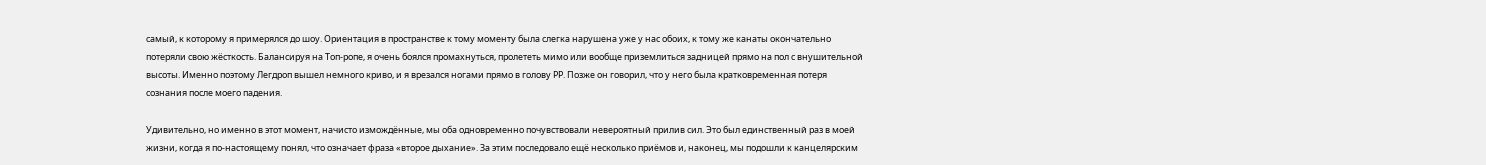самый, к которому я примерялся до шоу. Ориентация в пространстве к тому моменту была слегка нарушена уже у нас обоих, к тому же канаты окончательно потеряли свою жёсткость. Балансируя на Топ-ропе, я очень боялся промахнуться, пролететь мимо или вообще приземлиться задницей прямо на пол с внушительной высоты. Именно поэтому Легдроп вышел немного криво, и я врезался ногами прямо в голову РР. Позже он говорил, что у него была кратковременная потеря сознания после моего падения.

Удивительно, но именно в этот момент, начисто измождённые, мы оба одновременно почувствовали невероятный прилив сил. Это был единственный раз в моей жизни, когда я по-настоящему понял, что означает фраза «второе дыхание». За этим последовало ещё несколько приёмов и, наконец, мы подошли к канцелярским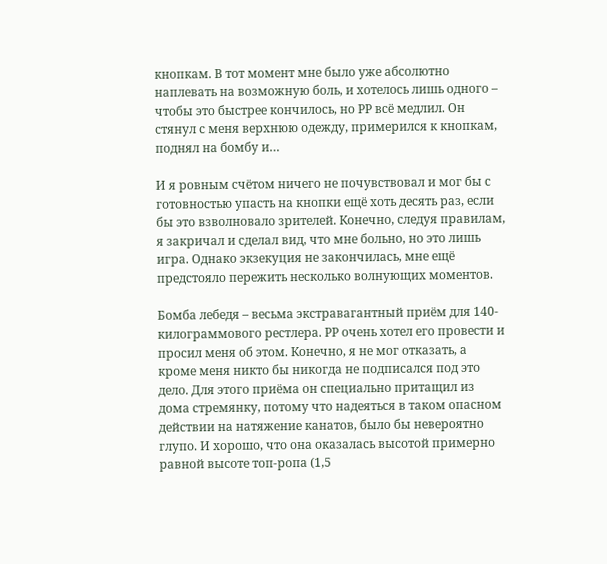кнопкам. В тот момент мне было уже абсолютно наплевать на возможную боль, и хотелось лишь одного – чтобы это быстрее кончилось, но РР всё медлил. Он стянул с меня верхнюю одежду, примерился к кнопкам, поднял на бомбу и…

И я ровным счётом ничего не почувствовал и мог бы с готовностью упасть на кнопки ещё хоть десять раз, если бы это взволновало зрителей. Конечно, следуя правилам, я закричал и сделал вид, что мне больно, но это лишь игра. Однако экзекуция не закончилась, мне ещё предстояло пережить несколько волнующих моментов.

Бомба лебедя – весьма экстравагантный приём для 140-килограммового рестлера. РР очень хотел его провести и просил меня об этом. Конечно, я не мог отказать, а кроме меня никто бы никогда не подписался под это дело. Для этого приёма он специально притащил из дома стремянку, потому что надеяться в таком опасном действии на натяжение канатов, было бы невероятно глупо. И хорошо, что она оказалась высотой примерно равной высоте топ-ропа (1,5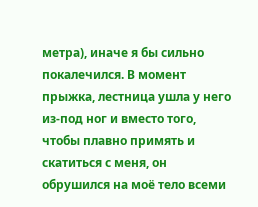метра), иначе я бы сильно покалечился. В момент прыжка, лестница ушла у него из-под ног и вместо того, чтобы плавно примять и скатиться с меня, он обрушился на моё тело всеми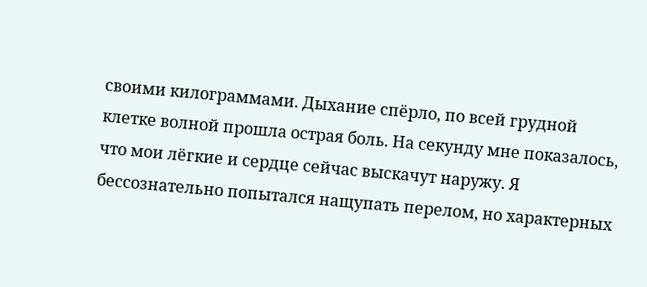своими килограммами. Дыхание спёрло, по всей грудной клетке волной прошла острая боль. На секунду мне показалось, что мои лёгкие и сердце сейчас выскачут наружу. Я бессознательно попытался нащупать перелом, но характерных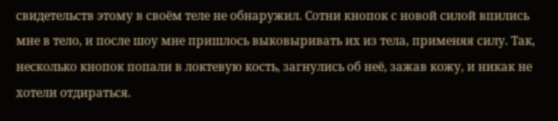свидетельств этому в своём теле не обнаружил. Сотни кнопок с новой силой впились мне в тело, и после шоу мне пришлось выковыривать их из тела, применяя силу. Так, несколько кнопок попали в локтевую кость, загнулись об неё, зажав кожу, и никак не хотели отдираться.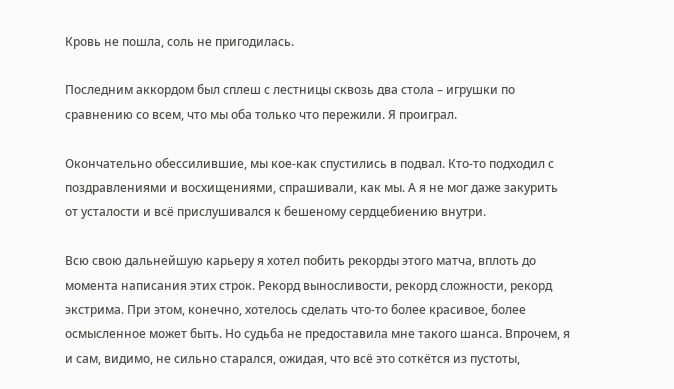Кровь не пошла, соль не пригодилась.

Последним аккордом был сплеш с лестницы сквозь два стола – игрушки по сравнению со всем, что мы оба только что пережили. Я проиграл.

Окончательно обессилившие, мы кое-как спустились в подвал. Кто-то подходил с поздравлениями и восхищениями, спрашивали, как мы. А я не мог даже закурить от усталости и всё прислушивался к бешеному сердцебиению внутри.

Всю свою дальнейшую карьеру я хотел побить рекорды этого матча, вплоть до момента написания этих строк. Рекорд выносливости, рекорд сложности, рекорд экстрима. При этом, конечно, хотелось сделать что-то более красивое, более осмысленное может быть. Но судьба не предоставила мне такого шанса. Впрочем, я и сам, видимо, не сильно старался, ожидая, что всё это соткётся из пустоты,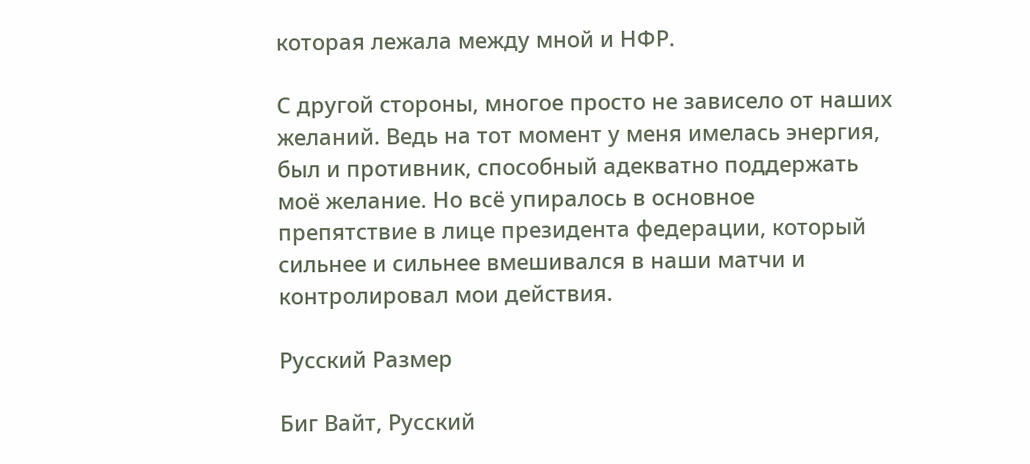которая лежала между мной и НФР.

С другой стороны, многое просто не зависело от наших желаний. Ведь на тот момент у меня имелась энергия, был и противник, способный адекватно поддержать моё желание. Но всё упиралось в основное препятствие в лице президента федерации, который сильнее и сильнее вмешивался в наши матчи и контролировал мои действия.

Русский Размер

Биг Вайт, Русский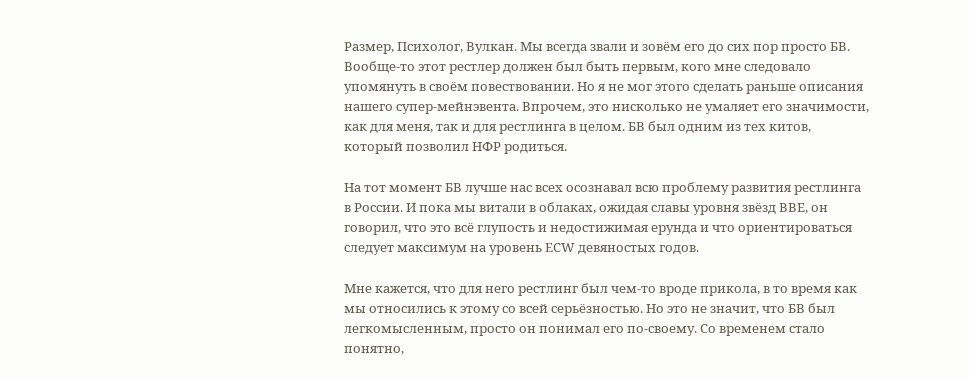Размер, Психолог, Вулкан. Мы всегда звали и зовём его до сих пор просто БВ. Вообще-то этот рестлер должен был быть первым, кого мне следовало упомянуть в своём повествовании. Но я не мог этого сделать раньше описания нашего супер-мейнэвента. Впрочем, это нисколько не умаляет его значимости, как для меня, так и для рестлинга в целом. БВ был одним из тех китов, который позволил НФР родиться.

На тот момент БВ лучше нас всех осознавал всю проблему развития рестлинга в России. И пока мы витали в облаках, ожидая славы уровня звёзд ВВЕ, он говорил, что это всё глупость и недостижимая ерунда и что ориентироваться следует максимум на уровень ECW девяностых годов.

Мне кажется, что для него рестлинг был чем-то вроде прикола, в то время как мы относились к этому со всей серьёзностью. Но это не значит, что БВ был легкомысленным, просто он понимал его по-своему. Со временем стало понятно,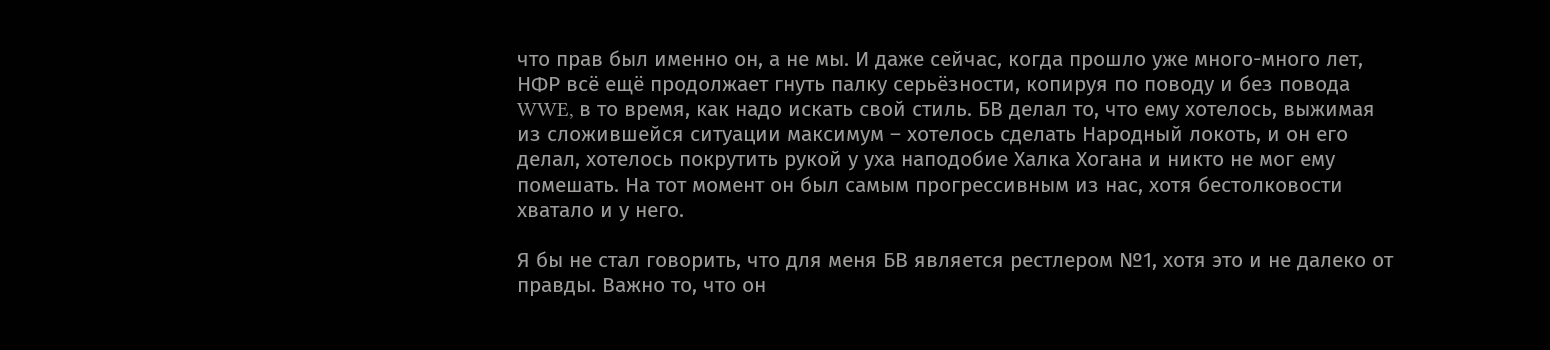что прав был именно он, а не мы. И даже сейчас, когда прошло уже много-много лет, НФР всё ещё продолжает гнуть палку серьёзности, копируя по поводу и без повода WWE, в то время, как надо искать свой стиль. БВ делал то, что ему хотелось, выжимая из сложившейся ситуации максимум – хотелось сделать Народный локоть, и он его делал, хотелось покрутить рукой у уха наподобие Халка Хогана и никто не мог ему помешать. На тот момент он был самым прогрессивным из нас, хотя бестолковости хватало и у него.

Я бы не стал говорить, что для меня БВ является рестлером №1, хотя это и не далеко от правды. Важно то, что он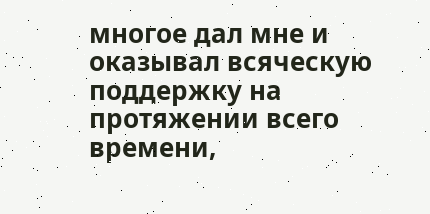многое дал мне и оказывал всяческую поддержку на протяжении всего времени,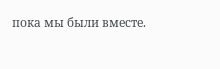пока мы были вместе.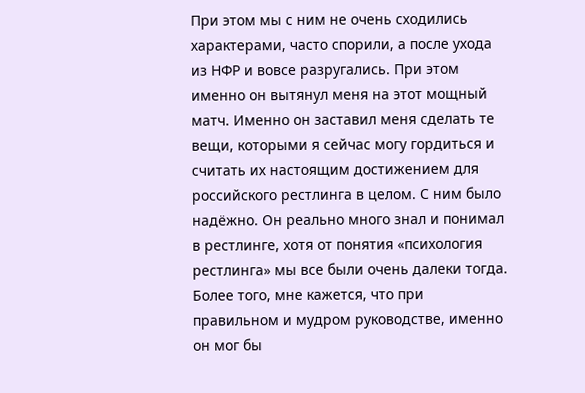При этом мы с ним не очень сходились характерами, часто спорили, а после ухода из НФР и вовсе разругались. При этом именно он вытянул меня на этот мощный матч. Именно он заставил меня сделать те вещи, которыми я сейчас могу гордиться и считать их настоящим достижением для российского рестлинга в целом. С ним было надёжно. Он реально много знал и понимал в рестлинге, хотя от понятия «психология рестлинга» мы все были очень далеки тогда. Более того, мне кажется, что при правильном и мудром руководстве, именно он мог бы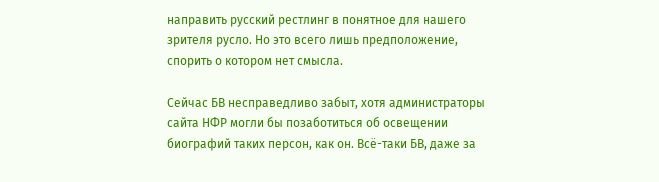направить русский рестлинг в понятное для нашего зрителя русло. Но это всего лишь предположение, спорить о котором нет смысла.

Сейчас БВ несправедливо забыт, хотя администраторы сайта НФР могли бы позаботиться об освещении биографий таких персон, как он. Всё-таки БВ, даже за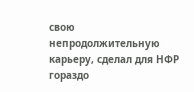свою непродолжительную карьеру, сделал для НФР гораздо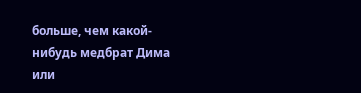больше, чем какой-нибудь медбрат Дима или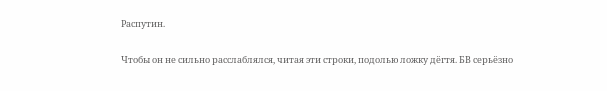Распутин.

Чтобы он не сильно расслаблялся, читая эти строки, подолью ложку дёгтя. БВ серьёзно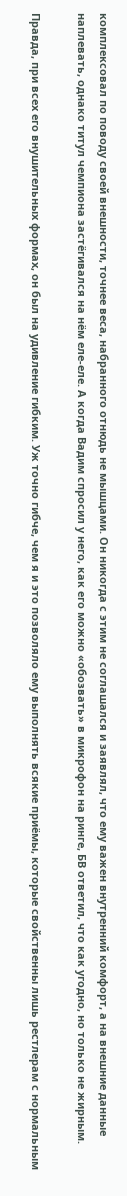комплексовал по поводу своей внешности, точнее веса, набранного отнюдь не мышцами. Он никогда с этим не соглашался и заявлял, что ему важен внутренний комфорт, а на внешние данные наплевать, однако титул чемпиона застёгивался на нём еле-еле. А когда Вадим спросил у него, как его можно «обозвать» в микрофон на ринге, БВ ответил, что как угодно, но только не жирным.

Правда, при всех его внушительных формах, он был на удивление гибким. Уж точно гибче, чем я и это позволяло ему выполнять всякие приёмы, которые свойственны лишь рестлерам с нормальным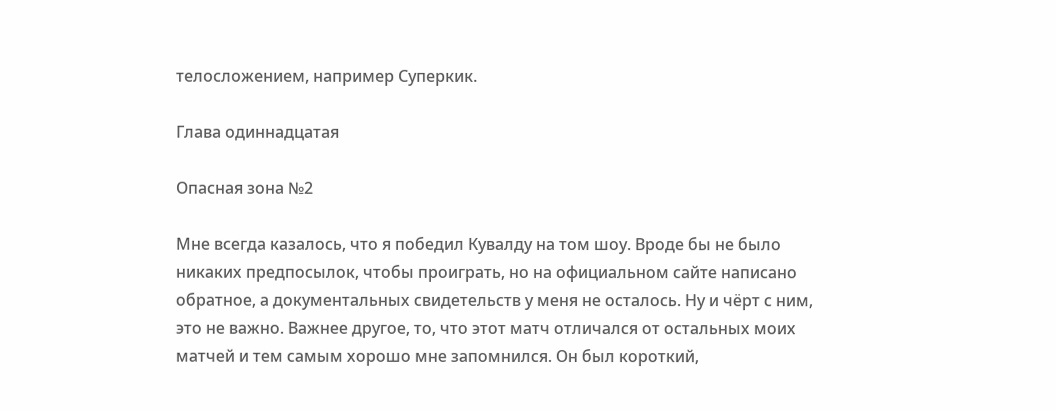телосложением, например Суперкик.

Глава одиннадцатая

Опасная зона №2

Мне всегда казалось, что я победил Кувалду на том шоу. Вроде бы не было никаких предпосылок, чтобы проиграть, но на официальном сайте написано обратное, а документальных свидетельств у меня не осталось. Ну и чёрт с ним, это не важно. Важнее другое, то, что этот матч отличался от остальных моих матчей и тем самым хорошо мне запомнился. Он был короткий,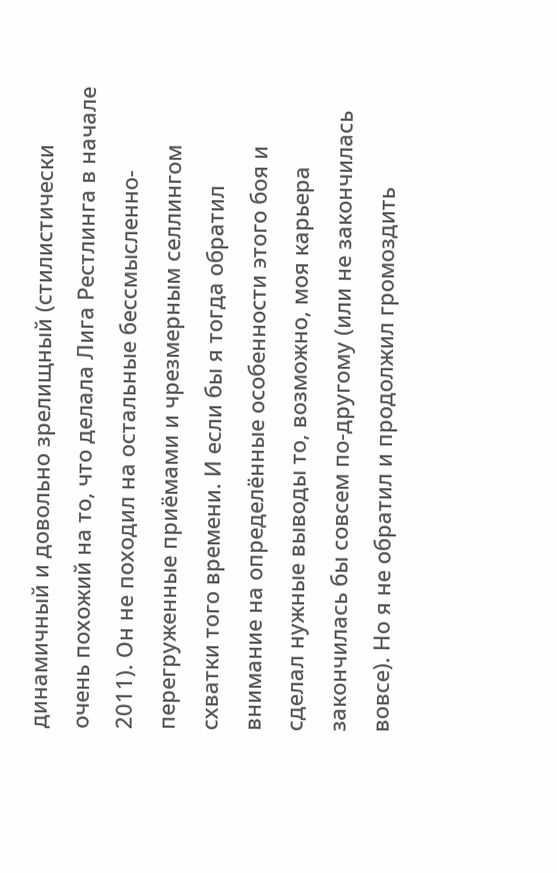динамичный и довольно зрелищный (стилистически очень похожий на то, что делала Лига Рестлинга в начале 2011). Он не походил на остальные бессмысленно-перегруженные приёмами и чрезмерным селлингом схватки того времени. И если бы я тогда обратил внимание на определённые особенности этого боя и сделал нужные выводы то, возможно, моя карьера закончилась бы совсем по-другому (или не закончилась вовсе). Но я не обратил и продолжил громоздить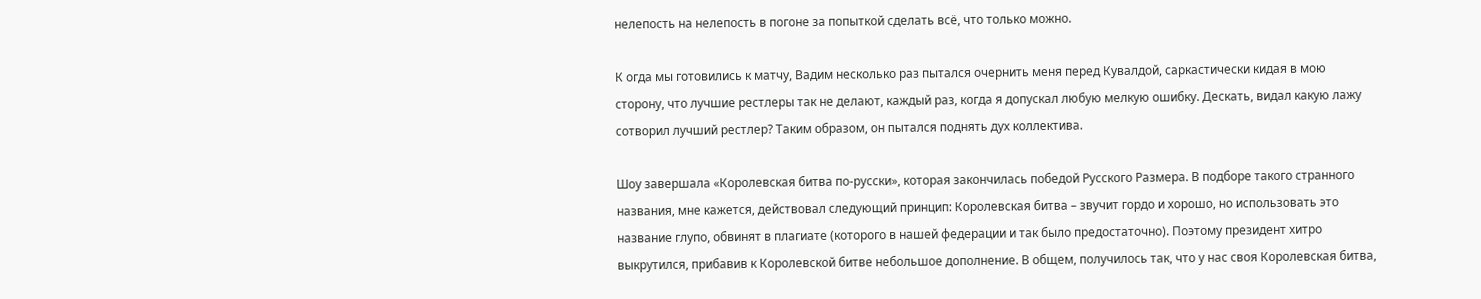нелепость на нелепость в погоне за попыткой сделать всё, что только можно.

К огда мы готовились к матчу, Вадим несколько раз пытался очернить меня перед Кувалдой, саркастически кидая в мою сторону, что лучшие рестлеры так не делают, каждый раз, когда я допускал любую мелкую ошибку. Дескать, видал какую лажу сотворил лучший рестлер? Таким образом, он пытался поднять дух коллектива.

Шоу завершала «Королевская битва по-русски», которая закончилась победой Русского Размера. В подборе такого странного названия, мне кажется, действовал следующий принцип: Королевская битва – звучит гордо и хорошо, но использовать это название глупо, обвинят в плагиате (которого в нашей федерации и так было предостаточно). Поэтому президент хитро выкрутился, прибавив к Королевской битве небольшое дополнение. В общем, получилось так, что у нас своя Королевская битва,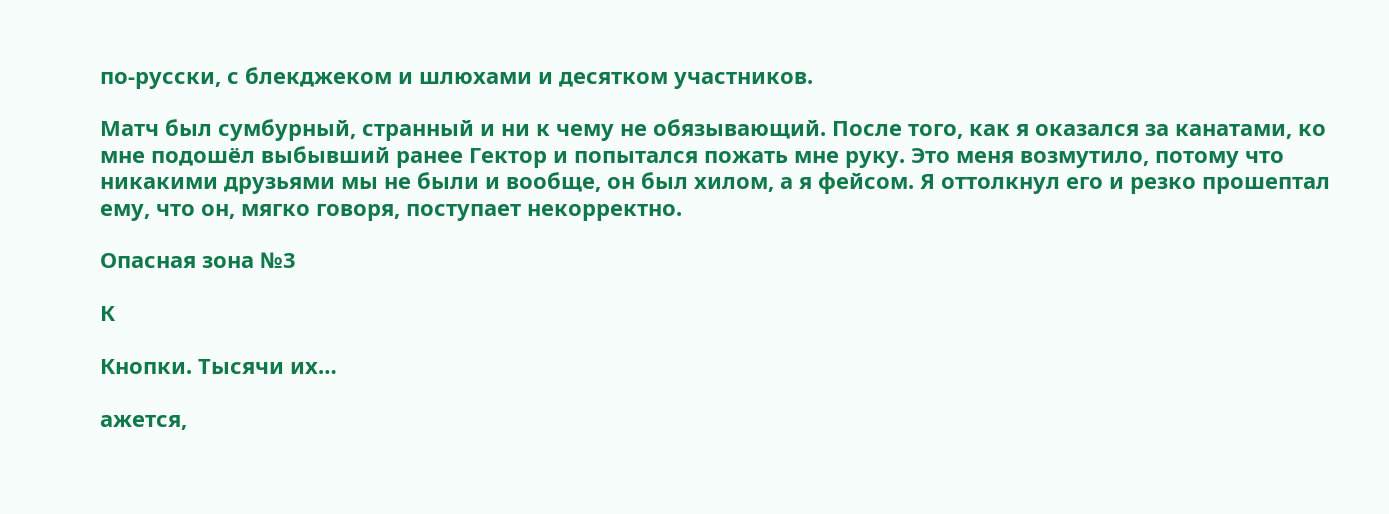по-русски, с блекджеком и шлюхами и десятком участников.

Матч был сумбурный, странный и ни к чему не обязывающий. После того, как я оказался за канатами, ко мне подошёл выбывший ранее Гектор и попытался пожать мне руку. Это меня возмутило, потому что никакими друзьями мы не были и вообще, он был хилом, а я фейсом. Я оттолкнул его и резко прошептал ему, что он, мягко говоря, поступает некорректно.

Опасная зона №3

К

Кнопки. Тысячи их…

ажется,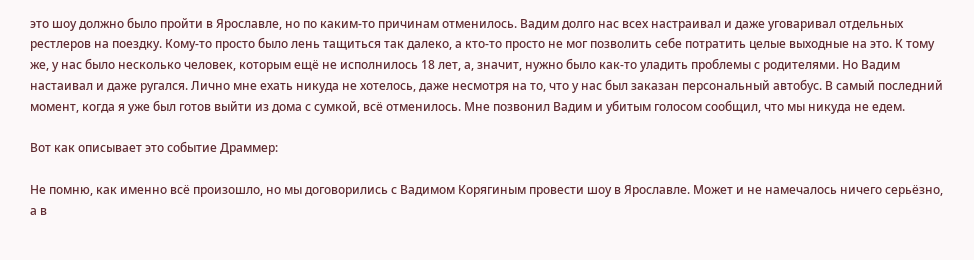это шоу должно было пройти в Ярославле, но по каким-то причинам отменилось. Вадим долго нас всех настраивал и даже уговаривал отдельных рестлеров на поездку. Кому-то просто было лень тащиться так далеко, а кто-то просто не мог позволить себе потратить целые выходные на это. К тому же, у нас было несколько человек, которым ещё не исполнилось 18 лет, а, значит, нужно было как-то уладить проблемы с родителями. Но Вадим настаивал и даже ругался. Лично мне ехать никуда не хотелось, даже несмотря на то, что у нас был заказан персональный автобус. В самый последний момент, когда я уже был готов выйти из дома с сумкой, всё отменилось. Мне позвонил Вадим и убитым голосом сообщил, что мы никуда не едем.

Вот как описывает это событие Драммер:

Не помню, как именно всё произошло, но мы договорились с Вадимом Корягиным провести шоу в Ярославле. Может и не намечалось ничего серьёзно, а в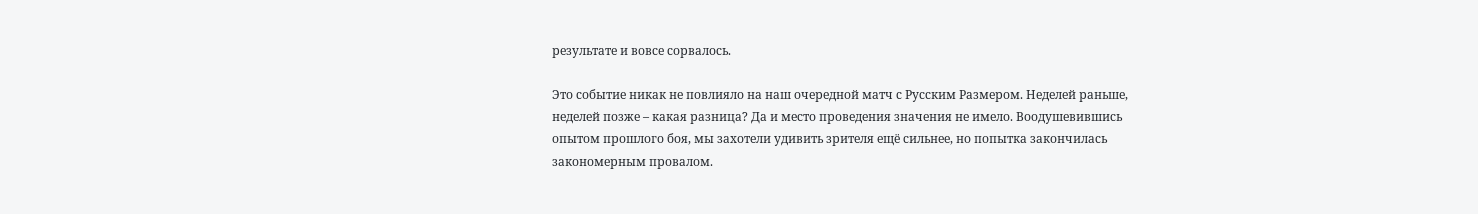результате и вовсе сорвалось.

Это событие никак не повлияло на наш очередной матч с Русским Размером. Неделей раньше, неделей позже – какая разница? Да и место проведения значения не имело. Воодушевившись опытом прошлого боя, мы захотели удивить зрителя ещё сильнее, но попытка закончилась закономерным провалом.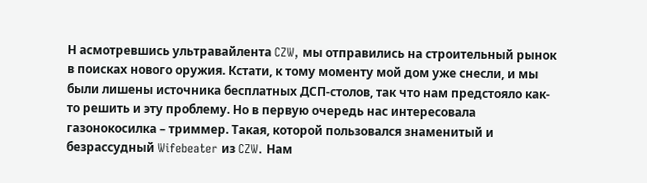Н асмотревшись ультравайлента CZW, мы отправились на строительный рынок в поисках нового оружия. Кстати, к тому моменту мой дом уже снесли, и мы были лишены источника бесплатных ДСП-столов, так что нам предстояло как-то решить и эту проблему. Но в первую очередь нас интересовала газонокосилка – триммер. Такая, которой пользовался знаменитый и безрассудный Wifebeater из CZW. Нам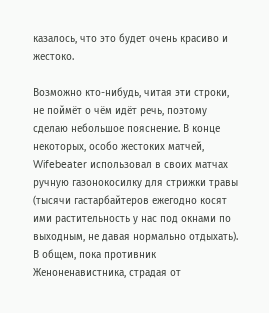казалось, что это будет очень красиво и жестоко.

Возможно кто-нибудь, читая эти строки, не поймёт о чём идёт речь, поэтому сделаю небольшое пояснение. В конце некоторых, особо жестоких матчей, Wifebeater использовал в своих матчах ручную газонокосилку для стрижки травы (тысячи гастарбайтеров ежегодно косят ими растительность у нас под окнами по выходным, не давая нормально отдыхать). В общем, пока противник Женоненавистника, страдая от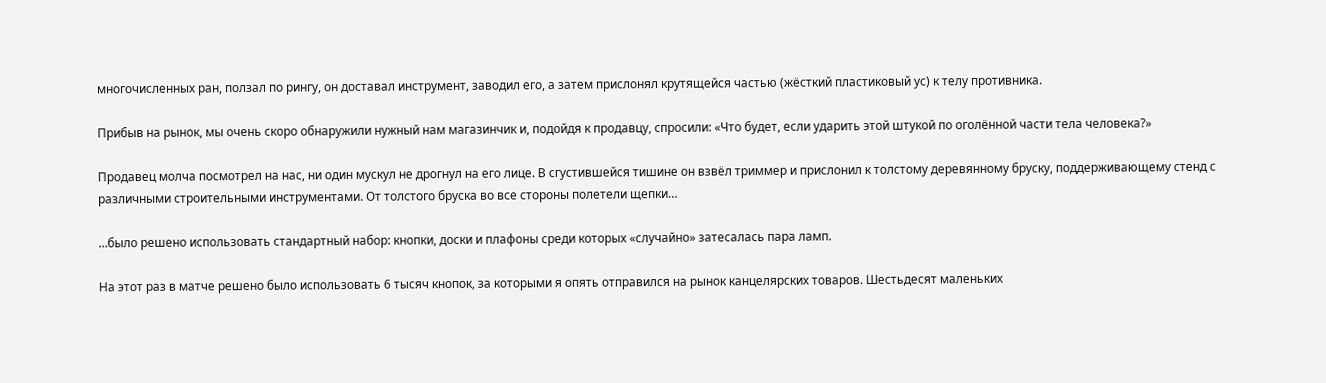многочисленных ран, ползал по рингу, он доставал инструмент, заводил его, а затем прислонял крутящейся частью (жёсткий пластиковый ус) к телу противника.

Прибыв на рынок, мы очень скоро обнаружили нужный нам магазинчик и, подойдя к продавцу, спросили: «Что будет, если ударить этой штукой по оголённой части тела человека?»

Продавец молча посмотрел на нас, ни один мускул не дрогнул на его лице. В сгустившейся тишине он взвёл триммер и прислонил к толстому деревянному бруску, поддерживающему стенд с различными строительными инструментами. От толстого бруска во все стороны полетели щепки…

…было решено использовать стандартный набор: кнопки, доски и плафоны среди которых «случайно» затесалась пара ламп.

На этот раз в матче решено было использовать 6 тысяч кнопок, за которыми я опять отправился на рынок канцелярских товаров. Шестьдесят маленьких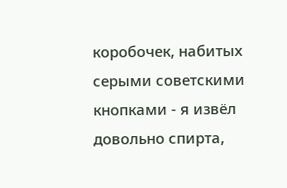коробочек, набитых серыми советскими кнопками - я извёл довольно спирта,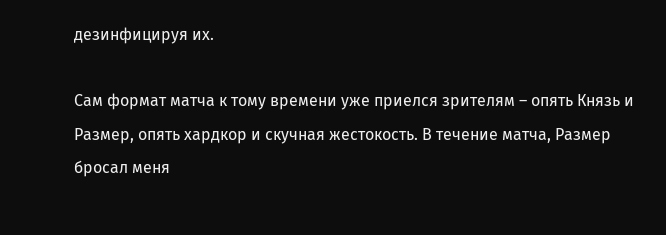дезинфицируя их.

Сам формат матча к тому времени уже приелся зрителям – опять Князь и Размер, опять хардкор и скучная жестокость. В течение матча, Размер бросал меня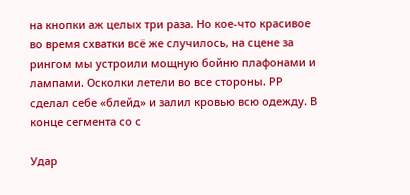на кнопки аж целых три раза. Но кое-что красивое во время схватки всё же случилось, на сцене за рингом мы устроили мощную бойню плафонами и лампами. Осколки летели во все стороны. РР сделал себе «блейд» и залил кровью всю одежду. В конце сегмента со с

Удар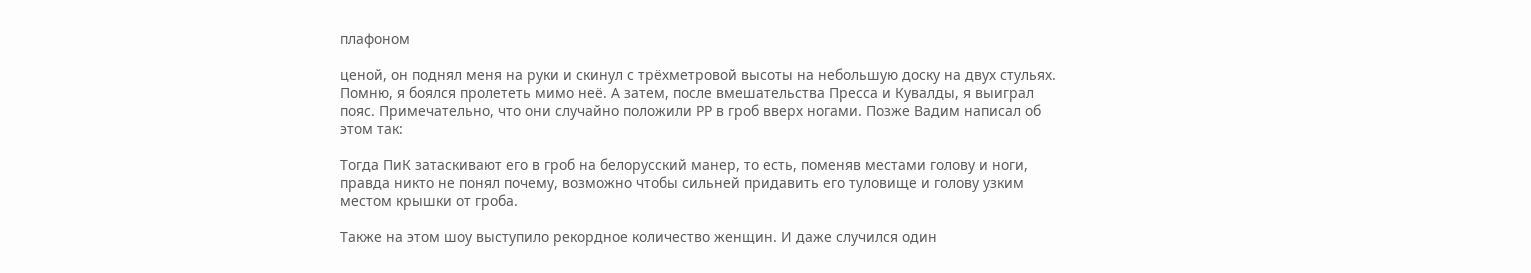плафоном

ценой, он поднял меня на руки и скинул с трёхметровой высоты на небольшую доску на двух стульях. Помню, я боялся пролететь мимо неё. А затем, после вмешательства Пресса и Кувалды, я выиграл пояс. Примечательно, что они случайно положили РР в гроб вверх ногами. Позже Вадим написал об этом так:

Тогда ПиК затаскивают его в гроб на белорусский манер, то есть, поменяв местами голову и ноги, правда никто не понял почему, возможно чтобы сильней придавить его туловище и голову узким местом крышки от гроба.

Также на этом шоу выступило рекордное количество женщин. И даже случился один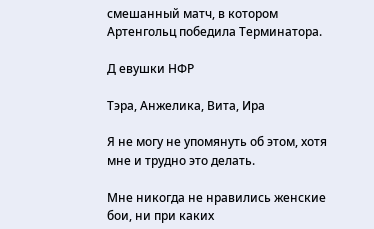смешанный матч, в котором Артенгольц победила Терминатора.

Д евушки НФР

Тэра, Анжелика, Вита, Ира

Я не могу не упомянуть об этом, хотя мне и трудно это делать.

Мне никогда не нравились женские бои, ни при каких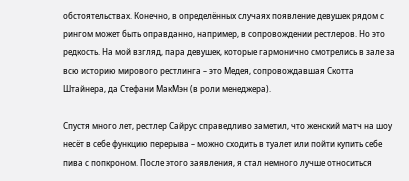обстоятельствах. Конечно, в определённых случаях появление девушек рядом с рингом может быть оправданно, например, в сопровождении рестлеров. Но это редкость. На мой взгляд, пара девушек, которые гармонично смотрелись в зале за всю историю мирового рестлинга – это Медея, сопровождавшая Скотта Штайнера, да Стефани МакМэн (в роли менеджера).

Спустя много лет, рестлер Сайрус справедливо заметил, что женский матч на шоу несёт в себе функцию перерыва – можно сходить в туалет или пойти купить себе пива с попкроном. После этого заявления, я стал немного лучше относиться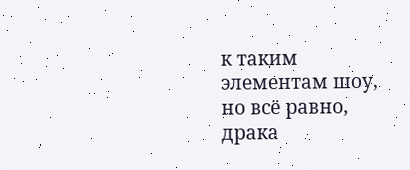к таким элементам шоу, но всё равно, драка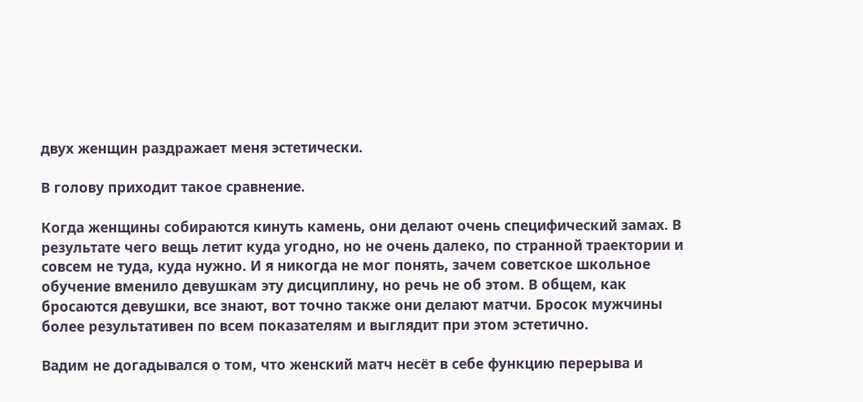двух женщин раздражает меня эстетически.

В голову приходит такое сравнение.

Когда женщины собираются кинуть камень, они делают очень специфический замах. В результате чего вещь летит куда угодно, но не очень далеко, по странной траектории и совсем не туда, куда нужно. И я никогда не мог понять, зачем советское школьное обучение вменило девушкам эту дисциплину, но речь не об этом. В общем, как бросаются девушки, все знают, вот точно также они делают матчи. Бросок мужчины более результативен по всем показателям и выглядит при этом эстетично.

Вадим не догадывался о том, что женский матч несёт в себе функцию перерыва и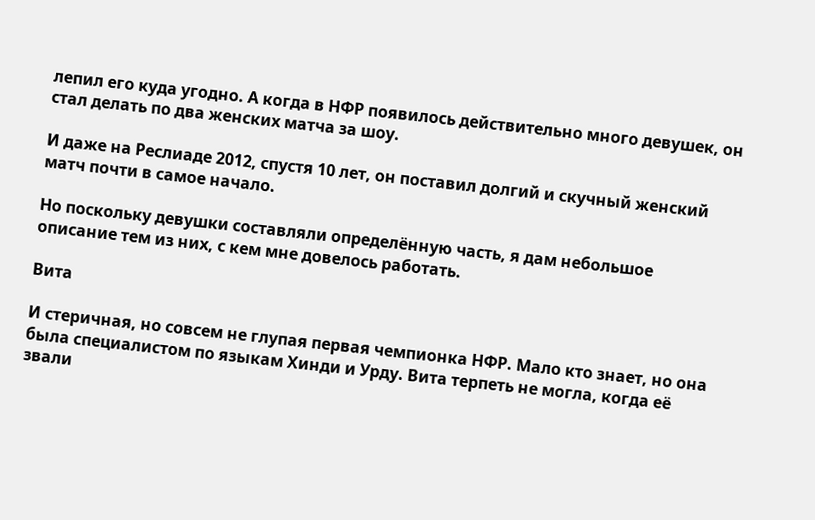лепил его куда угодно. А когда в НФР появилось действительно много девушек, он стал делать по два женских матча за шоу.

И даже на Реслиаде 2012, спустя 10 лет, он поставил долгий и скучный женский матч почти в самое начало.

Но поскольку девушки составляли определённую часть, я дам небольшое описание тем из них, с кем мне довелось работать.

Вита

И стеричная, но совсем не глупая первая чемпионка НФР. Мало кто знает, но она была специалистом по языкам Хинди и Урду. Вита терпеть не могла, когда её звали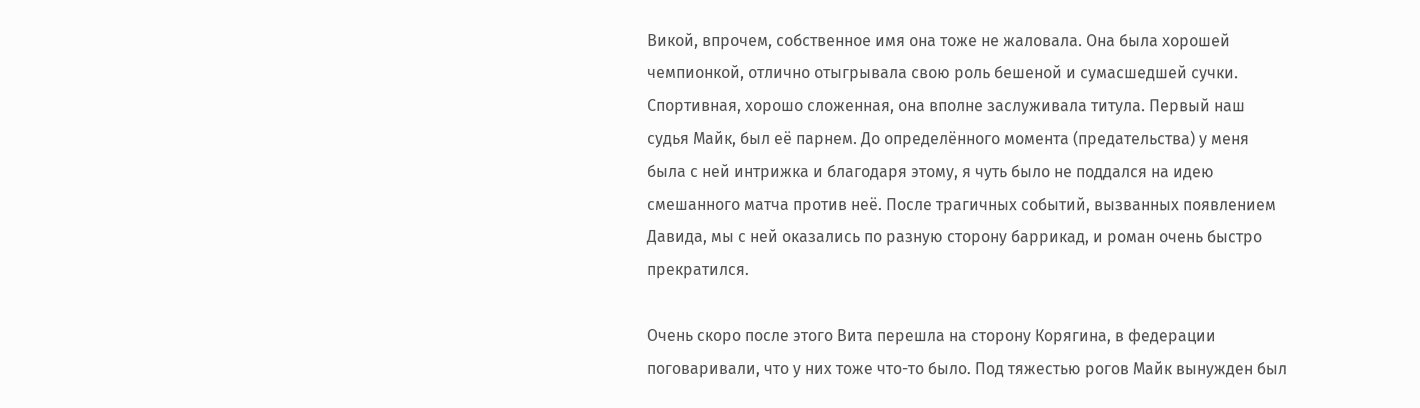Викой, впрочем, собственное имя она тоже не жаловала. Она была хорошей чемпионкой, отлично отыгрывала свою роль бешеной и сумасшедшей сучки. Спортивная, хорошо сложенная, она вполне заслуживала титула. Первый наш судья Майк, был её парнем. До определённого момента (предательства) у меня была с ней интрижка и благодаря этому, я чуть было не поддался на идею смешанного матча против неё. После трагичных событий, вызванных появлением Давида, мы с ней оказались по разную сторону баррикад, и роман очень быстро прекратился.

Очень скоро после этого Вита перешла на сторону Корягина, в федерации поговаривали, что у них тоже что-то было. Под тяжестью рогов Майк вынужден был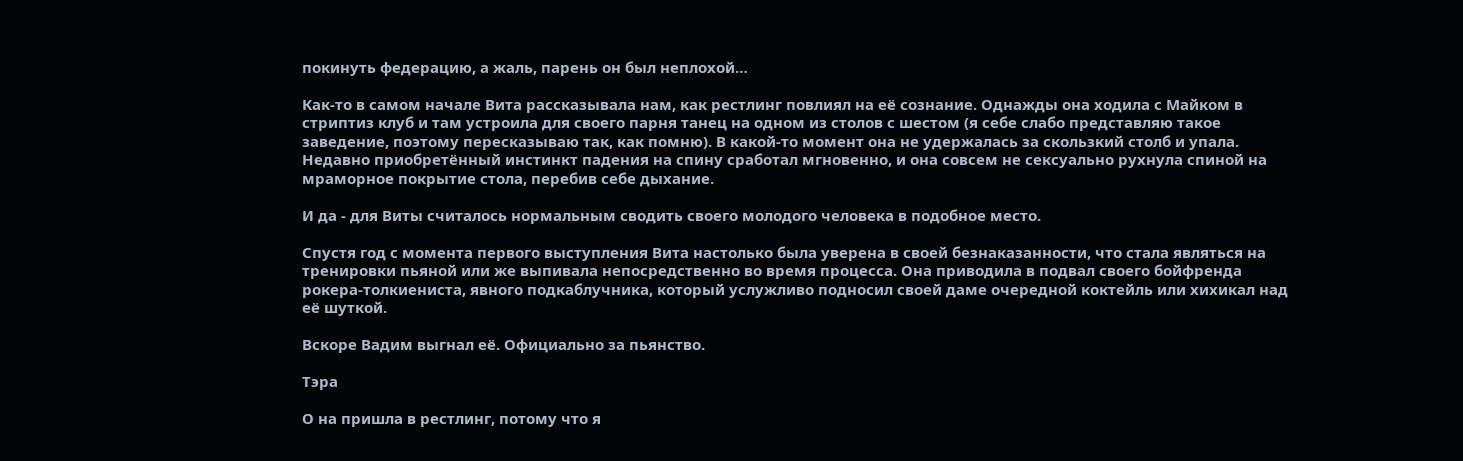покинуть федерацию, а жаль, парень он был неплохой…

Как-то в самом начале Вита рассказывала нам, как рестлинг повлиял на её сознание. Однажды она ходила с Майком в стриптиз клуб и там устроила для своего парня танец на одном из столов с шестом (я себе слабо представляю такое заведение, поэтому пересказываю так, как помню). В какой-то момент она не удержалась за скользкий столб и упала. Недавно приобретённый инстинкт падения на спину сработал мгновенно, и она совсем не сексуально рухнула спиной на мраморное покрытие стола, перебив себе дыхание.

И да - для Виты считалось нормальным сводить своего молодого человека в подобное место.

Спустя год с момента первого выступления Вита настолько была уверена в своей безнаказанности, что стала являться на тренировки пьяной или же выпивала непосредственно во время процесса. Она приводила в подвал своего бойфренда рокера-толкиениста, явного подкаблучника, который услужливо подносил своей даме очередной коктейль или хихикал над её шуткой.

Вскоре Вадим выгнал её. Официально за пьянство.

Тэра

О на пришла в рестлинг, потому что я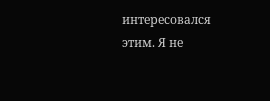интересовался этим. Я не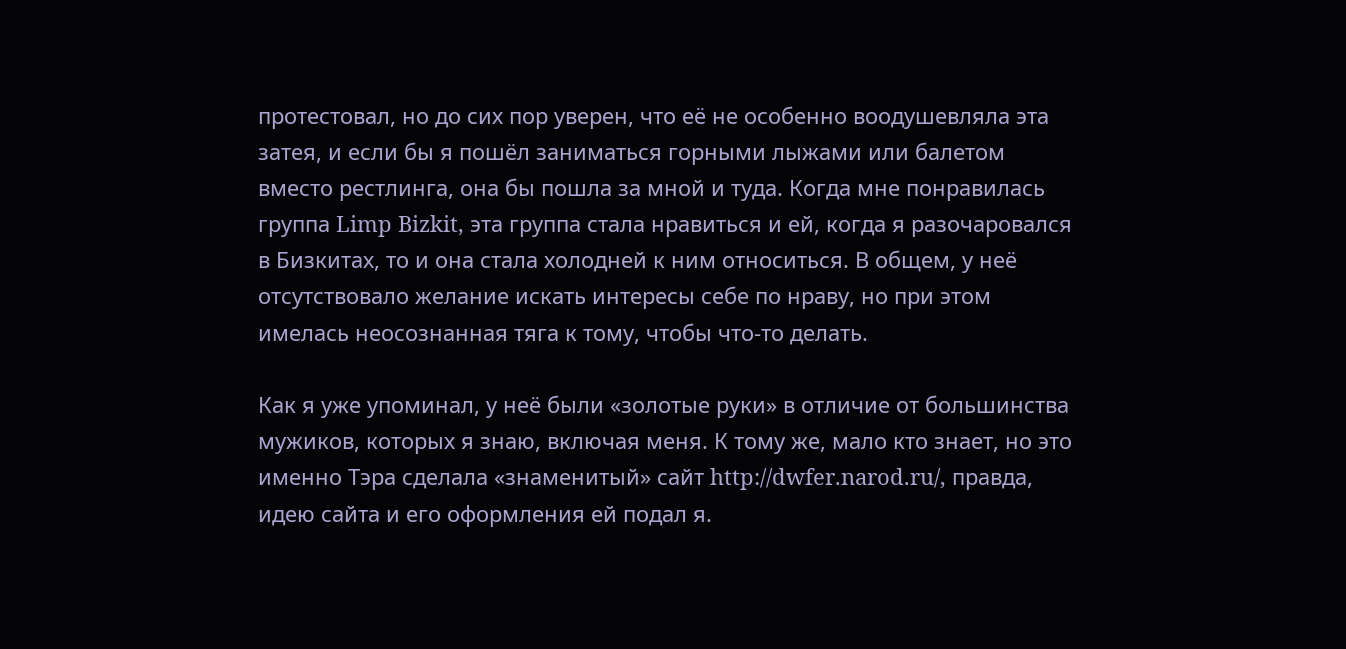протестовал, но до сих пор уверен, что её не особенно воодушевляла эта затея, и если бы я пошёл заниматься горными лыжами или балетом вместо рестлинга, она бы пошла за мной и туда. Когда мне понравилась группа Limp Bizkit, эта группа стала нравиться и ей, когда я разочаровался в Бизкитах, то и она стала холодней к ним относиться. В общем, у неё отсутствовало желание искать интересы себе по нраву, но при этом имелась неосознанная тяга к тому, чтобы что-то делать.

Как я уже упоминал, у неё были «золотые руки» в отличие от большинства мужиков, которых я знаю, включая меня. К тому же, мало кто знает, но это именно Тэра сделала «знаменитый» сайт http://dwfer.narod.ru/, правда, идею сайта и его оформления ей подал я.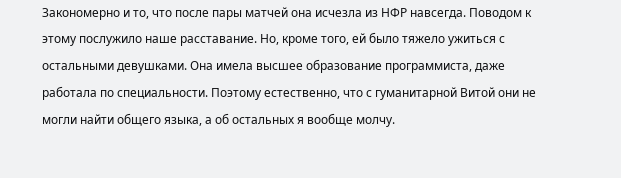Закономерно и то, что после пары матчей она исчезла из НФР навсегда. Поводом к этому послужило наше расставание. Но, кроме того, ей было тяжело ужиться с остальными девушками. Она имела высшее образование программиста, даже работала по специальности. Поэтому естественно, что с гуманитарной Витой они не могли найти общего языка, а об остальных я вообще молчу.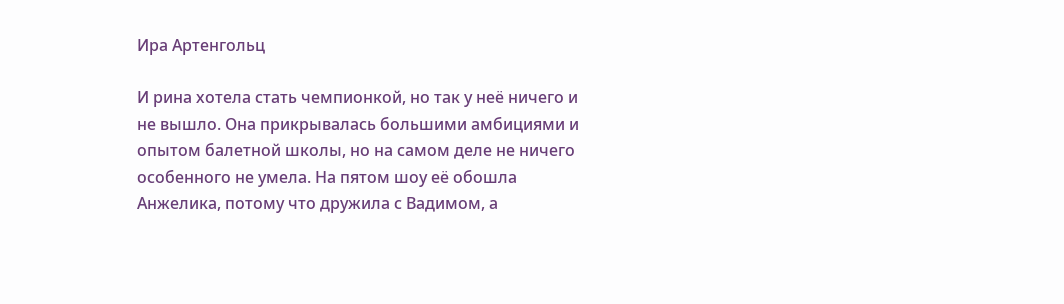Ира Артенгольц

И рина хотела стать чемпионкой, но так у неё ничего и не вышло. Она прикрывалась большими амбициями и опытом балетной школы, но на самом деле не ничего особенного не умела. На пятом шоу её обошла Анжелика, потому что дружила с Вадимом, а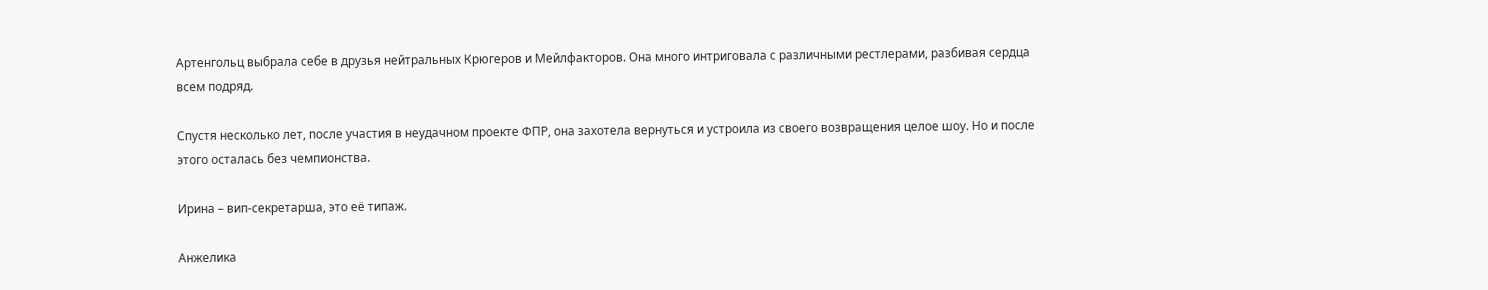Артенгольц выбрала себе в друзья нейтральных Крюгеров и Мейлфакторов. Она много интриговала с различными рестлерами, разбивая сердца всем подряд.

Спустя несколько лет, после участия в неудачном проекте ФПР, она захотела вернуться и устроила из своего возвращения целое шоу. Но и после этого осталась без чемпионства.

Ирина – вип-секретарша, это её типаж.

Анжелика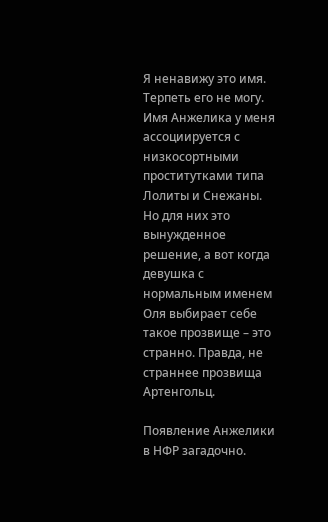Я ненавижу это имя. Терпеть его не могу. Имя Анжелика у меня ассоциируется с низкосортными проститутками типа Лолиты и Снежаны. Но для них это вынужденное решение, а вот когда девушка с нормальным именем Оля выбирает себе такое прозвище – это странно. Правда, не страннее прозвища Артенгольц.

Появление Анжелики в НФР загадочно.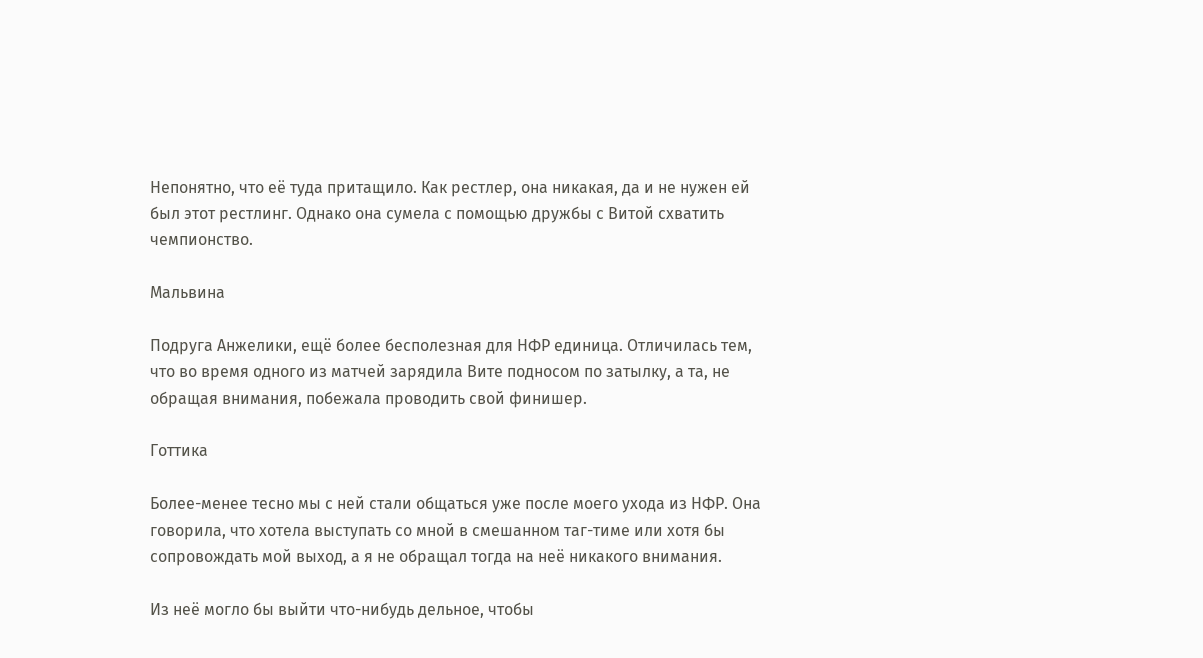Непонятно, что её туда притащило. Как рестлер, она никакая, да и не нужен ей был этот рестлинг. Однако она сумела с помощью дружбы с Витой схватить чемпионство.

Мальвина

Подруга Анжелики, ещё более бесполезная для НФР единица. Отличилась тем, что во время одного из матчей зарядила Вите подносом по затылку, а та, не обращая внимания, побежала проводить свой финишер.

Готтика

Более-менее тесно мы с ней стали общаться уже после моего ухода из НФР. Она говорила, что хотела выступать со мной в смешанном таг-тиме или хотя бы сопровождать мой выход, а я не обращал тогда на неё никакого внимания.

Из неё могло бы выйти что-нибудь дельное, чтобы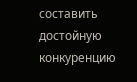составить достойную конкуренцию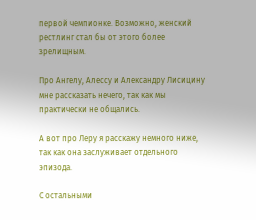первой чемпионке. Возможно, женский рестлинг стал бы от этого более зрелищным.

Про Ангелу, Алессу и Александру Лисицину мне рассказать нечего, так как мы практически не общались.

А вот про Леру я расскажу немного ниже, так как она заслуживает отдельного эпизода.

С остальными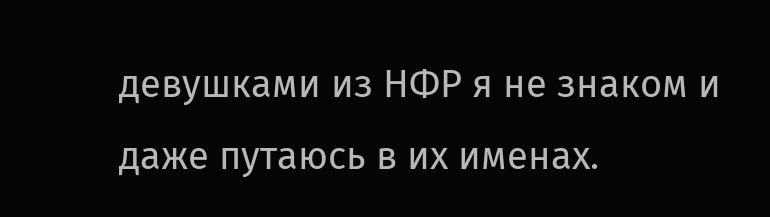девушками из НФР я не знаком и даже путаюсь в их именах.